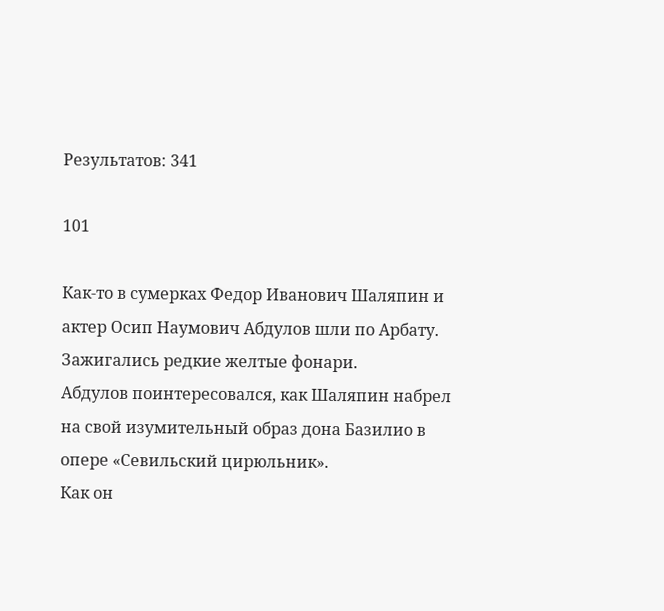Результатов: 341

101

Как-то в сумерках Федор Иванович Шаляпин и актер Осип Наумович Абдулов шли по Арбату.
Зажигались редкие желтые фонари.
Абдулов поинтересовался, как Шаляпин набрел на свой изумительный образ дона Базилио в опере «Севильский цирюльник».
Как он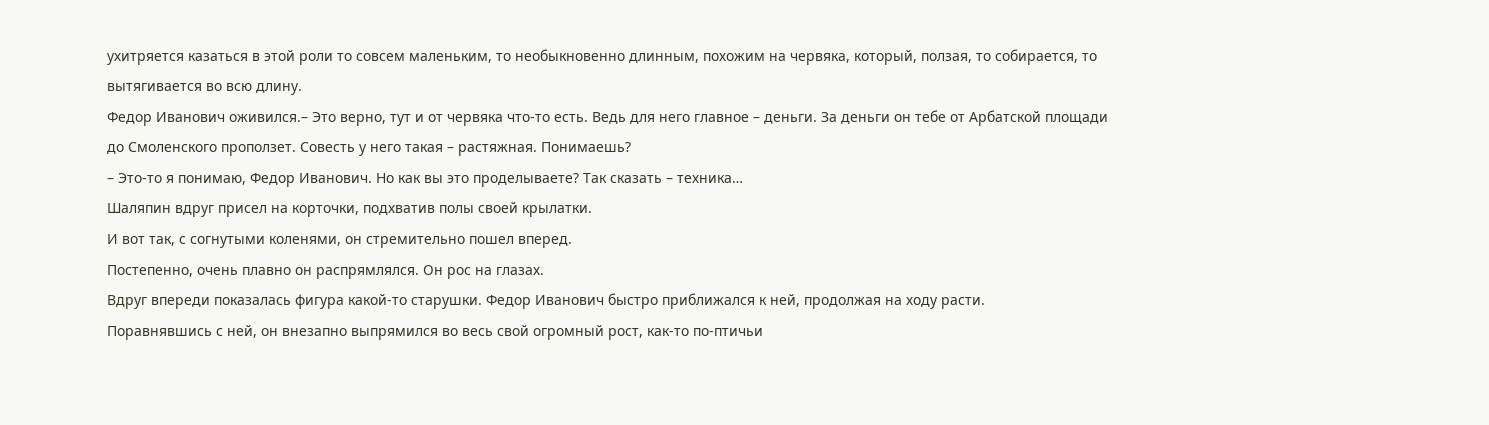ухитряется казаться в этой роли то совсем маленьким, то необыкновенно длинным, похожим на червяка, который, ползая, то собирается, то вытягивается во всю длину.
Федор Иванович оживился.– Это верно, тут и от червяка что-то есть. Ведь для него главное – деньги. За деньги он тебе от Арбатской площади до Смоленского проползет. Совесть у него такая – растяжная. Понимаешь?
– Это-то я понимаю, Федор Иванович. Но как вы это проделываете? Так сказать – техника…
Шаляпин вдруг присел на корточки, подхватив полы своей крылатки.
И вот так, с согнутыми коленями, он стремительно пошел вперед.
Постепенно, очень плавно он распрямлялся. Он рос на глазах.
Вдруг впереди показалась фигура какой-то старушки. Федор Иванович быстро приближался к ней, продолжая на ходу расти.
Поравнявшись с ней, он внезапно выпрямился во весь свой огромный рост, как-то по-птичьи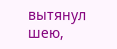вытянул шею,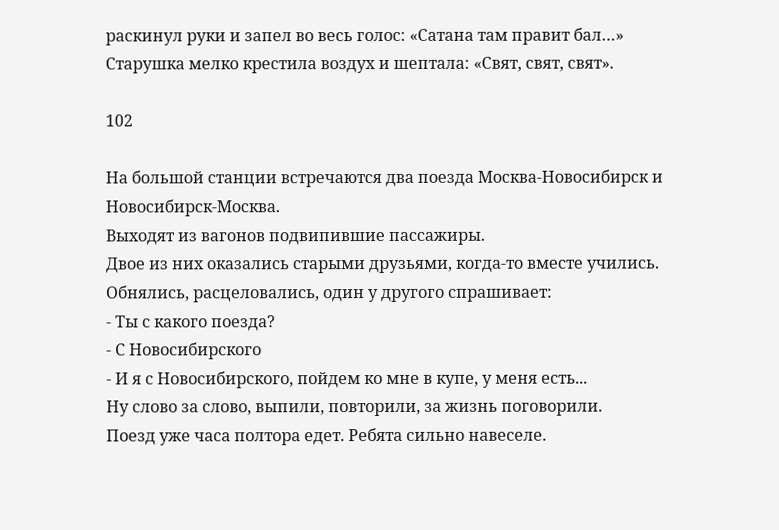раскинул руки и запел во весь голос: «Сатана там правит бал…»
Старушка мелко крестила воздух и шептала: «Свят, свят, свят».

102

На большой станции встречаются два поезда Москва-Новосибирск и Новосибирск-Москва.
Выходят из вагонов подвипившие пассажиры.
Двое из них оказались старыми друзьями, когда-то вместе учились.
Обнялись, расцеловались, один у другого спрашивает:
- Ты с какого поезда?
- С Новосибирского
- И я с Новосибирского, пойдем ко мне в купе, у меня есть...
Ну слово за слово, выпили, повторили, за жизнь поговорили.
Поезд уже часа полтора едет. Ребята сильно навеселе.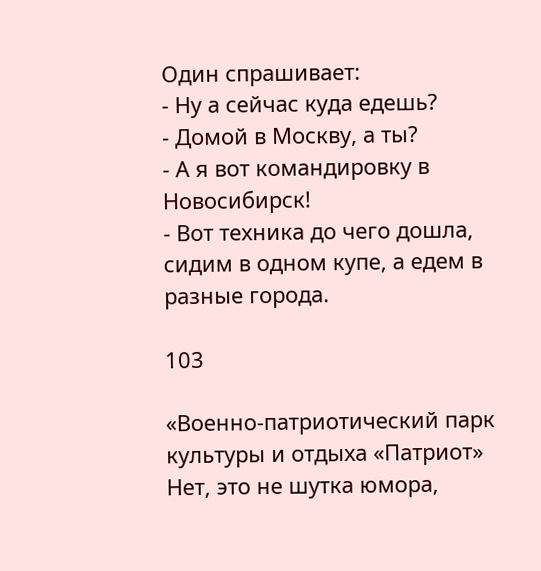Один спрашивает:
- Ну а сейчас куда едешь?
- Домой в Москву, а ты?
- А я вот командировку в Новосибирск!
- Вот техника до чего дошла, сидим в одном купе, а едем в разные города.

103

«Военно-патриотический парк культуры и отдыха «Патриот»
Нет, это не шутка юмора,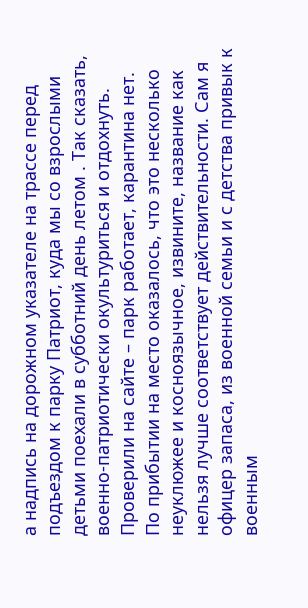а надпись на дорожном указателе на трассе перед подъездом к парку Патриот, куда мы со взрослыми детьми поехали в субботний день летом . Так сказать, военно-патриотически окультуриться и отдохнуть. Проверили на сайте – парк работает, карантина нет.
По прибытии на место оказалось, что это несколько неуклюжее и косноязычное, извините, название как нельзя лучше соответствует действительности. Сам я офицер запаса, из военной семьи и с детства привык к военным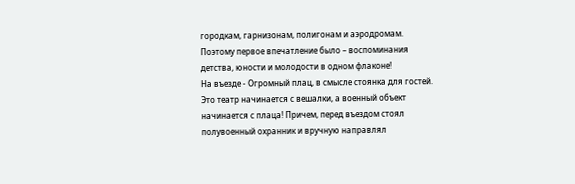городкам, гарнизонам, полигонам и аэродромам. Поэтому первое впечатление было – воспоминания детства, юности и молодости в одном флаконе!
На въезде - Огромный плац, в смысле стоянка для гостей. Это театр начинается с вешалки, а военный объект начинается с плаца! Причем, перед въездом стоял полувоенный охранник и вручную направлял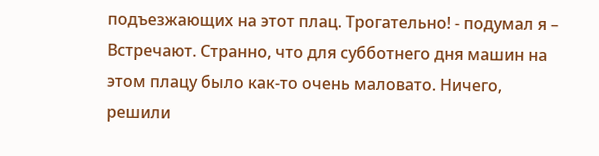подъезжающих на этот плац. Трогательно! - подумал я – Встречают. Странно, что для субботнего дня машин на этом плацу было как-то очень маловато. Ничего, решили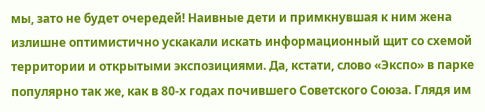мы, зато не будет очередей! Наивные дети и примкнувшая к ним жена излишне оптимистично ускакали искать информационный щит со схемой территории и открытыми экспозициями. Да, кстати, слово «Экспо» в парке популярно так же, как в 80-х годах почившего Советского Союза. Глядя им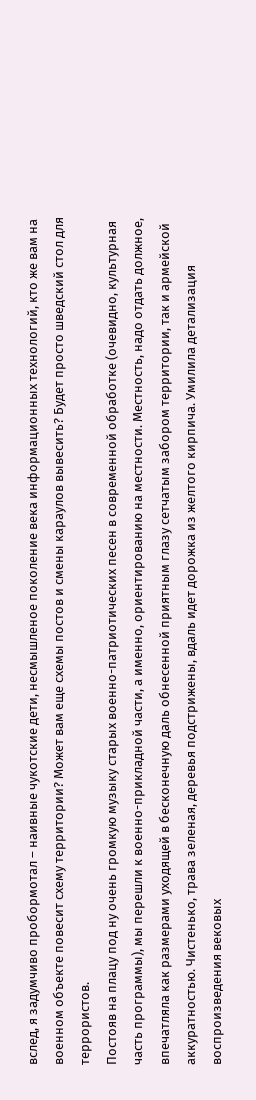вслед, я задумчиво пробормотал – наивные чукотские дети, несмышленое поколение века информационных технологий, кто же вам на военном объекте повесит схему территории? Может вам еще схемы постов и смены караулов вывесить? Будет просто шведский стол для террористов.
Постояв на плацу под ну очень громкую музыку старых военно-патриотических песен в современной обработке (очевидно, культурная часть программы), мы перешли к военно-прикладной части, а именно, ориентированию на местности. Местность, надо отдать должное, впечатляла как размерами уходящей в бесконечную даль обнесенной приятным глазу сетчатым забором территории, так и армейской аккуратностью. Чистенько, трава зеленая, деревья подстрижены, вдаль идет дорожка из желтого кирпича. Умилила детализация воспроизведения вековых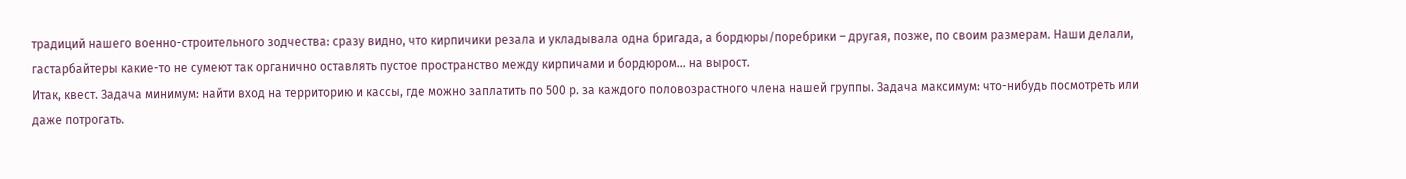традиций нашего военно-строительного зодчества: сразу видно, что кирпичики резала и укладывала одна бригада, а бордюры/поребрики – другая, позже, по своим размерам. Наши делали, гастарбайтеры какие-то не сумеют так органично оставлять пустое пространство между кирпичами и бордюром… на вырост.
Итак, квест. Задача минимум: найти вход на территорию и кассы, где можно заплатить по 500 р. за каждого половозрастного члена нашей группы. Задача максимум: что-нибудь посмотреть или даже потрогать.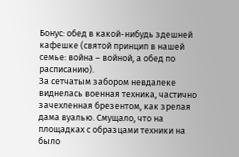Бонус: обед в какой-нибудь здешней кафешке (святой принцип в нашей семье: война – войной, а обед по расписанию).
За сетчатым забором невдалеке виднелась военная техника, частично зачехленная брезентом, как зрелая дама вуалью. Смущало, что на площадках с образцами техники на было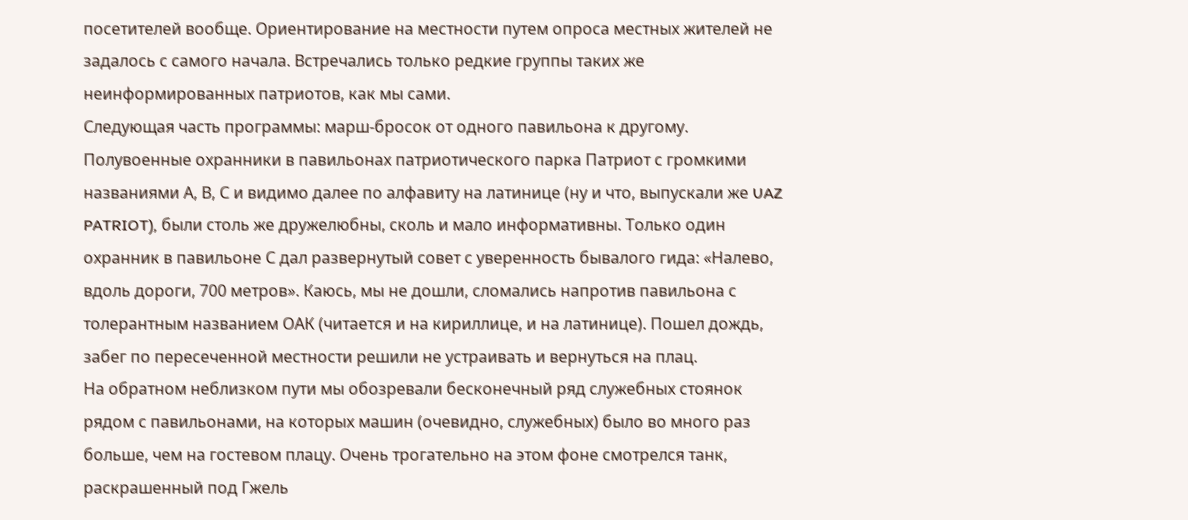посетителей вообще. Ориентирование на местности путем опроса местных жителей не задалось с самого начала. Встречались только редкие группы таких же неинформированных патриотов, как мы сами.
Следующая часть программы: марш-бросок от одного павильона к другому. Полувоенные охранники в павильонах патриотического парка Патриот с громкими названиями А, В, С и видимо далее по алфавиту на латинице (ну и что, выпускали же UAZ PATRIOT), были столь же дружелюбны, сколь и мало информативны. Только один охранник в павильоне С дал развернутый совет с уверенность бывалого гида: «Налево, вдоль дороги, 700 метров». Каюсь, мы не дошли, сломались напротив павильона с толерантным названием ОАК (читается и на кириллице, и на латинице). Пошел дождь, забег по пересеченной местности решили не устраивать и вернуться на плац.
На обратном неблизком пути мы обозревали бесконечный ряд служебных стоянок рядом с павильонами, на которых машин (очевидно, служебных) было во много раз больше, чем на гостевом плацу. Очень трогательно на этом фоне смотрелся танк, раскрашенный под Гжель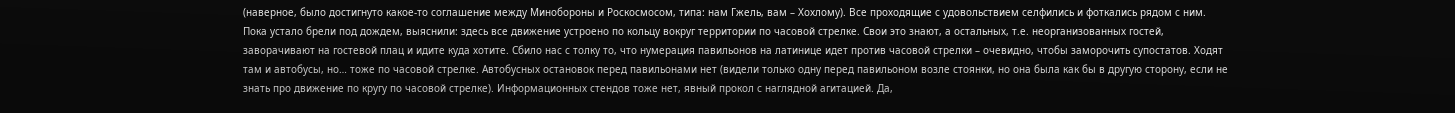(наверное, было достигнуто какое-то соглашение между Минобороны и Роскосмосом, типа: нам Гжель, вам – Хохлому). Все проходящие с удовольствием селфились и фоткались рядом с ним.
Пока устало брели под дождем, выяснили: здесь все движение устроено по кольцу вокруг территории по часовой стрелке. Свои это знают, а остальных, т.е. неорганизованных гостей, заворачивают на гостевой плац и идите куда хотите. Сбило нас с толку то, что нумерация павильонов на латинице идет против часовой стрелки – очевидно, чтобы заморочить супостатов. Ходят там и автобусы, но… тоже по часовой стрелке. Автобусных остановок перед павильонами нет (видели только одну перед павильоном возле стоянки, но она была как бы в другую сторону, если не знать про движение по кругу по часовой стрелке). Информационных стендов тоже нет, явный прокол с наглядной агитацией. Да,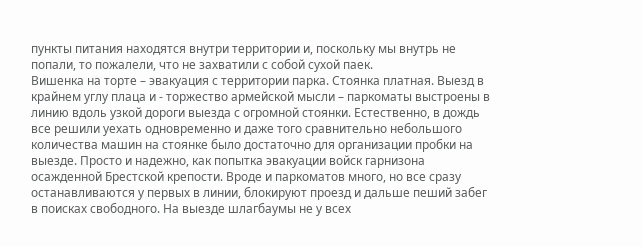пункты питания находятся внутри территории и, поскольку мы внутрь не попали, то пожалели, что не захватили с собой сухой паек.
Вишенка на торте – эвакуация с территории парка. Стоянка платная. Выезд в крайнем углу плаца и - торжество армейской мысли – паркоматы выстроены в линию вдоль узкой дороги выезда с огромной стоянки. Естественно, в дождь все решили уехать одновременно и даже того сравнительно небольшого количества машин на стоянке было достаточно для организации пробки на выезде. Просто и надежно, как попытка эвакуации войск гарнизона осажденной Брестской крепости. Вроде и паркоматов много, но все сразу останавливаются у первых в линии, блокируют проезд и дальше пеший забег в поисках свободного. На выезде шлагбаумы не у всех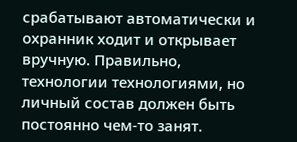срабатывают автоматически и охранник ходит и открывает вручную. Правильно, технологии технологиями, но личный состав должен быть постоянно чем-то занят.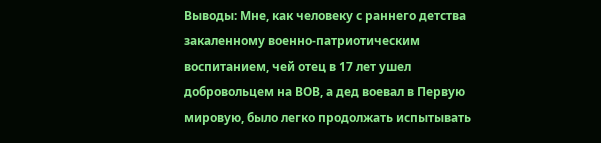Выводы: Мне, как человеку с раннего детства закаленному военно-патриотическим воспитанием, чей отец в 17 лет ушел добровольцем на ВОВ, а дед воевал в Первую мировую, было легко продолжать испытывать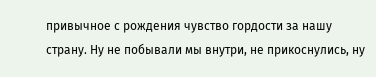привычное с рождения чувство гордости за нашу страну. Ну не побывали мы внутри, не прикоснулись, ну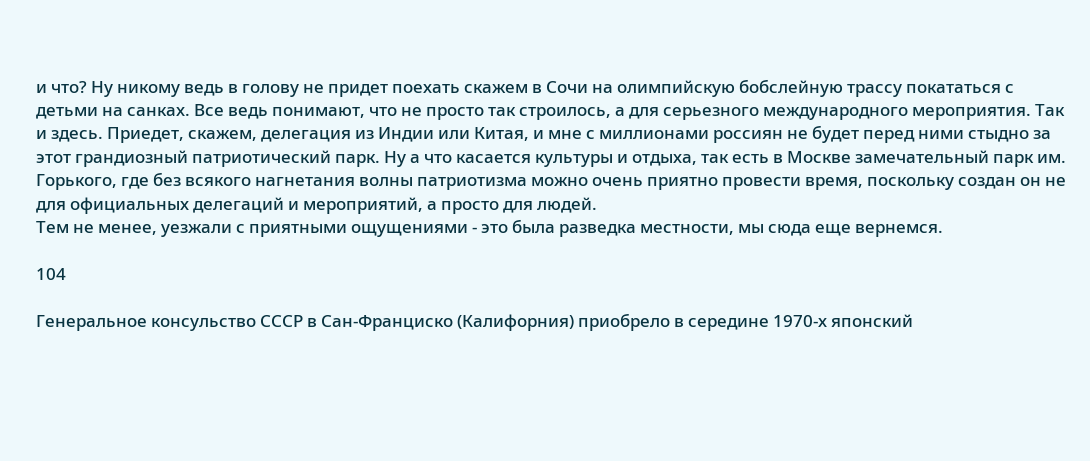и что? Ну никому ведь в голову не придет поехать скажем в Сочи на олимпийскую бобслейную трассу покататься с детьми на санках. Все ведь понимают, что не просто так строилось, а для серьезного международного мероприятия. Так и здесь. Приедет, скажем, делегация из Индии или Китая, и мне с миллионами россиян не будет перед ними стыдно за этот грандиозный патриотический парк. Ну а что касается культуры и отдыха, так есть в Москве замечательный парк им. Горького, где без всякого нагнетания волны патриотизма можно очень приятно провести время, поскольку создан он не для официальных делегаций и мероприятий, а просто для людей.
Тем не менее, уезжали с приятными ощущениями - это была разведка местности, мы сюда еще вернемся.

104

Генеральное консульство СССР в Сан-Франциско (Калифорния) приобрело в середине 1970-х японский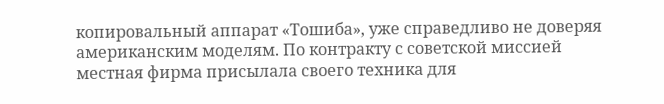копировальный аппарат «Тошиба», уже справедливо не доверяя американским моделям. По контракту с советской миссией местная фирма присылала своего техника для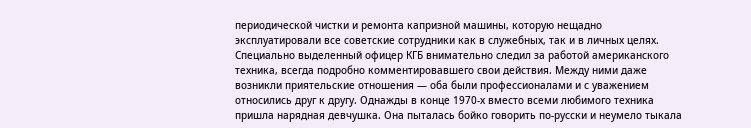периодической чистки и ремонта капризной машины, которую нещадно эксплуатировали все советские сотрудники как в служебных, так и в личных целях. Специально выделенный офицер КГБ внимательно следил за работой американского техника, всегда подробно комментировавшего свои действия. Между ними даже возникли приятельские отношения — оба были профессионалами и с уважением относились друг к другу. Однажды в конце 1970-х вместо всеми любимого техника пришла нарядная девчушка. Она пыталась бойко говорить по-русски и неумело тыкала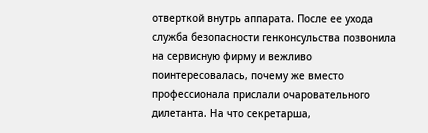отверткой внутрь аппарата. После ее ухода служба безопасности генконсульства позвонила на сервисную фирму и вежливо поинтересовалась, почему же вместо профессионала прислали очаровательного дилетанта. На что секретарша,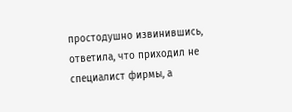простодушно извинившись, ответила, что приходил не специалист фирмы, а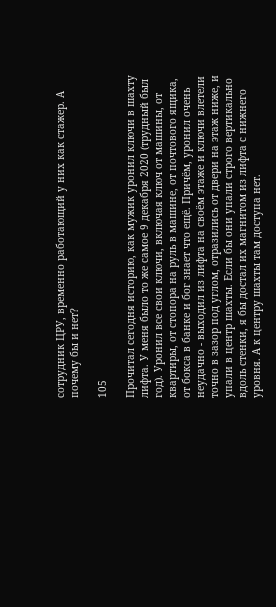сотрудник ЦРУ, временно работающий у них как стажер. А почему бы и нет?

105

Прочитал сегодня историю, как мужик уронил ключи в шахту лифта. У меня было то же самое 9 декабря 2020 (трудный был год). Уронил все свои ключи, включая ключ от машины, от квартиры, от стопора на руль в машине, от почтового ящика, от бокса в банке и бог знает что ещё. Причём, уронил очень неудачно - выходил из лифта на своём этаже и ключи влетели точно в зазор под углом, отразились от двери на этаж ниже, и упали в центр шахты. Если бы они упали строго вертикально вдоль стенки, я бы достал их магнитом из лифта с нижнего уровня. А к центру шахты там доступа нет.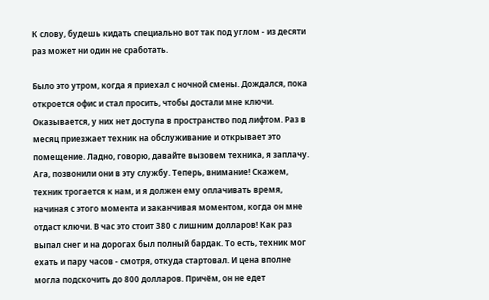К слову, будешь кидать специально вот так под углом - из десяти раз может ни один не сработать.

Было это утром, когда я приехал с ночной смены. Дождался, пока откроется офис и стал просить, чтобы достали мне ключи. Оказывается, у них нет доступа в пространство под лифтом. Раз в месяц приезжает техник на обслуживание и открывает это помещение. Ладно, говорю, давайте вызовем техника, я заплачу. Ага, позвонили они в эту службу. Теперь, внимание! Скажем, техник трогается к нам, и я должен ему оплачивать время, начиная с этого момента и заканчивая моментом, когда он мне отдаст ключи. В час это стоит 380 с лишним долларов! Как раз выпал снег и на дорогах был полный бардак. То есть, техник мог ехать и пару часов - смотря, откуда стартовал. И цена вполне могла подскочить до 800 долларов. Причём, он не едет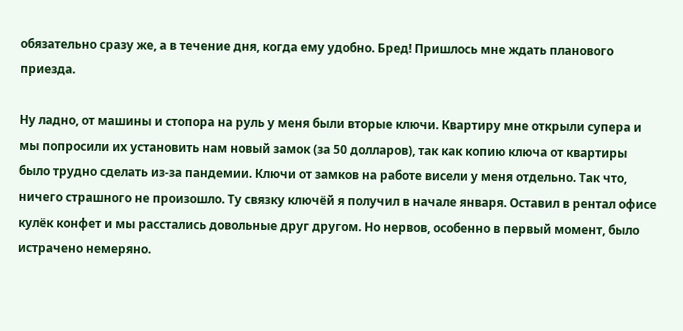обязательно сразу же, а в течение дня, когда ему удобно. Бред! Пришлось мне ждать планового приезда.

Ну ладно, от машины и стопора на руль у меня были вторые ключи. Квартиру мне открыли супера и мы попросили их установить нам новый замок (за 50 долларов), так как копию ключа от квартиры было трудно сделать из-за пандемии. Ключи от замков на работе висели у меня отдельно. Так что, ничего страшного не произошло. Ту связку ключёй я получил в начале января. Оставил в рентал офисе кулёк конфет и мы расстались довольные друг другом. Но нервов, особенно в первый момент, было истрачено немеряно.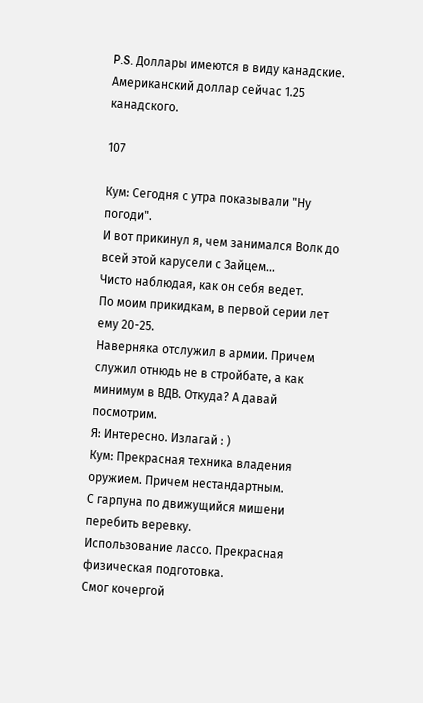P.S. Доллары имеются в виду канадские. Американский доллар сейчас 1.25 канадского.

107

Кум: Сегодня с утра показывали "Ну погоди".
И вот прикинул я, чем занимался Волк до всей этой карусели с Зайцем...
Чисто наблюдая, как он себя ведет.
По моим прикидкам, в первой серии лет ему 20-25.
Наверняка отслужил в армии. Причем служил отнюдь не в стройбате, а как минимум в ВДВ. Откуда? А давай посмотрим.
Я: Интересно. Излагай : )
Кум: Прекрасная техника владения оружием. Причем нестандартным.
С гарпуна по движущийся мишени перебить веревку.
Использование лассо. Прекрасная физическая подготовка.
Смог кочергой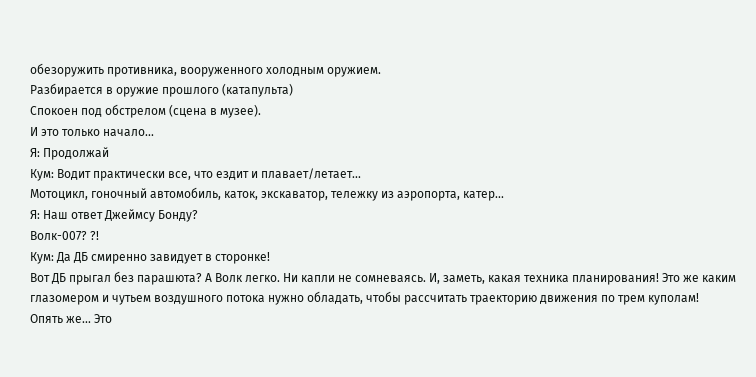обезоружить противника, вооруженного холодным оружием.
Разбирается в оружие прошлого (катапульта)
Спокоен под обстрелом (сцена в музее).
И это только начало...
Я: Продолжай
Кум: Водит практически все, что ездит и плавает/летает...
Мотоцикл, гоночный автомобиль, каток, экскаватор, тележку из аэропорта, катер...
Я: Наш ответ Джеймсу Бонду?
Волк-007? ?!
Кум: Да ДБ смиренно завидует в сторонке!
Вот ДБ прыгал без парашюта? А Волк легко. Ни капли не сомневаясь. И, заметь, какая техника планирования! Это же каким глазомером и чутьем воздушного потока нужно обладать, чтобы рассчитать траекторию движения по трем куполам!
Опять же... Это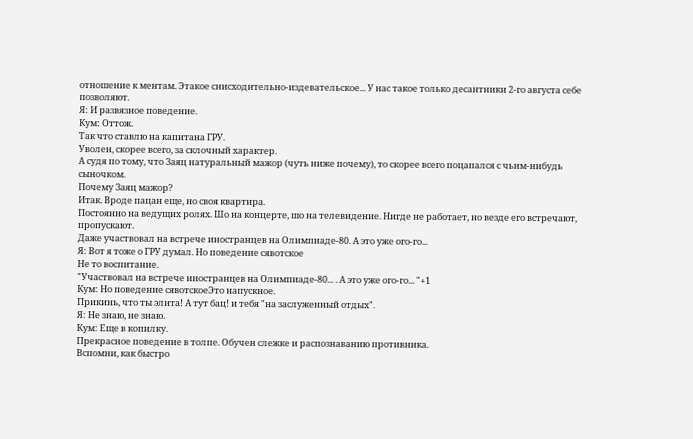отношение к ментам. Этакое снисходительно-издевательское... У нас такое только десантники 2-го августа себе позволяют.
Я: И развязное поведение.
Кум: Оттож.
Так что ставлю на капитана ГРУ.
Уволен, скорее всего, за склочный характер.
А судя по тому, что Заяц натуральный мажор (чуть ниже почему), то скорее всего поцапался с чьим-нибудь сыночком.
Почему Заяц мажор?
Итак. Вроде пацан еще, но своя квартира.
Постоянно на ведущих ролях. Шо на концерте, шо на телевидение. Нигде не работает, но везде его встречают, пропускают.
Даже участвовал на встрече иностранцев на Олимпиаде-80. А это уже ого-го...
Я: Вот я тоже о ГРУ думал. Но поведение сявотское
Не то воспитание.
"Участвовал на встрече иностранцев на Олимпиаде-80... . А это уже ого-го... "+1
Кум: Но поведение сявотскоеЭто напускное.
Прикинь, что ты элита! А тут бац! и тебя "на заслуженный отдых".
Я: Не знаю, не знаю.
Кум: Еще в копилку.
Прекрасное поведение в толпе. Обучен слежке и распознаванию противника.
Вспомни, как быстро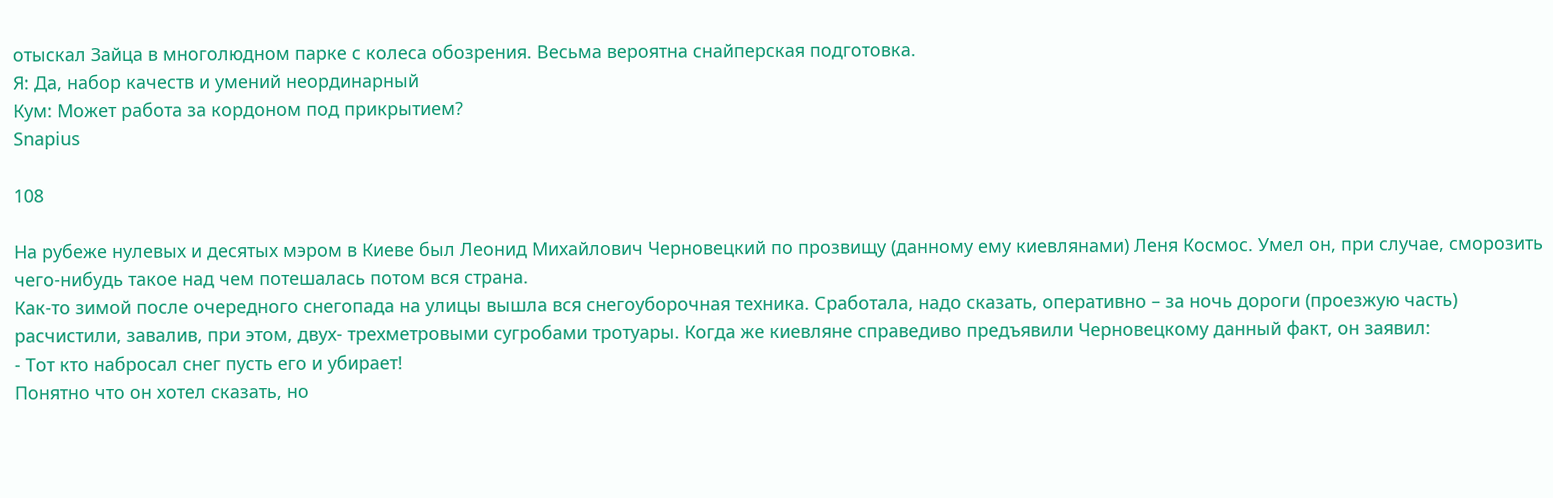отыскал Зайца в многолюдном парке с колеса обозрения. Весьма вероятна снайперская подготовка.
Я: Да, набор качеств и умений неординарный
Кум: Может работа за кордоном под прикрытием?
Snаpius

108

На рубеже нулевых и десятых мэром в Киеве был Леонид Михайлович Черновецкий по прозвищу (данному ему киевлянами) Леня Космос. Умел он, при случае, сморозить чего-нибудь такое над чем потешалась потом вся страна.
Как-то зимой после очередного снегопада на улицы вышла вся снегоуборочная техника. Сработала, надо сказать, оперативно – за ночь дороги (проезжую часть) расчистили, завалив, при этом, двух- трехметровыми сугробами тротуары. Когда же киевляне справедиво предъявили Черновецкому данный факт, он заявил:
- Тот кто набросал снег пусть его и убирает!
Понятно что он хотел сказать, но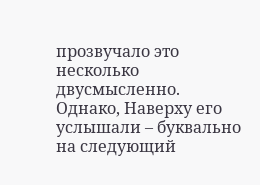прозвучало это несколько двусмысленно.
Однако, Наверху его услышали – буквально на следующий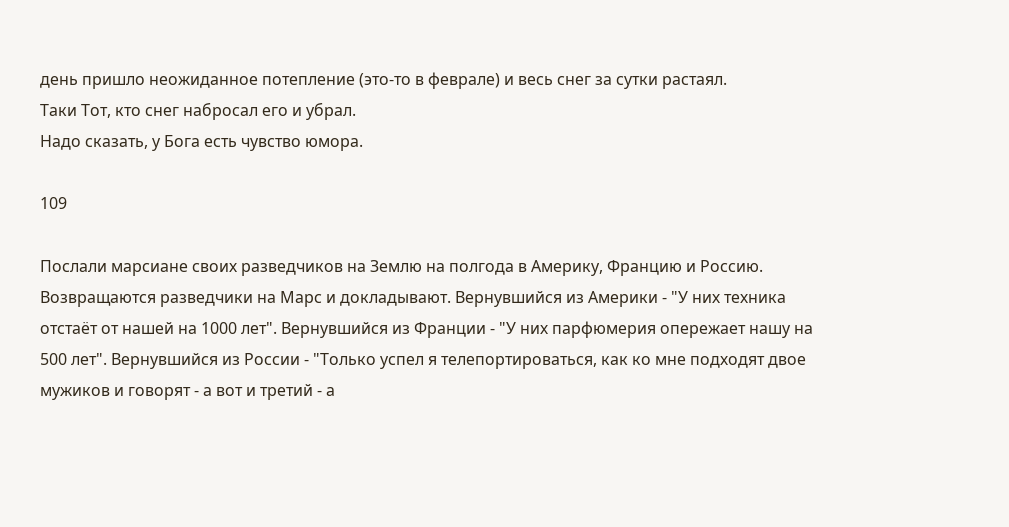день пришло неожиданное потепление (это-то в феврале) и весь снег за сутки растаял.
Таки Тот, кто снег набросал его и убрал.
Надо сказать, у Бога есть чувство юмора.

109

Послали марсиане своих разведчиков на Землю на полгода в Америку, Францию и Россию. Возвращаются разведчики на Марс и докладывают. Вернувшийся из Америки - "У них техника отстаёт от нашей на 1000 лет". Вернувшийся из Франции - "У них парфюмерия опережает нашу на 500 лет". Вернувшийся из России - "Только успел я телепортироваться, как ко мне подходят двое мужиков и говорят - а вот и третий - а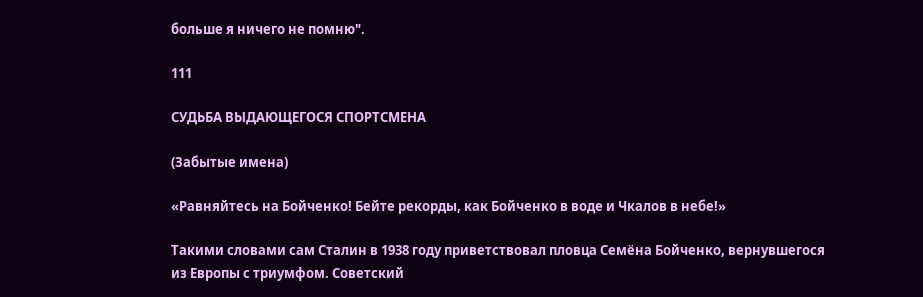больше я ничего не помню".

111

СУДЬБА ВЫДАЮЩЕГОСЯ СПОРТСМЕНА

(Забытые имена)

«Равняйтесь на Бойченко! Бейте рекорды, как Бойченко в воде и Чкалов в небе!»

Такими словами сам Сталин в 1938 году приветствовал пловца Семёна Бойченко, вернувшегося из Европы с триумфом. Советский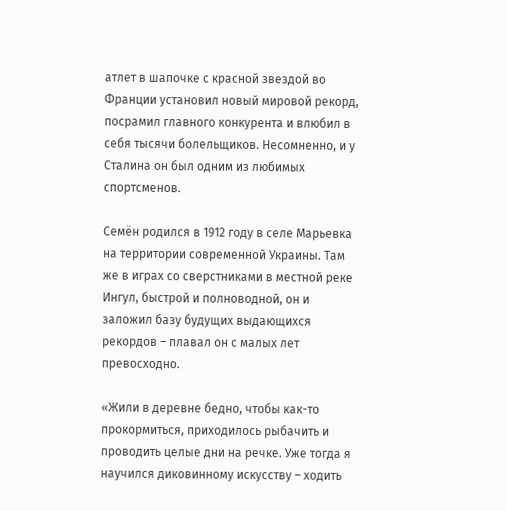атлет в шапочке с красной звездой во Франции установил новый мировой рекорд, посрамил главного конкурента и влюбил в себя тысячи болельщиков. Несомненно, и у Сталина он был одним из любимых спортсменов.

Семён родился в 1912 году в селе Марьевка на территории современной Украины. Там же в играх со сверстниками в местной реке Ингул, быстрой и полноводной, он и заложил базу будущих выдающихся рекордов – плавал он с малых лет превосходно.

«Жили в деревне бедно, чтобы как-то прокормиться, приходилось рыбачить и проводить целые дни на речке. Уже тогда я научился диковинному искусству – ходить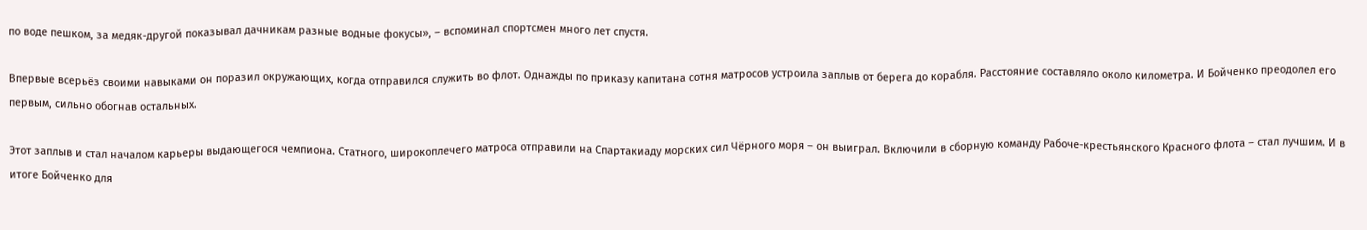по воде пешком, за медяк-другой показывал дачникам разные водные фокусы», – вспоминал спортсмен много лет спустя.

Впервые всерьёз своими навыками он поразил окружающих, когда отправился служить во флот. Однажды по приказу капитана сотня матросов устроила заплыв от берега до корабля. Расстояние составляло около километра. И Бойченко преодолел его первым, сильно обогнав остальных.

Этот заплыв и стал началом карьеры выдающегося чемпиона. Статного, широкоплечего матроса отправили на Спартакиаду морских сил Чёрного моря – он выиграл. Включили в сборную команду Рабоче-крестьянского Красного флота – стал лучшим. И в итоге Бойченко для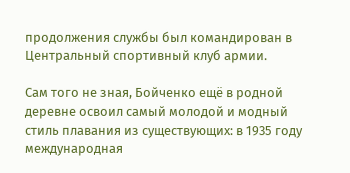продолжения службы был командирован в Центральный спортивный клуб армии.

Сам того не зная, Бойченко ещё в родной деревне освоил самый молодой и модный стиль плавания из существующих: в 1935 году международная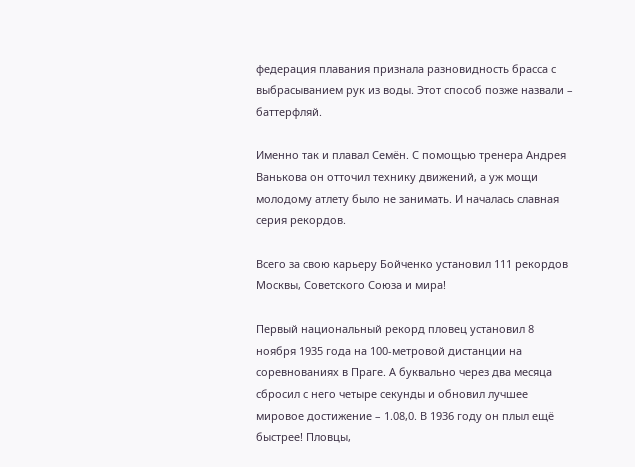федерация плавания признала разновидность брасса с выбрасыванием рук из воды. Этот способ позже назвали – баттерфляй.

Именно так и плавал Семён. С помощью тренера Андрея Ванькова он отточил технику движений, а уж мощи молодому атлету было не занимать. И началась славная серия рекордов.

Всего за свою карьеру Бойченко установил 111 рекордов Москвы, Советского Союза и мира!

Первый национальный рекорд пловец установил 8 ноября 1935 года на 100-метровой дистанции на соревнованиях в Праге. А буквально через два месяца сбросил с него четыре секунды и обновил лучшее мировое достижение – 1.08,0. В 1936 году он плыл ещё быстрее! Пловцы,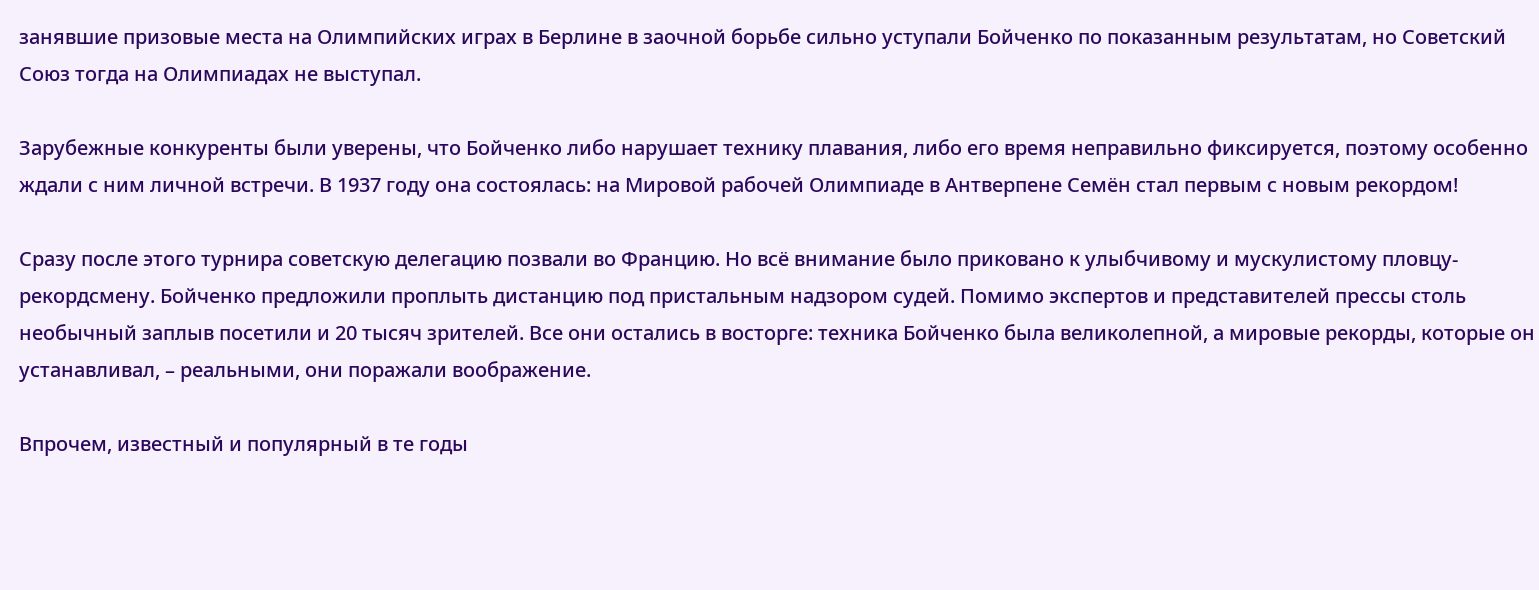занявшие призовые места на Олимпийских играх в Берлине в заочной борьбе сильно уступали Бойченко по показанным результатам, но Советский Союз тогда на Олимпиадах не выступал.

Зарубежные конкуренты были уверены, что Бойченко либо нарушает технику плавания, либо его время неправильно фиксируется, поэтому особенно ждали с ним личной встречи. В 1937 году она состоялась: на Мировой рабочей Олимпиаде в Антверпене Семён стал первым с новым рекордом!

Сразу после этого турнира советскую делегацию позвали во Францию. Но всё внимание было приковано к улыбчивому и мускулистому пловцу-рекордсмену. Бойченко предложили проплыть дистанцию под пристальным надзором судей. Помимо экспертов и представителей прессы столь необычный заплыв посетили и 20 тысяч зрителей. Все они остались в восторге: техника Бойченко была великолепной, а мировые рекорды, которые он устанавливал, – реальными, они поражали воображение.

Впрочем, известный и популярный в те годы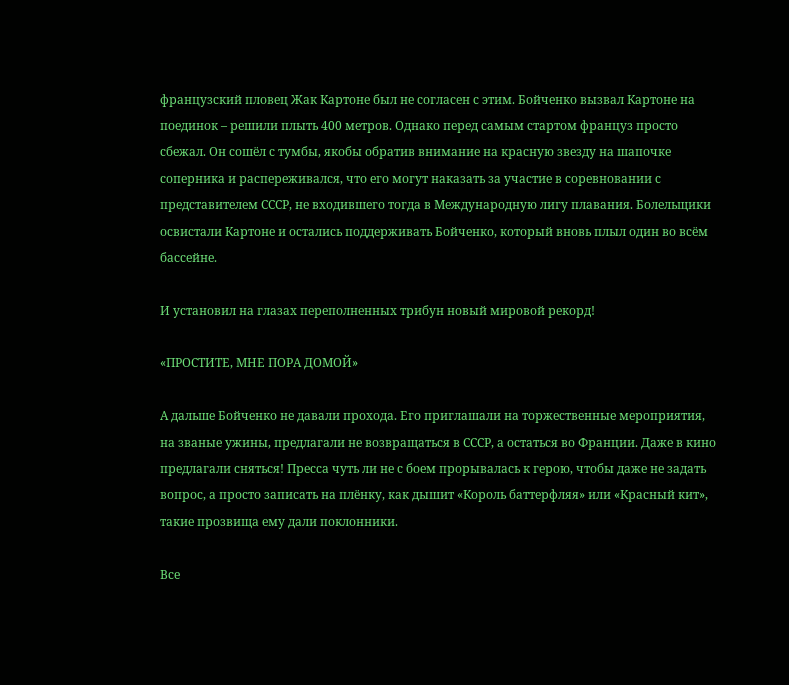французский пловец Жак Картоне был не согласен с этим. Бойченко вызвал Картоне на поединок – решили плыть 400 метров. Однако перед самым стартом француз просто сбежал. Он сошёл с тумбы, якобы обратив внимание на красную звезду на шапочке соперника и распереживался, что его могут наказать за участие в соревновании с представителем СССР, не входившего тогда в Международную лигу плавания. Болельщики освистали Картоне и остались поддерживать Бойченко, который вновь плыл один во всём бассейне.

И установил на глазах переполненных трибун новый мировой рекорд!

«ПРОСТИТЕ, МНЕ ПОРА ДОМОЙ»

А дальше Бойченко не давали прохода. Его приглашали на торжественные мероприятия, на званые ужины, предлагали не возвращаться в СССР, а остаться во Франции. Даже в кино предлагали сняться! Пресса чуть ли не с боем прорывалась к герою, чтобы даже не задать вопрос, а просто записать на плёнку, как дышит «Король баттерфляя» или «Красный кит», такие прозвища ему дали поклонники.

Все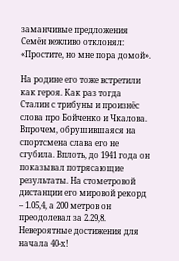заманчивые предложения Семён вежливо отклонял: «Простите, но мне пора домой».

На родине его тоже встретили как героя. Как раз тогда Сталин с трибуны и произнёс слова про Бойченко и Чкалова. Впрочем, обрушившаяся на спортсмена слава его не сгубила. Вплоть, до 1941 года он показывал потрясающие результаты. На стометровой дистанции его мировой рекорд – 1.05,4, а 200 метров он преодолевал за 2.29,8. Невероятные достижения для начала 40-х!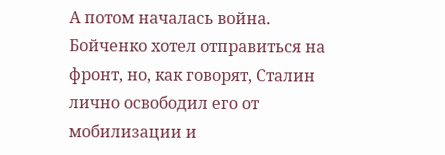А потом началась война. Бойченко хотел отправиться на фронт, но, как говорят, Сталин лично освободил его от мобилизации и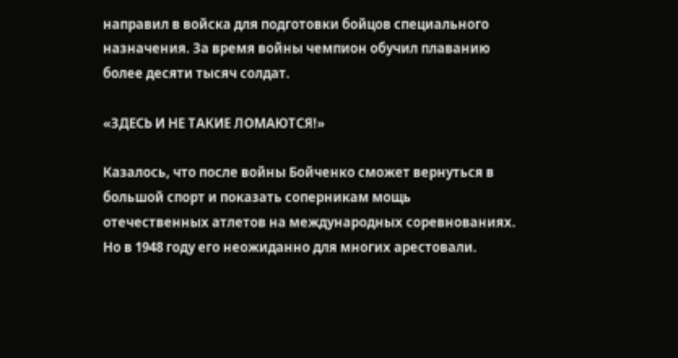направил в войска для подготовки бойцов специального назначения. За время войны чемпион обучил плаванию более десяти тысяч солдат.

«ЗДЕСЬ И НЕ ТАКИЕ ЛОМАЮТСЯ!»

Казалось, что после войны Бойченко сможет вернуться в большой спорт и показать соперникам мощь отечественных атлетов на международных соревнованиях. Но в 1948 году его неожиданно для многих арестовали.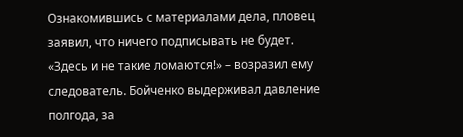Ознакомившись с материалами дела, пловец заявил, что ничего подписывать не будет. «Здесь и не такие ломаются!» – возразил ему следователь. Бойченко выдерживал давление полгода, за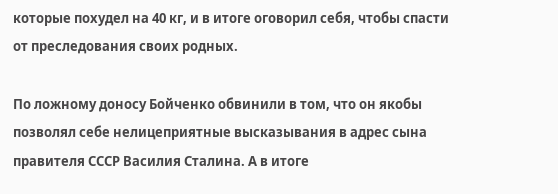которые похудел на 40 кг, и в итоге оговорил себя, чтобы спасти от преследования своих родных.

По ложному доносу Бойченко обвинили в том, что он якобы позволял себе нелицеприятные высказывания в адрес сына правителя СССР Василия Сталина. А в итоге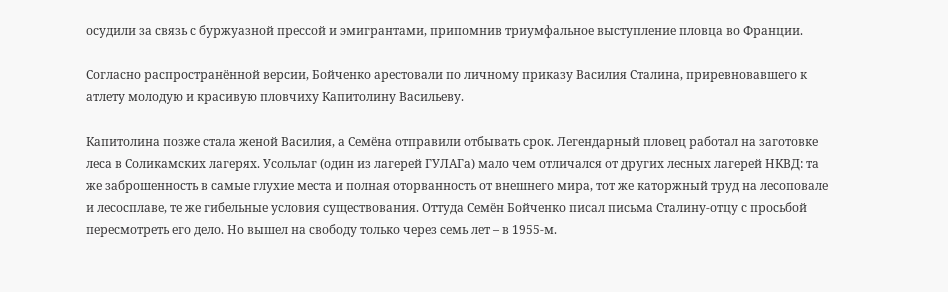осудили за связь с буржуазной прессой и эмигрантами, припомнив триумфальное выступление пловца во Франции.

Согласно распространённой версии, Бойченко арестовали по личному приказу Василия Сталина, приревновавшего к атлету молодую и красивую пловчиху Капитолину Васильеву.

Капитолина позже стала женой Василия, а Семёна отправили отбывать срок. Легендарный пловец работал на заготовке леса в Соликамских лагерях. Усольлаг (один из лагерей ГУЛАГа) мало чем отличался от других лесных лагерей НКВД: та же заброшенность в самые глухие места и полная оторванность от внешнего мира, тот же каторжный труд на лесоповале и лесосплаве, те же гибельные условия существования. Оттуда Семён Бойченко писал письма Сталину-отцу с просьбой пересмотреть его дело. Но вышел на свободу только через семь лет – в 1955-м.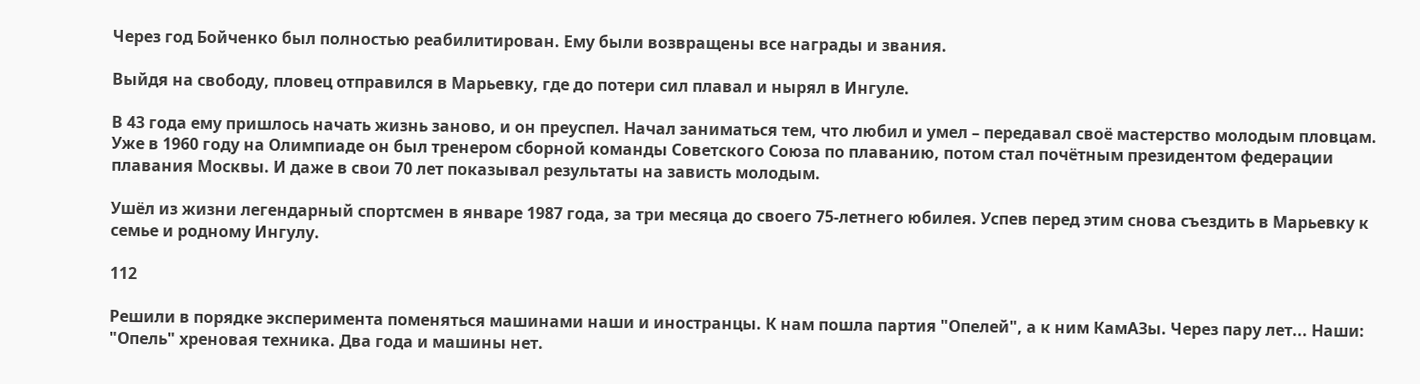Через год Бойченко был полностью реабилитирован. Ему были возвращены все награды и звания.

Выйдя на свободу, пловец отправился в Марьевку, где до потери сил плавал и нырял в Ингуле.

В 43 года ему пришлось начать жизнь заново, и он преуспел. Начал заниматься тем, что любил и умел – передавал своё мастерство молодым пловцам. Уже в 1960 году на Олимпиаде он был тренером сборной команды Советского Союза по плаванию, потом стал почётным президентом федерации плавания Москвы. И даже в свои 70 лет показывал результаты на зависть молодым.

Ушёл из жизни легендарный спортсмен в январе 1987 года, за три месяца до своего 75-летнего юбилея. Успев перед этим снова съездить в Марьевку к семье и родному Ингулу.

112

Решили в порядке эксперимента поменяться машинами наши и иностранцы. К нам пошла партия "Опелей", а к ним КамАЗы. Через пару лет... Наши: "Опель" хреновая техника. Два года и машины нет.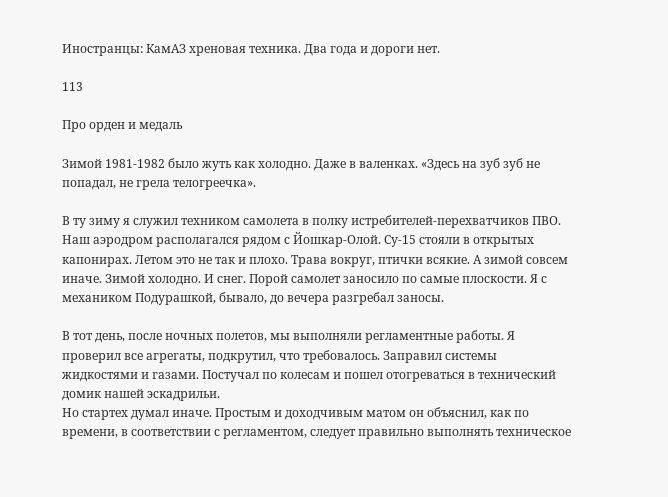Иностранцы: КамАЗ хреновая техника. Два года и дороги нет.

113

Про орден и медаль

Зимой 1981-1982 было жуть как холодно. Даже в валенках. «Здесь на зуб зуб не попадал, не грела телогреечка».

В ту зиму я служил техником самолета в полку истребителей-перехватчиков ПВО. Наш аэродром располагался рядом с Йошкар-Олой. Су-15 стояли в открытых капонирах. Летом это не так и плохо. Трава вокруг, птички всякие. А зимой совсем иначе. Зимой холодно. И снег. Порой самолет заносило по самые плоскости. Я с механиком Подурашкой, бывало, до вечера разгребал заносы.

В тот день, после ночных полетов, мы выполняли регламентные работы. Я проверил все агрегаты, подкрутил, что требовалось. Заправил системы жидкостями и газами. Постучал по колесам и пошел отогреваться в технический домик нашей эскадрильи.
Но стартех думал иначе. Простым и доходчивым матом он объяснил, как по времени, в соответствии с регламентом, следует правильно выполнять техническое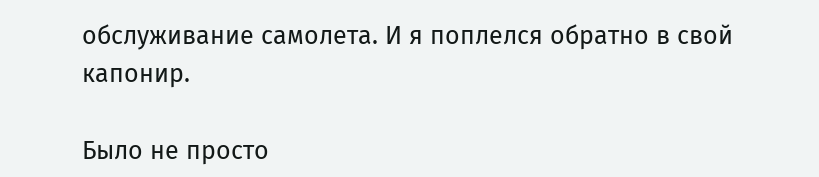обслуживание самолета. И я поплелся обратно в свой капонир.

Было не просто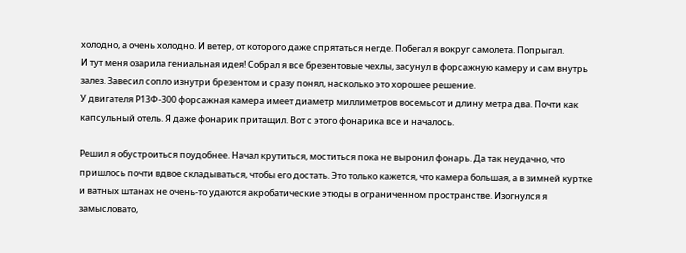холодно, а очень холодно. И ветер, от которого даже спрятаться негде. Побегал я вокруг самолета. Попрыгал.
И тут меня озарила гениальная идея! Собрал я все брезентовые чехлы, засунул в форсажную камеру и сам внутрь залез. Завесил сопло изнутри брезентом и сразу понял, насколько это хорошее решение.
У двигателя Р13Ф-300 форсажная камера имеет диаметр миллиметров восемьсот и длину метра два. Почти как капсульный отель. Я даже фонарик притащил. Вот с этого фонарика все и началось.

Решил я обустроиться поудобнее. Начал крутиться, моститься пока не выронил фонарь. Да так неудачно, что пришлось почти вдвое складываться, чтобы его достать. Это только кажется, что камера большая, а в зимней куртке и ватных штанах не очень-то удаются акробатические этюды в ограниченном пространстве. Изогнулся я замысловато,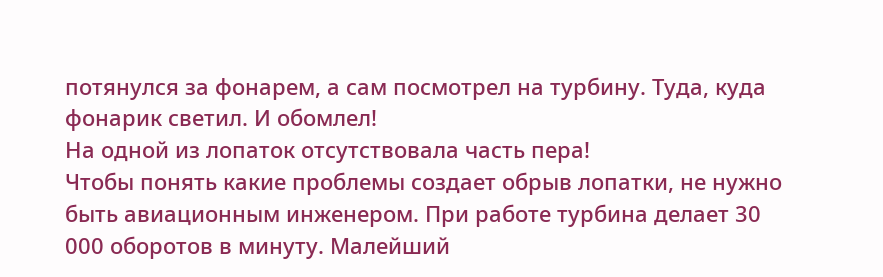потянулся за фонарем, а сам посмотрел на турбину. Туда, куда фонарик светил. И обомлел!
На одной из лопаток отсутствовала часть пера!
Чтобы понять какие проблемы создает обрыв лопатки, не нужно быть авиационным инженером. При работе турбина делает 30 000 оборотов в минуту. Малейший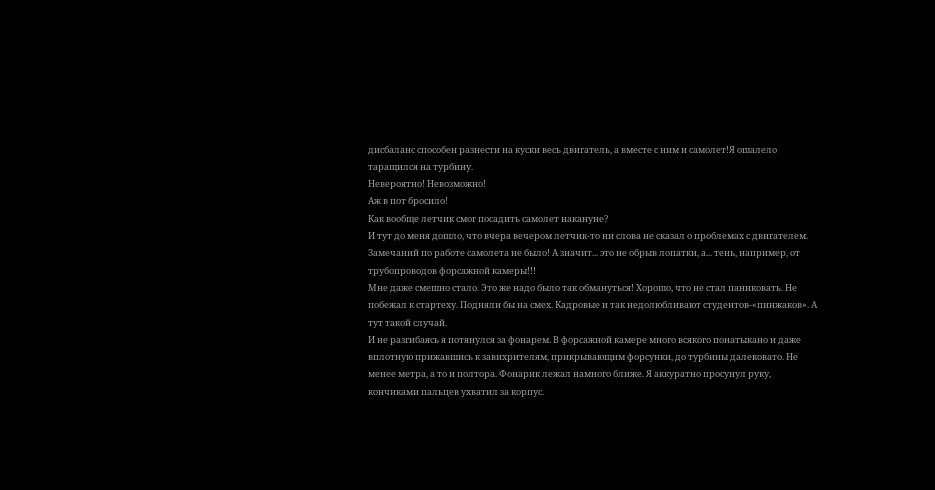дисбаланс способен разнести на куски весь двигатель, а вместе с ним и самолет!Я ошалело таращился на турбину.
Невероятно! Невозможно!
Аж в пот бросило!
Как вообще летчик смог посадить самолет накануне?
И тут до меня дошло, что вчера вечером летчик-то ни слова не сказал о проблемах с двигателем. Замечаний по работе самолета не было! А значит... это не обрыв лопатки, а... тень, например, от трубопроводов форсажной камеры!!!
Мне даже смешно стало. Это же надо было так обмануться! Хорошо, что не стал паниковать. Не побежал к стартеху. Подняли бы на смех. Кадровые и так недолюбливают студентов-«пинжаков». А тут такой случай.
И не разгибаясь я потянулся за фонарем. В форсажной камере много всякого понатыкано и даже вплотную прижавшись к завихрителям, прикрывающим форсунки, до турбины далековато. Не менее метра, а то и полтора. Фонарик лежал намного ближе. Я аккуратно просунул руку, кончиками пальцев ухватил за корпус.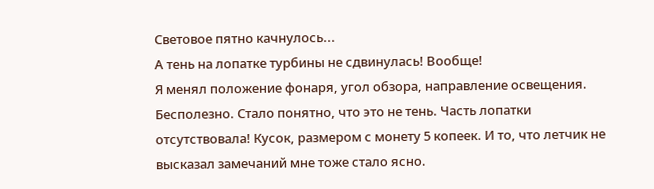Световое пятно качнулось...
А тень на лопатке турбины не сдвинулась! Вообще!
Я менял положение фонаря, угол обзора, направление освещения. Бесполезно. Стало понятно, что это не тень. Часть лопатки отсутствовала! Кусок, размером с монету 5 копеек. И то, что летчик не высказал замечаний мне тоже стало ясно.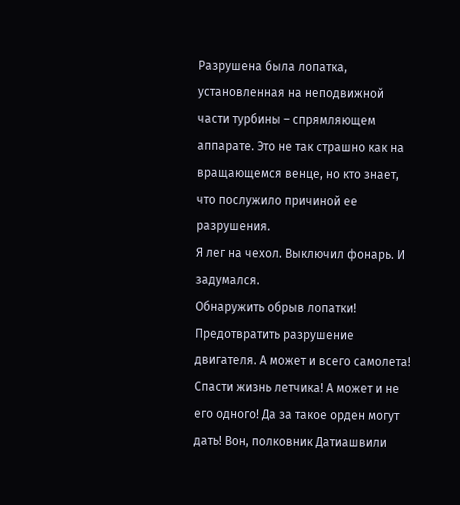Разрушена была лопатка, установленная на неподвижной части турбины – спрямляющем аппарате. Это не так страшно как на вращающемся венце, но кто знает, что послужило причиной ее разрушения.
Я лег на чехол. Выключил фонарь. И задумался.
Обнаружить обрыв лопатки! Предотвратить разрушение двигателя. А может и всего самолета! Спасти жизнь летчика! А может и не его одного! Да за такое орден могут дать! Вон, полковник Датиашвили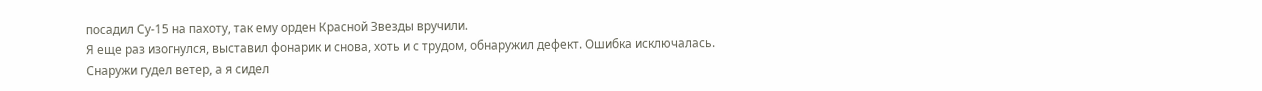посадил Су-15 на пахоту, так ему орден Красной Звезды вручили.
Я еще раз изогнулся, выставил фонарик и снова, хоть и с трудом, обнаружил дефект. Ошибка исключалась.
Снаружи гудел ветер, а я сидел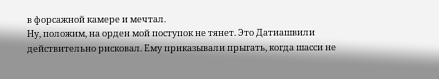в форсажной камере и мечтал.
Ну, положим, на орден мой поступок не тянет. Это Датиашвили действительно рисковал. Ему приказывали прыгать, когда шасси не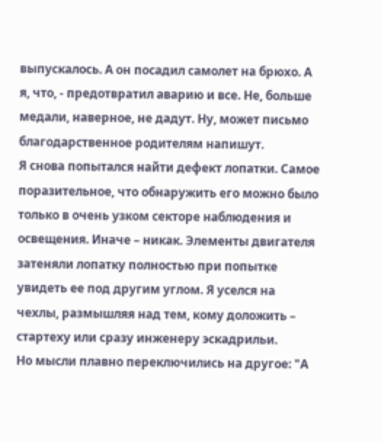выпускалось. А он посадил самолет на брюхо. А я, что, - предотвратил аварию и все. Не, больше медали, наверное, не дадут. Ну, может письмо благодарственное родителям напишут.
Я снова попытался найти дефект лопатки. Самое поразительное, что обнаружить его можно было только в очень узком секторе наблюдения и освещения. Иначе – никак. Элементы двигателя затеняли лопатку полностью при попытке увидеть ее под другим углом. Я уселся на чехлы, размышляя над тем, кому доложить – стартеху или сразу инженеру эскадрильи.
Но мысли плавно переключились на другое: "А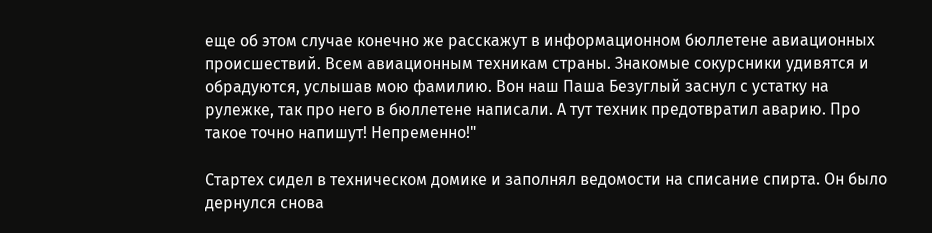еще об этом случае конечно же расскажут в информационном бюллетене авиационных происшествий. Всем авиационным техникам страны. Знакомые сокурсники удивятся и обрадуются, услышав мою фамилию. Вон наш Паша Безуглый заснул с устатку на рулежке, так про него в бюллетене написали. А тут техник предотвратил аварию. Про такое точно напишут! Непременно!"

Стартех сидел в техническом домике и заполнял ведомости на списание спирта. Он было дернулся снова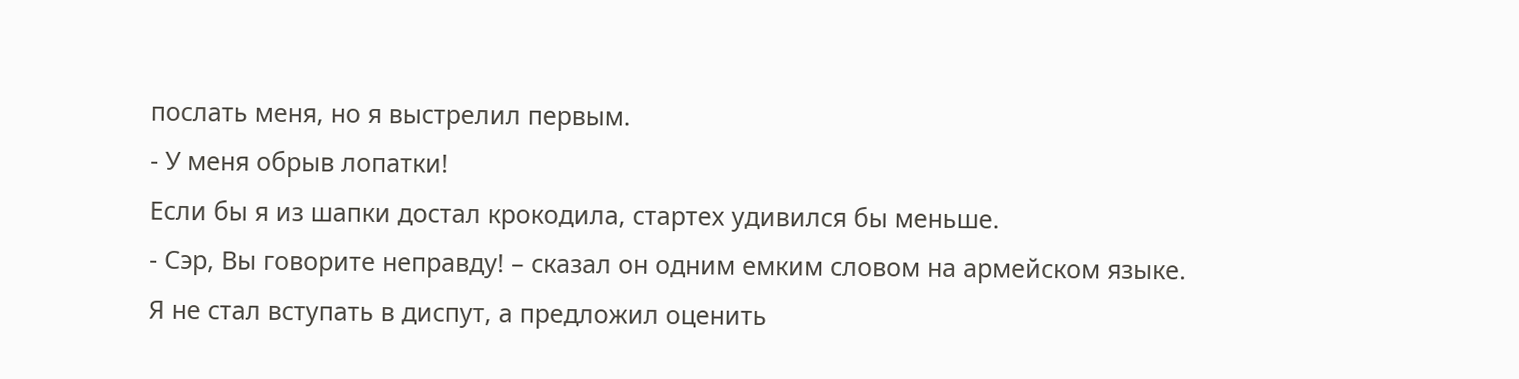послать меня, но я выстрелил первым.
- У меня обрыв лопатки!
Если бы я из шапки достал крокодила, стартех удивился бы меньше.
- Сэр, Вы говорите неправду! – сказал он одним емким словом на армейском языке.
Я не стал вступать в диспут, а предложил оценить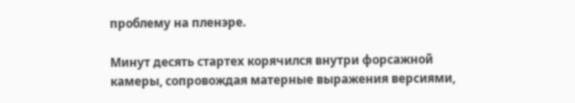проблему на пленэре.

Минут десять стартех корячился внутри форсажной камеры, сопровождая матерные выражения версиями,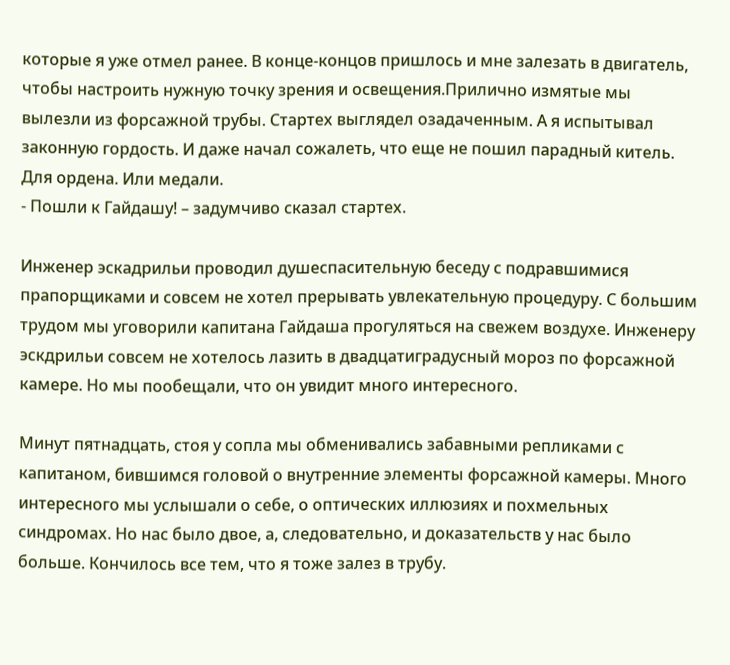которые я уже отмел ранее. В конце-концов пришлось и мне залезать в двигатель, чтобы настроить нужную точку зрения и освещения.Прилично измятые мы вылезли из форсажной трубы. Стартех выглядел озадаченным. А я испытывал законную гордость. И даже начал сожалеть, что еще не пошил парадный китель. Для ордена. Или медали.
- Пошли к Гайдашу! – задумчиво сказал стартех.

Инженер эскадрильи проводил душеспасительную беседу с подравшимися прапорщиками и совсем не хотел прерывать увлекательную процедуру. С большим трудом мы уговорили капитана Гайдаша прогуляться на свежем воздухе. Инженеру эскдрильи совсем не хотелось лазить в двадцатиградусный мороз по форсажной камере. Но мы пообещали, что он увидит много интересного.

Минут пятнадцать, стоя у сопла мы обменивались забавными репликами с капитаном, бившимся головой о внутренние элементы форсажной камеры. Много интересного мы услышали о себе, о оптических иллюзиях и похмельных синдромах. Но нас было двое, а, следовательно, и доказательств у нас было больше. Кончилось все тем, что я тоже залез в трубу.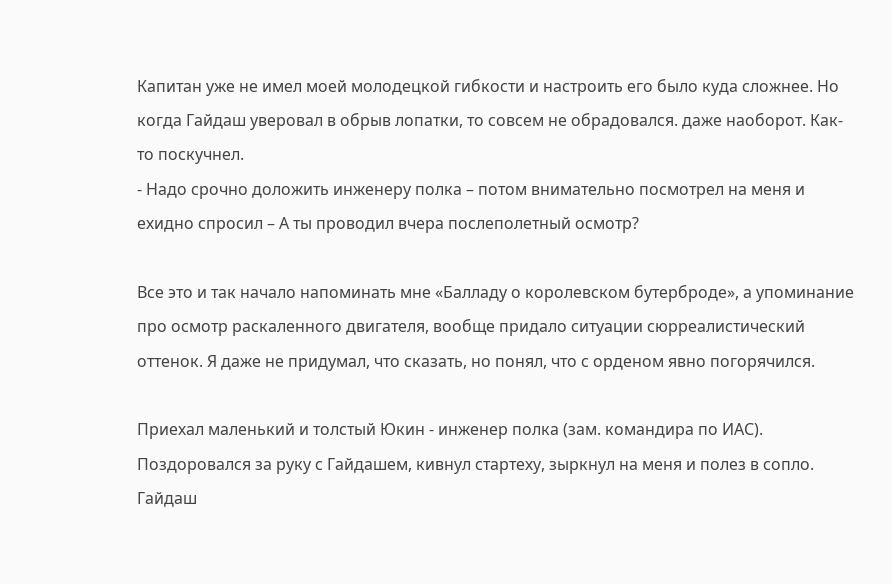Капитан уже не имел моей молодецкой гибкости и настроить его было куда сложнее. Но когда Гайдаш уверовал в обрыв лопатки, то совсем не обрадовался. даже наоборот. Как-то поскучнел.
- Надо срочно доложить инженеру полка – потом внимательно посмотрел на меня и ехидно спросил – А ты проводил вчера послеполетный осмотр?

Все это и так начало напоминать мне «Балладу о королевском бутерброде», а упоминание про осмотр раскаленного двигателя, вообще придало ситуации сюрреалистический оттенок. Я даже не придумал, что сказать, но понял, что с орденом явно погорячился.

Приехал маленький и толстый Юкин - инженер полка (зам. командира по ИАС). Поздоровался за руку с Гайдашем, кивнул стартеху, зыркнул на меня и полез в сопло.
Гайдаш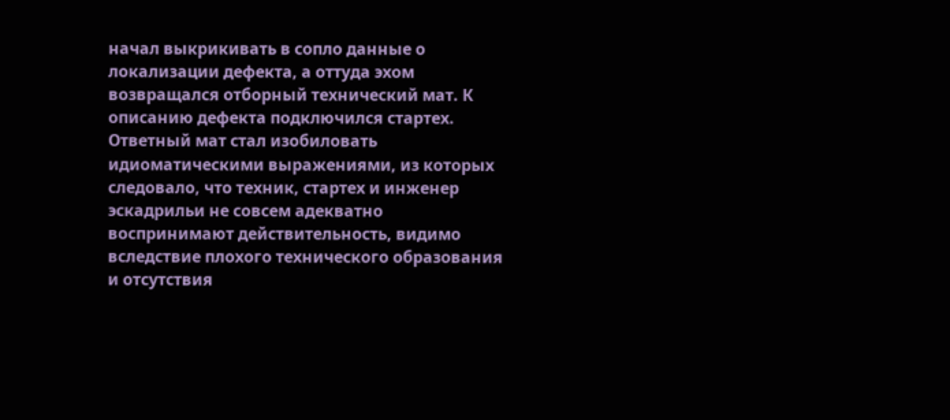начал выкрикивать в сопло данные о локализации дефекта, а оттуда эхом возвращался отборный технический мат. К описанию дефекта подключился стартех. Ответный мат стал изобиловать идиоматическими выражениями, из которых следовало, что техник, стартех и инженер эскадрильи не совсем адекватно воспринимают действительность, видимо вследствие плохого технического образования и отсутствия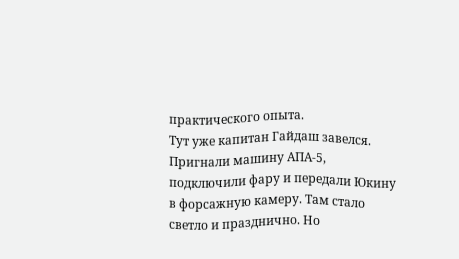практического опыта.
Тут уже капитан Гайдаш завелся. Пригнали машину АПА-5, подключили фару и передали Юкину в форсажную камеру. Там стало светло и празднично. Но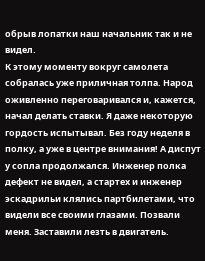обрыв лопатки наш начальник так и не видел.
К этому моменту вокруг самолета собралась уже приличная толпа. Народ оживленно переговаривался и, кажется, начал делать ставки. Я даже некоторую гордость испытывал. Без году неделя в полку, а уже в центре внимания! А диспут у сопла продолжался. Инженер полка дефект не видел, а стартех и инженер эскадрильи клялись партбилетами, что видели все своими глазами. Позвали меня. Заставили лезть в двигатель.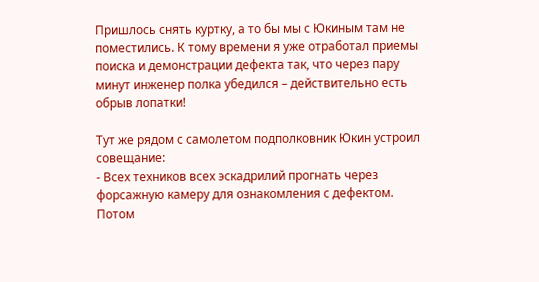Пришлось снять куртку, а то бы мы с Юкиным там не поместились. К тому времени я уже отработал приемы поиска и демонстрации дефекта так, что через пару минут инженер полка убедился – действительно есть обрыв лопатки!

Тут же рядом с самолетом подполковник Юкин устроил совещание:
- Всех техников всех эскадрилий прогнать через форсажную камеру для ознакомления с дефектом. Потом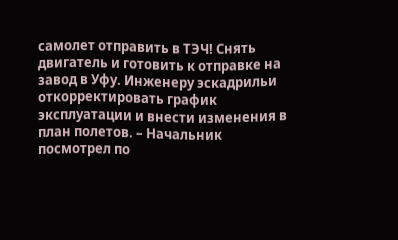самолет отправить в ТЭЧ! Снять двигатель и готовить к отправке на завод в Уфу. Инженеру эскадрильи откорректировать график эксплуатации и внести изменения в план полетов. – Начальник посмотрел по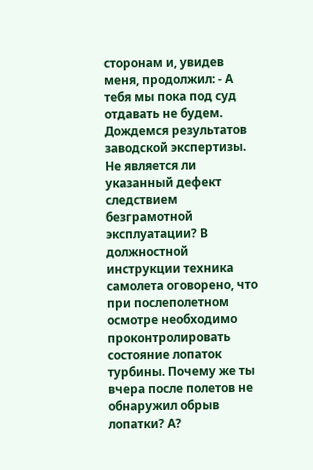сторонам и, увидев меня, продолжил: - А тебя мы пока под суд отдавать не будем. Дождемся результатов заводской экспертизы. Не является ли указанный дефект следствием безграмотной эксплуатации? В должностной инструкции техника самолета оговорено, что при послеполетном осмотре необходимо проконтролировать состояние лопаток турбины. Почему же ты вчера после полетов не обнаружил обрыв лопатки? А?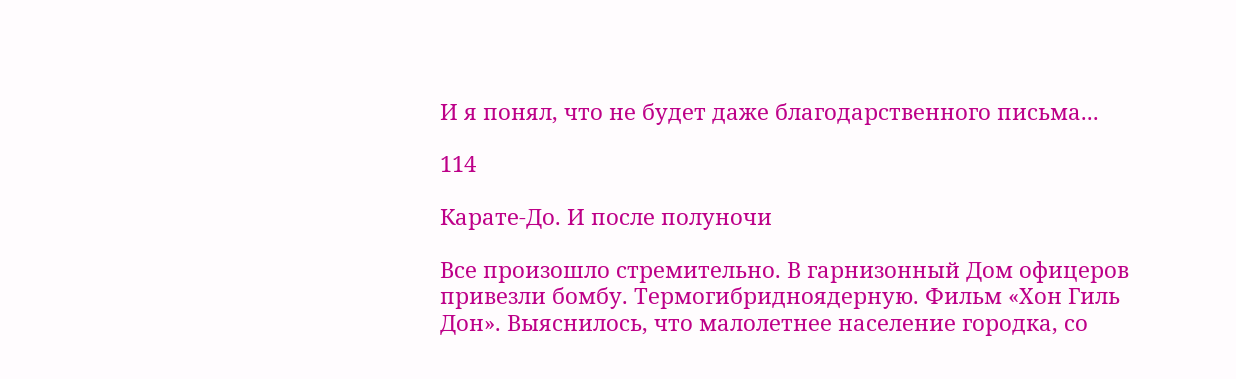И я понял, что не будет даже благодарственного письма...

114

Карате-До. И после полуночи

Все произошло стремительно. В гарнизонный Дом офицеров привезли бомбу. Термогибридноядерную. Фильм «Хон Гиль Дон». Выяснилось, что малолетнее население городка, со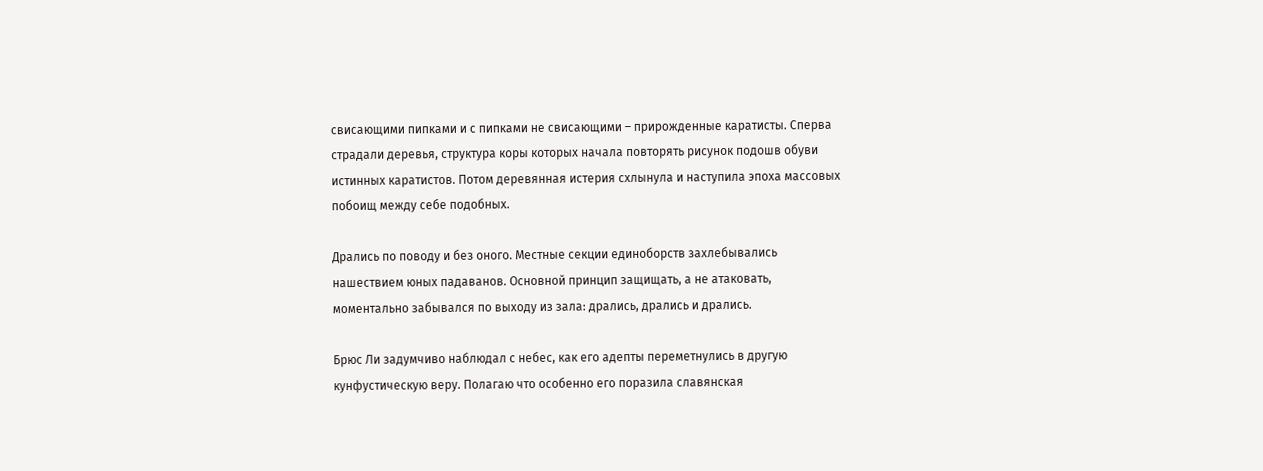свисающими пипками и с пипками не свисающими – прирожденные каратисты. Сперва страдали деревья, структура коры которых начала повторять рисунок подошв обуви истинных каратистов. Потом деревянная истерия схлынула и наступила эпоха массовых побоищ между себе подобных.

Дрались по поводу и без оного. Местные секции единоборств захлебывались нашествием юных падаванов. Основной принцип защищать, а не атаковать, моментально забывался по выходу из зала: дрались, дрались и дрались.

Брюс Ли задумчиво наблюдал с небес, как его адепты переметнулись в другую кунфустическую веру. Полагаю что особенно его поразила славянская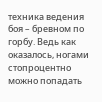техника ведения боя – бревном по горбу. Ведь как оказалось, ногами стопроцентно можно попадать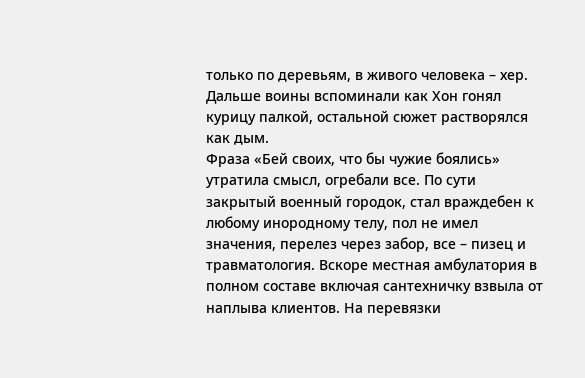только по деревьям, в живого человека – хер. Дальше воины вспоминали как Хон гонял курицу палкой, остальной сюжет растворялся как дым.
Фраза «Бей своих, что бы чужие боялись» утратила смысл, огребали все. По сути закрытый военный городок, стал враждебен к любому инородному телу, пол не имел значения, перелез через забор, все – пизец и травматология. Вскоре местная амбулатория в полном составе включая сантехничку взвыла от наплыва клиентов. На перевязки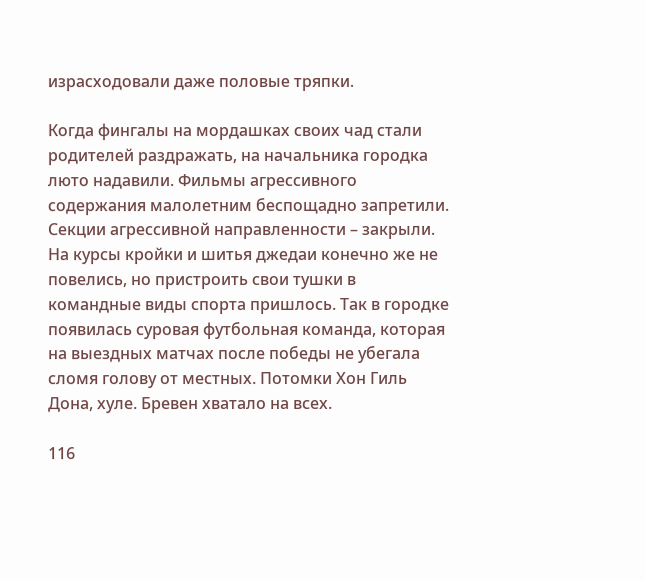израсходовали даже половые тряпки.

Когда фингалы на мордашках своих чад стали родителей раздражать, на начальника городка люто надавили. Фильмы агрессивного содержания малолетним беспощадно запретили. Секции агрессивной направленности – закрыли. На курсы кройки и шитья джедаи конечно же не повелись, но пристроить свои тушки в командные виды спорта пришлось. Так в городке появилась суровая футбольная команда, которая на выездных матчах после победы не убегала сломя голову от местных. Потомки Хон Гиль Дона, хуле. Бревен хватало на всех.

116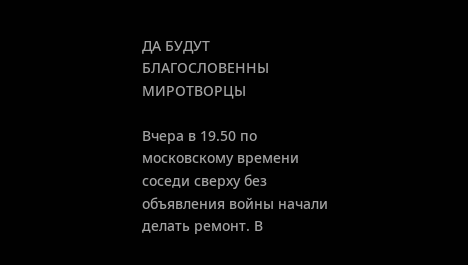ДА БУДУТ БЛАГОСЛОВЕННЫ МИРОТВОРЦЫ

Вчера в 19.50 по московскому времени соседи сверху без объявления войны начали делать ремонт. В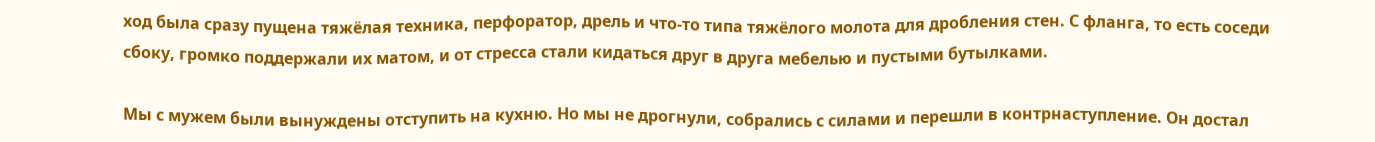ход была сразу пущена тяжёлая техника, перфоратор, дрель и что-то типа тяжёлого молота для дробления стен. С фланга, то есть соседи сбоку, громко поддержали их матом, и от стресса стали кидаться друг в друга мебелью и пустыми бутылками.

Мы с мужем были вынуждены отступить на кухню. Но мы не дрогнули, собрались с силами и перешли в контрнаступление. Он достал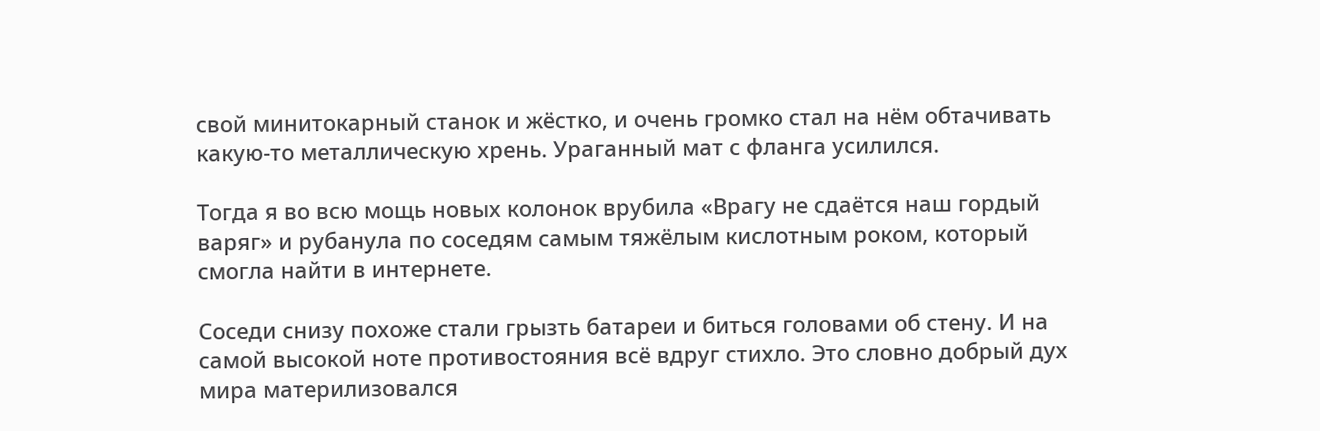свой минитокарный станок и жёстко, и очень громко стал на нём обтачивать какую-то металлическую хрень. Ураганный мат с фланга усилился.

Тогда я во всю мощь новых колонок врубила «Врагу не сдаётся наш гордый варяг» и рубанула по соседям самым тяжёлым кислотным роком, который смогла найти в интернете.

Соседи снизу похоже стали грызть батареи и биться головами об стену. И на самой высокой ноте противостояния всё вдруг стихло. Это словно добрый дух мира материлизовался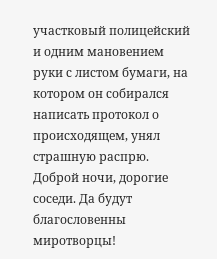участковый полицейский и одним мановением руки с листом бумаги, на котором он собирался написать протокол о происходящем, унял страшную распрю. Доброй ночи, дорогие соседи. Да будут благословенны миротворцы!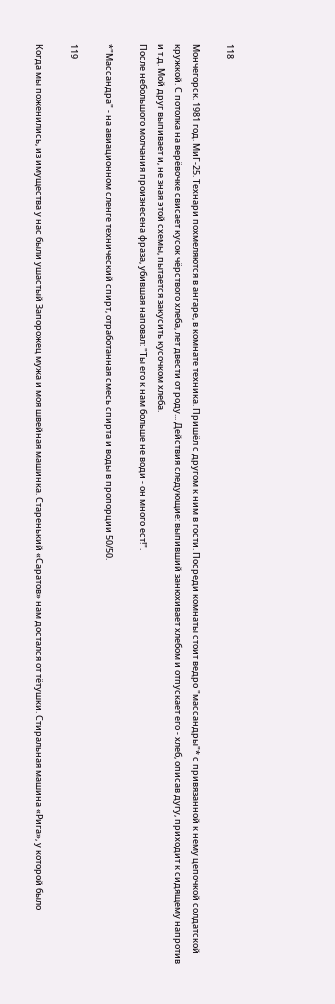118

Мончегорск. 1981 год. МиГ-25. Технари похмеляются в ангаре, в комнате техника. Пришёл с другом к ним в гости. Посреди комнаты стоит ведро "массандры"* с привязанной к нему цепочкой солдатской кружкой. С потолка на верёвочке свисает кусок чёрствого хлеба, лет двести от роду... Действия следующие: выпивший занюхивает хлебом и отпускает его - хлеб, описав дугу, приходит к сидящему напротив и т.д. Мой друг выпивает и, не зная этой схемы, пытается закусить кусочком хлеба.
После небольшого молчания произнесена фраза, убившая наповал: "Ты его к нам больше не води - он много ест!".

*"Массандра" - на авиационном сленге технический спирт, отработанная смесь спирта и воды в пропорции 50/50.

119

Когда мы поженились, из имущества у нас были ушастый Запорожец мужа и моя швейная машинка. Старенький «Саратов» нам достался от тётушки. Стиральная машина «Рига», у которой было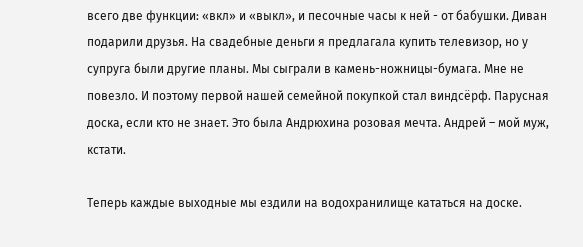всего две функции: «вкл» и «выкл», и песочные часы к ней - от бабушки. Диван подарили друзья. На свадебные деньги я предлагала купить телевизор, но у супруга были другие планы. Мы сыграли в камень-ножницы-бумага. Мне не повезло. И поэтому первой нашей семейной покупкой стал виндсёрф. Парусная доска, если кто не знает. Это была Андрюхина розовая мечта. Андрей – мой муж, кстати.

Теперь каждые выходные мы ездили на водохранилище кататься на доске.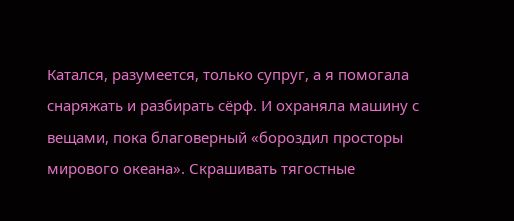Катался, разумеется, только супруг, а я помогала снаряжать и разбирать сёрф. И охраняла машину с вещами, пока благоверный «бороздил просторы мирового океана». Скрашивать тягостные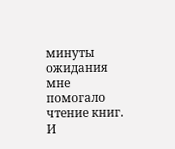минуты ожидания мне помогало чтение книг. И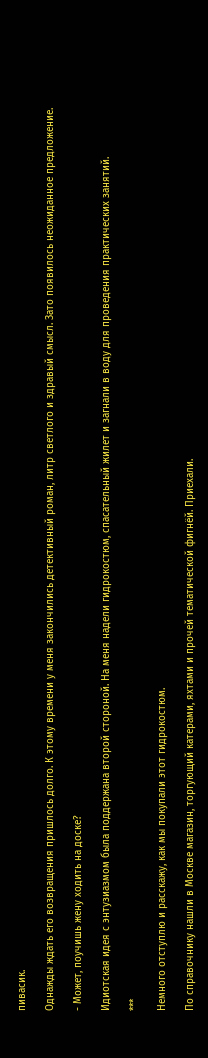пивасик.

Однажды ждать его возвращения пришлось долго. К этому времени у меня закончились детективный роман, литр светлого и здравый смысл. Зато появилось неожиданное предложение.

- Может, поучишь жену ходить на доске?

Идиотская идея с энтузиазмом была поддержана второй стороной. На меня надели гидрокостюм, спасательный жилет и загнали в воду для проведения практических занятий.

***

Немного отступлю и расскажу, как мы покупали этот гидрокостюм.

По справочнику нашли в Москве магазин, торгующий катерами, яхтами и прочей тематической фигнёй. Приехали.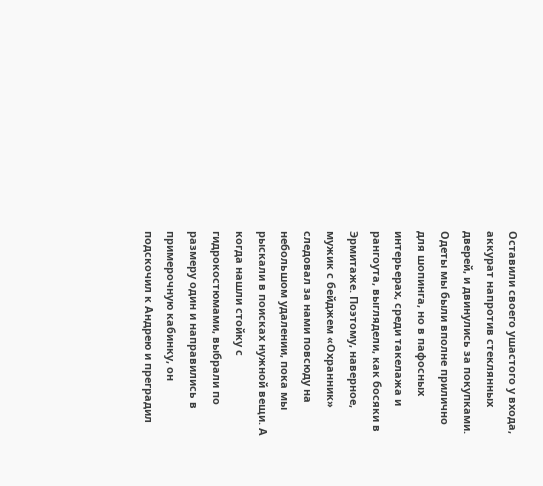Оставили своего ушастого у входа, аккурат напротив стеклянных дверей, и двинулись за покупками. Одеты мы были вполне прилично для шопинга, но в пафосных интерьерах, среди такелажа и рангоута, выглядели, как босяки в Эрмитаже. Поэтому, наверное, мужик с бейджем «Охранник» следовал за нами повсюду на небольшом удалении, пока мы рыскали в поисках нужной вещи. А когда нашли стойку с гидрокостюмами, выбрали по размеру один и направились в примерочную кабинку, он подскочил к Андрею и преградил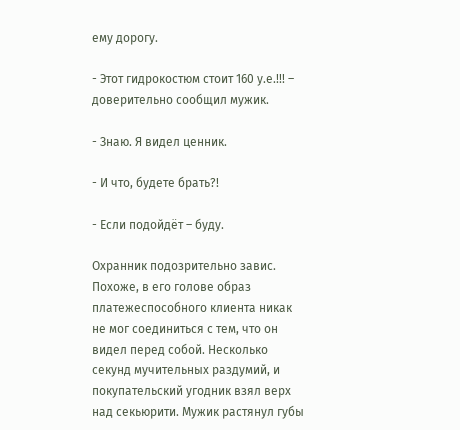ему дорогу.

- Этот гидрокостюм стоит 160 у.е.!!! – доверительно сообщил мужик.

- Знаю. Я видел ценник.

- И что, будете брать?!

- Если подойдёт – буду.

Охранник подозрительно завис. Похоже, в его голове образ платежеспособного клиента никак не мог соединиться с тем, что он видел перед собой. Несколько секунд мучительных раздумий, и покупательский угодник взял верх над секьюрити. Мужик растянул губы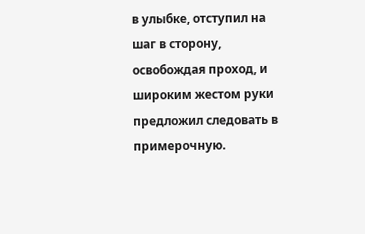в улыбке, отступил на шаг в сторону, освобождая проход, и широким жестом руки предложил следовать в примерочную.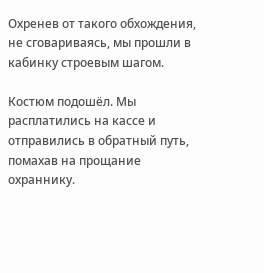Охренев от такого обхождения, не сговариваясь, мы прошли в кабинку строевым шагом.

Костюм подошёл. Мы расплатились на кассе и отправились в обратный путь, помахав на прощание охраннику.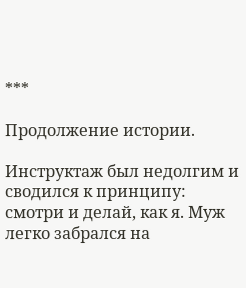***

Продолжение истории.

Инструктаж был недолгим и сводился к принципу: смотри и делай, как я. Муж легко забрался на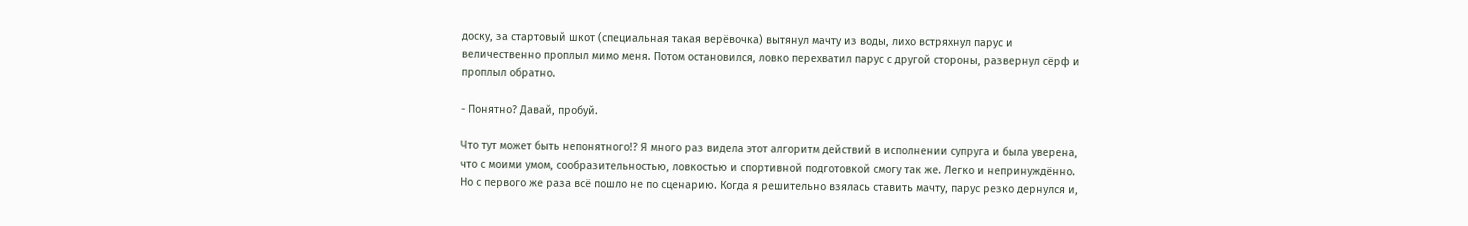доску, за стартовый шкот (специальная такая верёвочка) вытянул мачту из воды, лихо встряхнул парус и величественно проплыл мимо меня. Потом остановился, ловко перехватил парус с другой стороны, развернул сёрф и проплыл обратно.

- Понятно? Давай, пробуй.

Что тут может быть непонятного!? Я много раз видела этот алгоритм действий в исполнении супруга и была уверена, что с моими умом, сообразительностью, ловкостью и спортивной подготовкой смогу так же. Легко и непринуждённо. Но с первого же раза всё пошло не по сценарию. Когда я решительно взялась ставить мачту, парус резко дернулся и,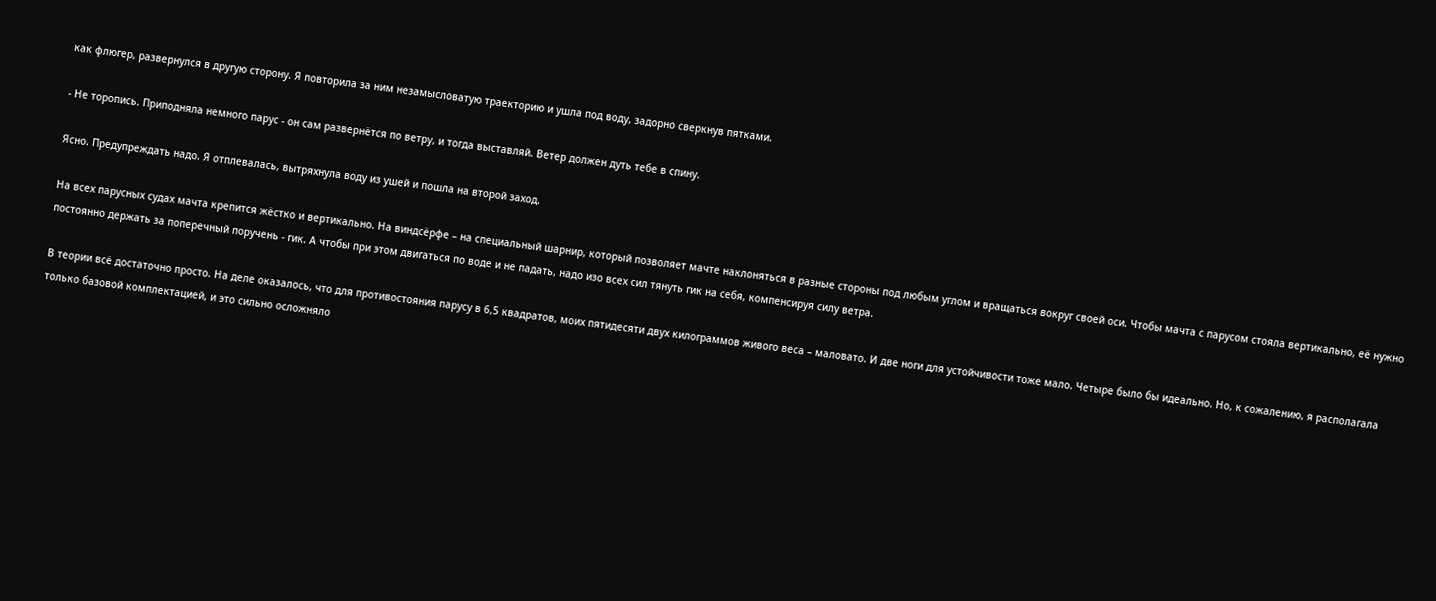как флюгер, развернулся в другую сторону. Я повторила за ним незамысловатую траекторию и ушла под воду, задорно сверкнув пятками.

- Не торопись. Приподняла немного парус - он сам развернётся по ветру, и тогда выставляй. Ветер должен дуть тебе в спину.

Ясно. Предупреждать надо. Я отплевалась, вытряхнула воду из ушей и пошла на второй заход.

На всех парусных судах мачта крепится жёстко и вертикально. На виндсёрфе – на специальный шарнир, который позволяет мачте наклоняться в разные стороны под любым углом и вращаться вокруг своей оси. Чтобы мачта с парусом стояла вертикально, её нужно постоянно держать за поперечный поручень - гик. А чтобы при этом двигаться по воде и не падать, надо изо всех сил тянуть гик на себя, компенсируя силу ветра.

В теории всё достаточно просто. На деле оказалось, что для противостояния парусу в 6,5 квадратов, моих пятидесяти двух килограммов живого веса – маловато. И две ноги для устойчивости тоже мало. Четыре было бы идеально. Но, к сожалению, я располагала только базовой комплектацией, и это сильно осложняло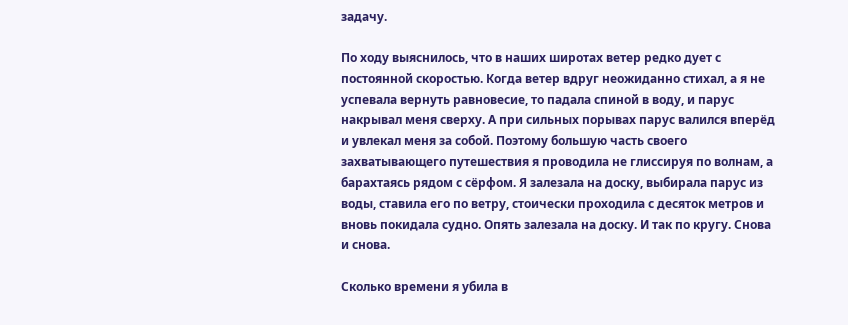задачу.

По ходу выяснилось, что в наших широтах ветер редко дует с постоянной скоростью. Когда ветер вдруг неожиданно стихал, а я не успевала вернуть равновесие, то падала спиной в воду, и парус накрывал меня сверху. А при сильных порывах парус валился вперёд и увлекал меня за собой. Поэтому большую часть своего захватывающего путешествия я проводила не глиссируя по волнам, а барахтаясь рядом с сёрфом. Я залезала на доску, выбирала парус из воды, ставила его по ветру, стоически проходила с десяток метров и вновь покидала судно. Опять залезала на доску. И так по кругу. Снова и снова.

Сколько времени я убила в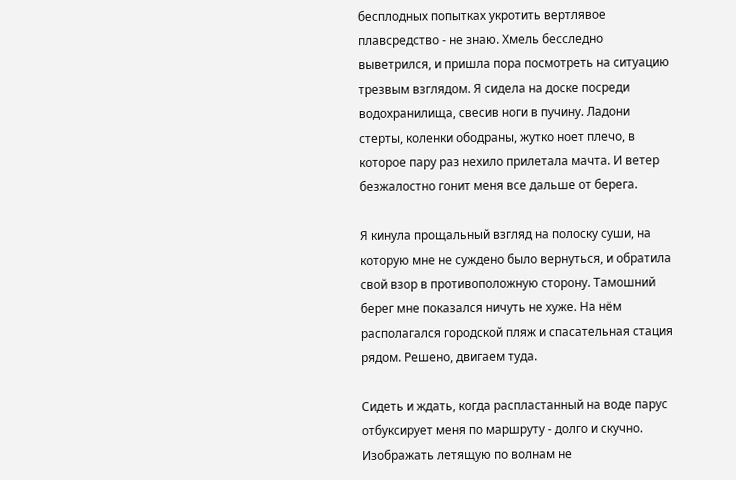бесплодных попытках укротить вертлявое плавсредство - не знаю. Хмель бесследно выветрился, и пришла пора посмотреть на ситуацию трезвым взглядом. Я сидела на доске посреди водохранилища, свесив ноги в пучину. Ладони стерты, коленки ободраны, жутко ноет плечо, в которое пару раз нехило прилетала мачта. И ветер безжалостно гонит меня все дальше от берега.

Я кинула прощальный взгляд на полоску суши, на которую мне не суждено было вернуться, и обратила свой взор в противоположную сторону. Тамошний берег мне показался ничуть не хуже. На нём располагался городской пляж и спасательная стация рядом. Решено, двигаем туда.

Сидеть и ждать, когда распластанный на воде парус отбуксирует меня по маршруту - долго и скучно. Изображать летящую по волнам не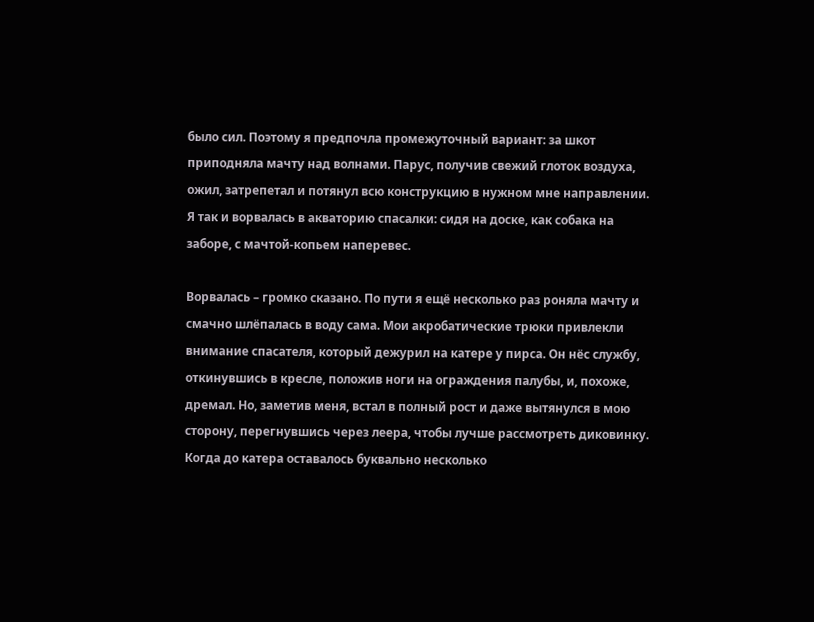было сил. Поэтому я предпочла промежуточный вариант: за шкот приподняла мачту над волнами. Парус, получив свежий глоток воздуха, ожил, затрепетал и потянул всю конструкцию в нужном мне направлении. Я так и ворвалась в акваторию спасалки: сидя на доске, как собака на заборе, с мачтой-копьем наперевес.

Ворвалась – громко сказано. По пути я ещё несколько раз роняла мачту и смачно шлёпалась в воду сама. Мои акробатические трюки привлекли внимание спасателя, который дежурил на катере у пирса. Он нёс службу, откинувшись в кресле, положив ноги на ограждения палубы, и, похоже, дремал. Но, заметив меня, встал в полный рост и даже вытянулся в мою сторону, перегнувшись через леера, чтобы лучше рассмотреть диковинку. Когда до катера оставалось буквально несколько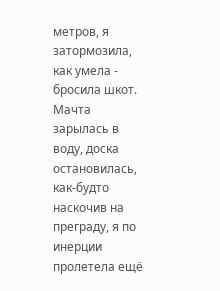метров, я затормозила, как умела - бросила шкот. Мачта зарылась в воду, доска остановилась, как-будто наскочив на преграду, я по инерции пролетела ещё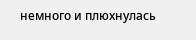немного и плюхнулась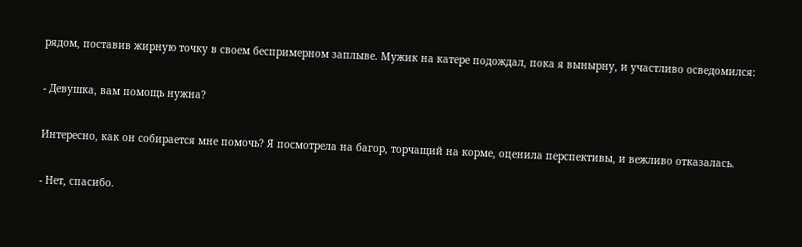рядом, поставив жирную точку в своем беспримерном заплыве. Мужик на катере подождал, пока я вынырну, и участливо осведомился:

- Девушка, вам помощь нужна?

Интересно, как он собирается мне помочь? Я посмотрела на багор, торчащий на корме, оценила перспективы, и вежливо отказалась.

- Нет, спасибо.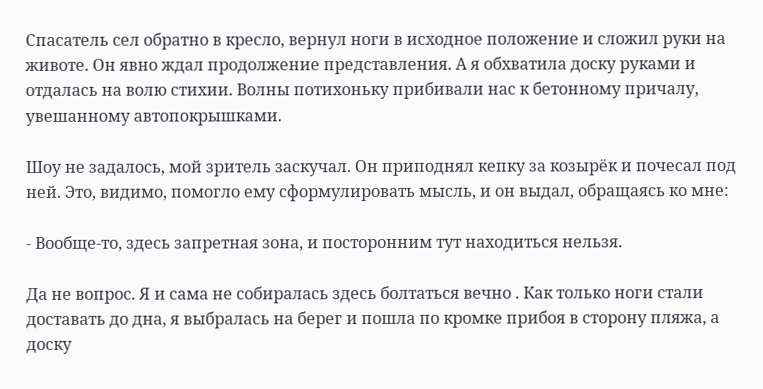Спасатель сел обратно в кресло, вернул ноги в исходное положение и сложил руки на животе. Он явно ждал продолжение представления. А я обхватила доску руками и отдалась на волю стихии. Волны потихоньку прибивали нас к бетонному причалу, увешанному автопокрышками.

Шоу не задалось, мой зритель заскучал. Он приподнял кепку за козырёк и почесал под ней. Это, видимо, помогло ему сформулировать мысль, и он выдал, обращаясь ко мне:

- Вообще-то, здесь запретная зона, и посторонним тут находиться нельзя.

Да не вопрос. Я и сама не собиралась здесь болтаться вечно . Как только ноги стали доставать до дна, я выбралась на берег и пошла по кромке прибоя в сторону пляжа, а доску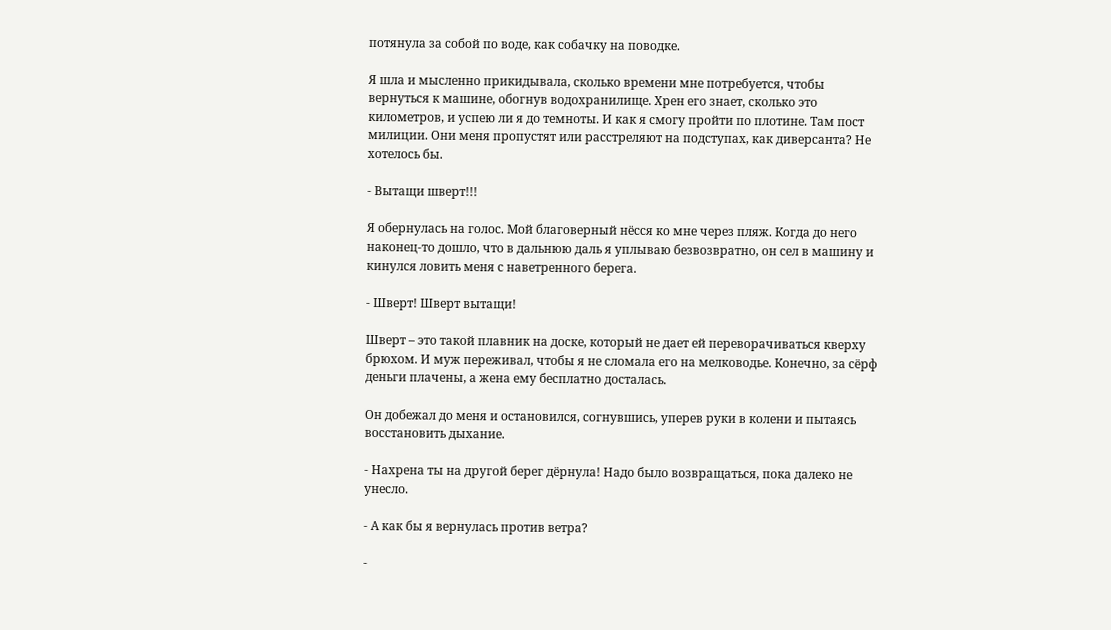потянула за собой по воде, как собачку на поводке.

Я шла и мысленно прикидывала, сколько времени мне потребуется, чтобы вернуться к машине, обогнув водохранилище. Хрен его знает, сколько это километров, и успею ли я до темноты. И как я смогу пройти по плотине. Там пост милиции. Они меня пропустят или расстреляют на подступах, как диверсанта? Не хотелось бы.

- Вытащи шверт!!!

Я обернулась на голос. Мой благоверный нёсся ко мне через пляж. Когда до него наконец-то дошло, что в дальнюю даль я уплываю безвозвратно, он сел в машину и кинулся ловить меня с наветренного берега.

- Шверт! Шверт вытащи!

Шверт – это такой плавник на доске, который не дает ей переворачиваться кверху брюхом. И муж переживал, чтобы я не сломала его на мелководье. Конечно, за сёрф деньги плачены, а жена ему бесплатно досталась.

Он добежал до меня и остановился, согнувшись, уперев руки в колени и пытаясь восстановить дыхание.

- Нахрена ты на другой берег дёрнула! Надо было возвращаться, пока далеко не унесло.

- А как бы я вернулась против ветра?

-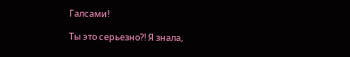Галсами!

Ты это серьезно?! Я знала,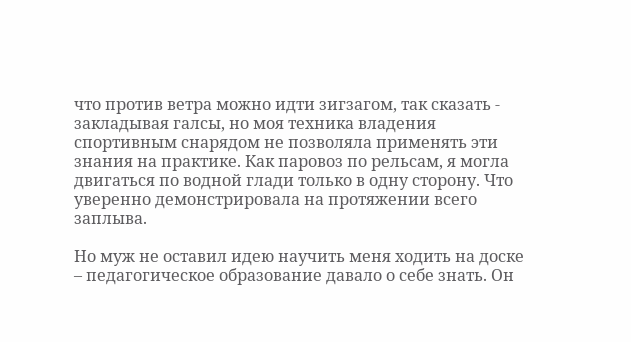что против ветра можно идти зигзагом, так сказать - закладывая галсы, но моя техника владения спортивным снарядом не позволяла применять эти знания на практике. Как паровоз по рельсам, я могла двигаться по водной глади только в одну сторону. Что уверенно демонстрировала на протяжении всего заплыва.

Но муж не оставил идею научить меня ходить на доске – педагогическое образование давало о себе знать. Он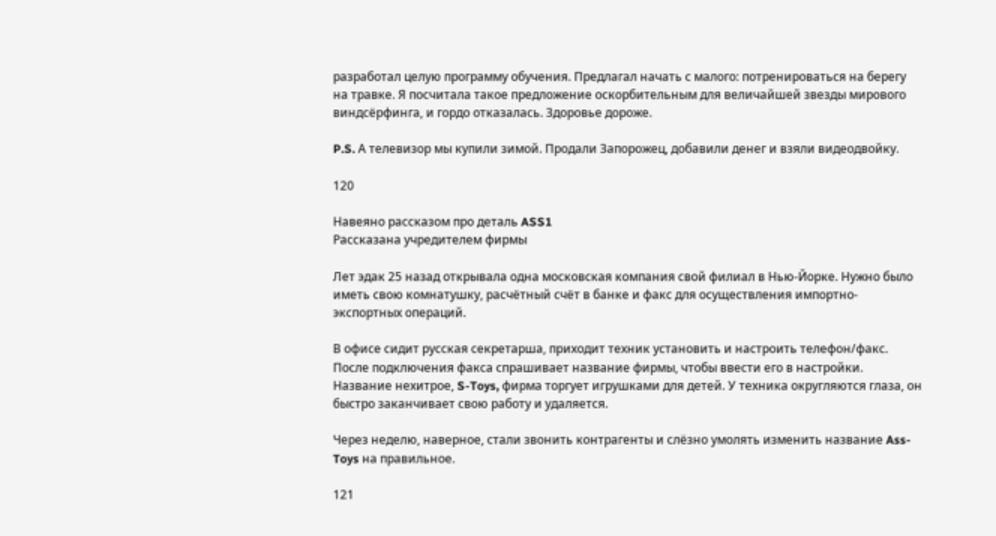разработал целую программу обучения. Предлагал начать с малого: потренироваться на берегу на травке. Я посчитала такое предложение оскорбительным для величайшей звезды мирового виндсёрфинга, и гордо отказалась. Здоровье дороже.

P.S. А телевизор мы купили зимой. Продали Запорожец, добавили денег и взяли видеодвойку.

120

Навеяно рассказом про деталь ASS1
Рассказана учредителем фирмы

Лет эдак 25 назад открывала одна московская компания свой филиал в Нью-Йорке. Нужно было иметь свою комнатушку, расчётный счёт в банке и факс для осуществления импортно-экспортных операций.

В офисе сидит русская секретарша, приходит техник установить и настроить телефон/факс. После подключения факса спрашивает название фирмы, чтобы ввести его в настройки. Название нехитрое, S-Toys, фирма торгует игрушками для детей. У техника округляются глаза, он быстро заканчивает свою работу и удаляется.

Через неделю, наверное, стали звонить контрагенты и слёзно умолять изменить название Ass-Toys на правильное.

121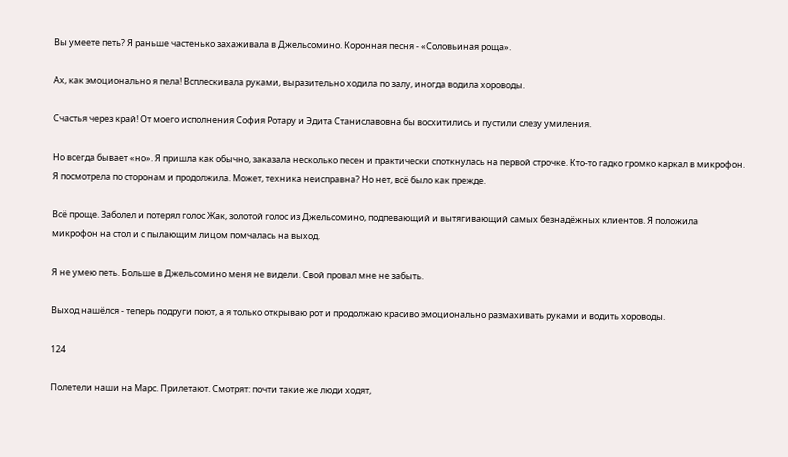Вы умеете петь? Я раньше частенько захаживала в Джельсомино. Коронная песня - «Соловьиная роща».

Ах, как эмоционально я пела! Всплескивала руками, выразительно ходила по залу, иногда водила хороводы.

Счастья через край! От моего исполнения София Ротару и Эдита Станиславовна бы восхитились и пустили слезу умиления.

Но всегда бывает «но». Я пришла как обычно, заказала несколько песен и практически споткнулась на первой строчке. Кто-то гадко громко каркал в микрофон. Я посмотрела по сторонам и продолжила. Может, техника неисправна? Но нет, всё было как прежде.

Всё проще. Заболел и потерял голос Жак, золотой голос из Джельсомино, подпевающий и вытягивающий самых безнадёжных клиентов. Я положила микрофон на стол и с пылающим лицом помчалась на выход.

Я не умею петь. Больше в Джельсомино меня не видели. Свой провал мне не забыть.

Выход нашёлся - теперь подруги поют, а я только открываю рот и продолжаю красиво эмоционально размахивать руками и водить хороводы.

124

Полетели наши на Марс. Прилетают. Смотрят: почти такие же люди ходят,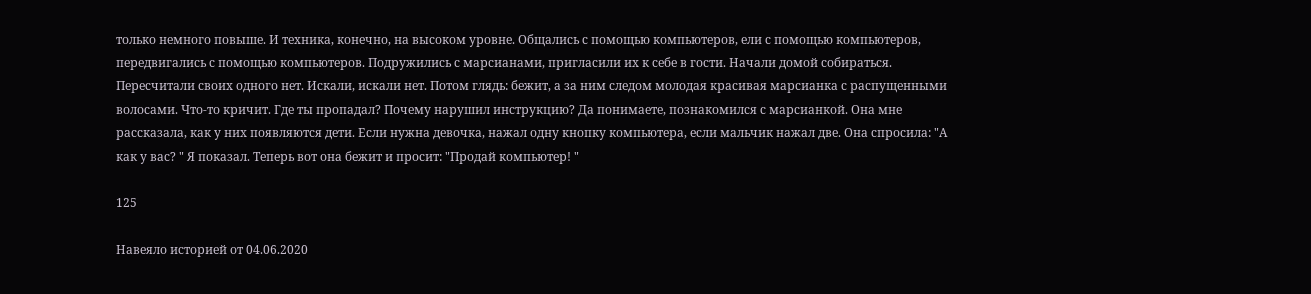только немного повыше. И техника, конечно, на высоком уровне. Общались с помощью компьютеров, ели с помощью компьютеров, передвигались с помощью компьютеров. Подружились с марсианами, пригласили их к себе в гости. Начали домой собираться. Пересчитали своих одного нет. Искали, искали нет. Потом глядь: бежит, а за ним следом молодая красивая марсианка с распущенными волосами. Что-то кричит. Где ты пропадал? Почему нарушил инструкцию? Да понимаете, познакомился с марсианкой. Она мне рассказала, как у них появляются дети. Если нужна девочка, нажал одну кнопку компьютера, если мальчик нажал две. Она спросила: "А как у вас? " Я показал. Теперь вот она бежит и просит: "Продай компьютер! "

125

Навеяло историей от 04.06.2020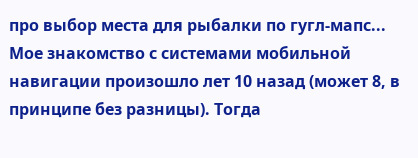про выбор места для рыбалки по гугл-мапс...
Мое знакомство с системами мобильной навигации произошло лет 10 назад (может 8, в принципе без разницы). Тогда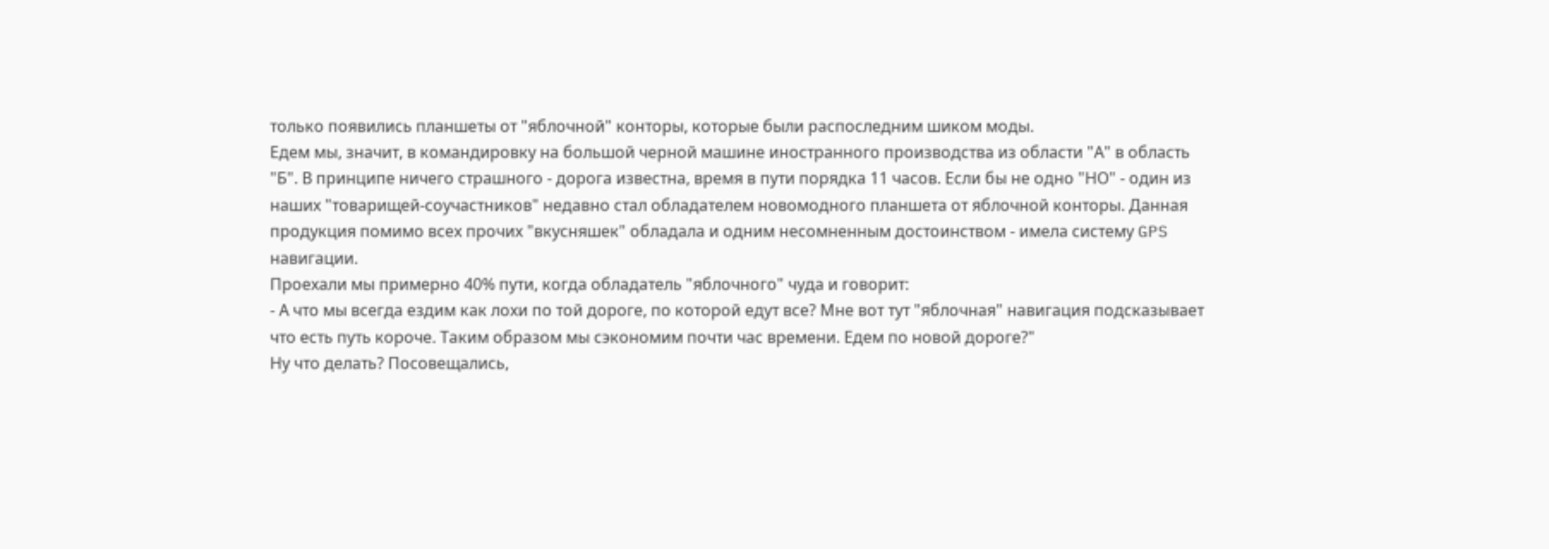только появились планшеты от "яблочной" конторы, которые были распоследним шиком моды.
Едем мы, значит, в командировку на большой черной машине иностранного производства из области "А" в область "Б". В принципе ничего страшного - дорога известна, время в пути порядка 11 часов. Если бы не одно "НО" - один из наших "товарищей-соучастников" недавно стал обладателем новомодного планшета от яблочной конторы. Данная продукция помимо всех прочих "вкусняшек" обладала и одним несомненным достоинством - имела систему GPS навигации.
Проехали мы примерно 40% пути, когда обладатель "яблочного" чуда и говорит:
- А что мы всегда ездим как лохи по той дороге, по которой едут все? Мне вот тут "яблочная" навигация подсказывает что есть путь короче. Таким образом мы сэкономим почти час времени. Едем по новой дороге?"
Ну что делать? Посовещались,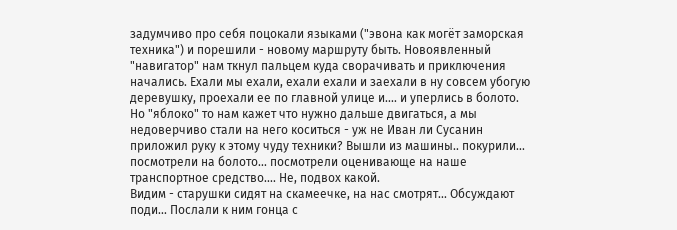задумчиво про себя поцокали языками ("эвона как могёт заморская техника") и порешили - новому маршруту быть. Новоявленный "навигатор" нам ткнул пальцем куда сворачивать и приключения начались. Ехали мы ехали, ехали ехали и заехали в ну совсем убогую деревушку, проехали ее по главной улице и.... и уперлись в болото. Но "яблоко" то нам кажет что нужно дальше двигаться, а мы недоверчиво стали на него коситься - уж не Иван ли Сусанин приложил руку к этому чуду техники? Вышли из машины.. покурили... посмотрели на болото... посмотрели оценивающе на наше транспортное средство.... Не, подвох какой.
Видим - старушки сидят на скамеечке, на нас смотрят... Обсуждают поди... Послали к ним гонца с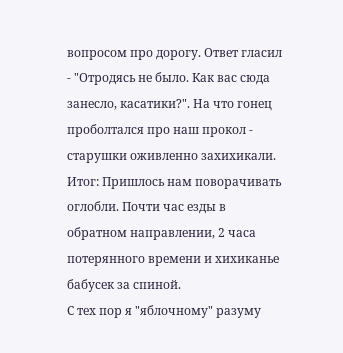вопросом про дорогу. Ответ гласил - "Отродясь не было. Как вас сюда занесло, касатики?". На что гонец проболтался про наш прокол - старушки оживленно захихикали.
Итог: Пришлось нам поворачивать оглобли. Почти час езды в обратном направлении, 2 часа потерянного времени и хихиканье бабусек за спиной.
С тех пор я "яблочному" разуму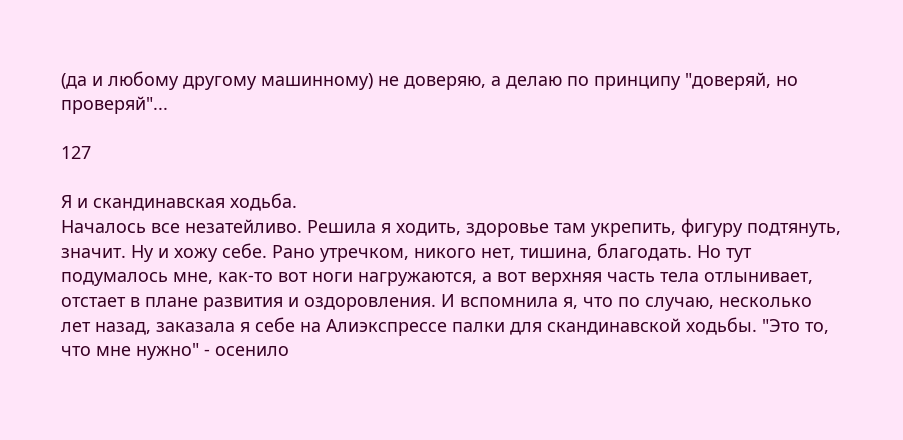(да и любому другому машинному) не доверяю, а делаю по принципу "доверяй, но проверяй"...

127

Я и скандинавская ходьба.
Началось все незатейливо. Решила я ходить, здоровье там укрепить, фигуру подтянуть, значит. Ну и хожу себе. Рано утречком, никого нет, тишина, благодать. Но тут подумалось мне, как-то вот ноги нагружаются, а вот верхняя часть тела отлынивает, отстает в плане развития и оздоровления. И вспомнила я, что по случаю, несколько лет назад, заказала я себе на Алиэкспрессе палки для скандинавской ходьбы. "Это то, что мне нужно" - осенило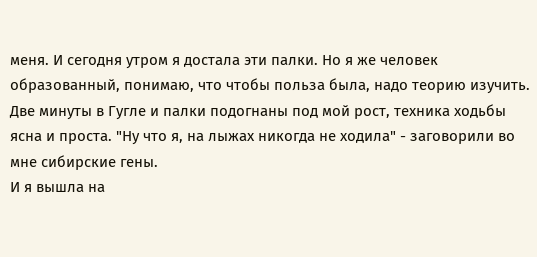меня. И сегодня утром я достала эти палки. Но я же человек образованный, понимаю, что чтобы польза была, надо теорию изучить. Две минуты в Гугле и палки подогнаны под мой рост, техника ходьбы ясна и проста. "Ну что я, на лыжах никогда не ходила" - заговорили во мне сибирские гены.
И я вышла на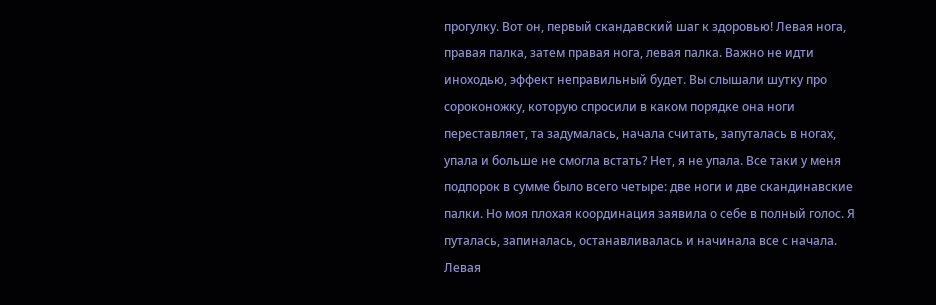прогулку. Вот он, первый скандавский шаг к здоровью! Левая нога, правая палка, затем правая нога, левая палка. Важно не идти иноходью, эффект неправильный будет. Вы слышали шутку про сороконожку, которую спросили в каком порядке она ноги переставляет, та задумалась, начала считать, запуталась в ногах, упала и больше не смогла встать? Нет, я не упала. Все таки у меня подпорок в сумме было всего четыре: две ноги и две скандинавские палки. Но моя плохая координация заявила о себе в полный голос. Я путалась, запиналась, останавливалась и начинала все с начала. Левая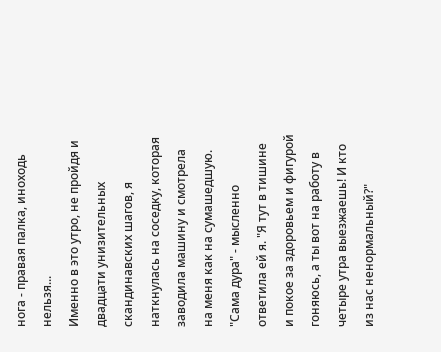нога - правая палка, иноходь нельзя...
Именно в это утро, не пройдя и двадцати унизительных скандинавских шагов, я наткнулась на соседку, которая заводила машину и смотрела на меня как на сумашедшую. "Сама дура" - мысленно ответила ей я. "Я тут в тишине и покое за здоровьем и фигурой гоняюсь, а ты вот на работу в четыре утра выезжаешь! И кто из нас ненормальный?"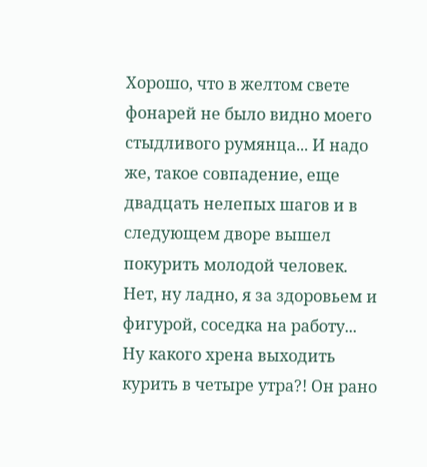Хорошо, что в желтом свете фонарей не было видно моего стыдливого румянца... И надо же, такое совпадение, еще двадцать нелепых шагов и в следующем дворе вышел покурить молодой человек. Нет, ну ладно, я за здоровьем и фигурой, соседка на работу... Ну какого хрена выходить курить в четыре утра?! Он рано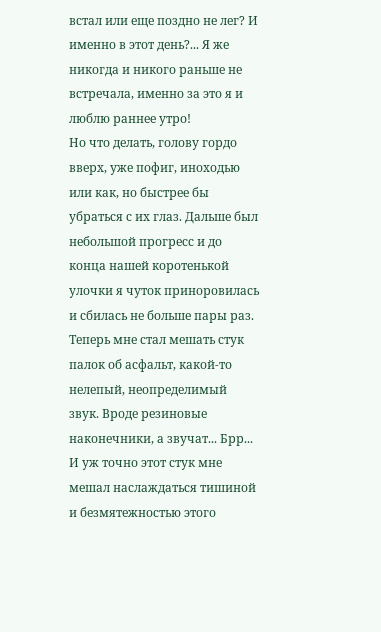встал или еще поздно не лег? И именно в этот день?... Я же никогда и никого раньше не встречала, именно за это я и люблю раннее утро!
Но что делать, голову гордо вверх, уже пофиг, иноходью или как, но быстрее бы убраться с их глаз. Дальше был небольшой прогресс и до конца нашей коротенькой улочки я чуток приноровилась и сбилась не больше пары раз.
Теперь мне стал мешать стук палок об асфальт, какой-то нелепый, неопределимый звук. Вроде резиновые наконечники, а звучат... Брр... И уж точно этот стук мне мешал наслаждаться тишиной и безмятежностью этого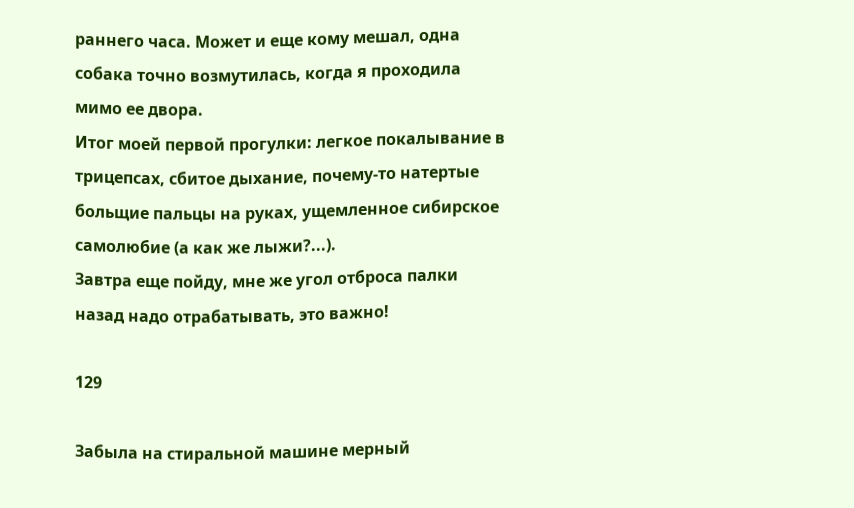раннего часа. Может и еще кому мешал, одна собака точно возмутилась, когда я проходила мимо ее двора.
Итог моей первой прогулки: легкое покалывание в трицепсах, сбитое дыхание, почему-то натертые больщие пальцы на руках, ущемленное сибирское самолюбие (а как же лыжи?...).
Завтра еще пойду, мне же угол отброса палки назад надо отрабатывать, это важно!

129

Забыла на стиральной машине мерный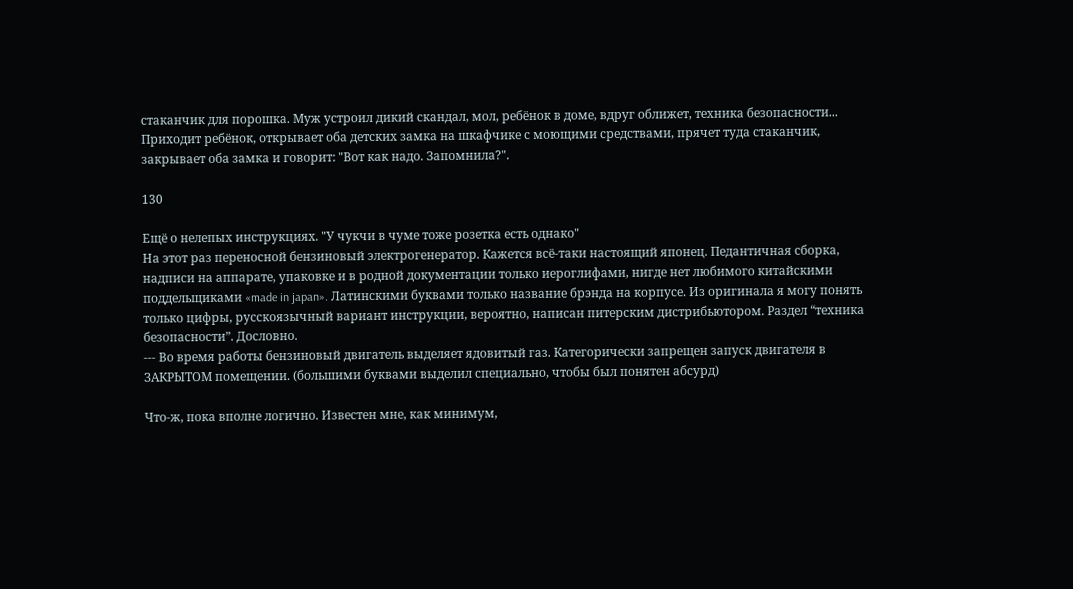стаканчик для порошка. Муж устроил дикий скандал, мол, ребёнок в доме, вдруг оближет, техника безопасности... Приходит ребёнок, открывает оба детских замка на шкафчике с моющими средствами, прячет туда стаканчик, закрывает оба замка и говорит: "Вот как надо. Запомнила?".

130

Ещё о нелепых инструкциях. "У чукчи в чуме тоже розетка есть однако"
На этот раз переносной бензиновый электрогенератор. Кажется всё-таки настоящий японец. Педантичная сборка, надписи на аппарате, упаковке и в родной документации только иероглифами, нигде нет любимого китайскими поддельщиками «made in japan». Латинскими буквами только название брэнда на корпусе. Из оригинала я могу понять только цифры, русскоязычный вариант инструкции, вероятно, написан питерским дистрибьютором. Раздел “техника безопасности”. Дословно.
--- Во время работы бензиновый двигатель выделяет ядовитый газ. Категорически запрещен запуск двигателя в ЗАКРЫТОМ помещении. (большими буквами выделил специально, чтобы был понятен абсурд)

Что-ж, пока вполне логично. Известен мне, как минимум,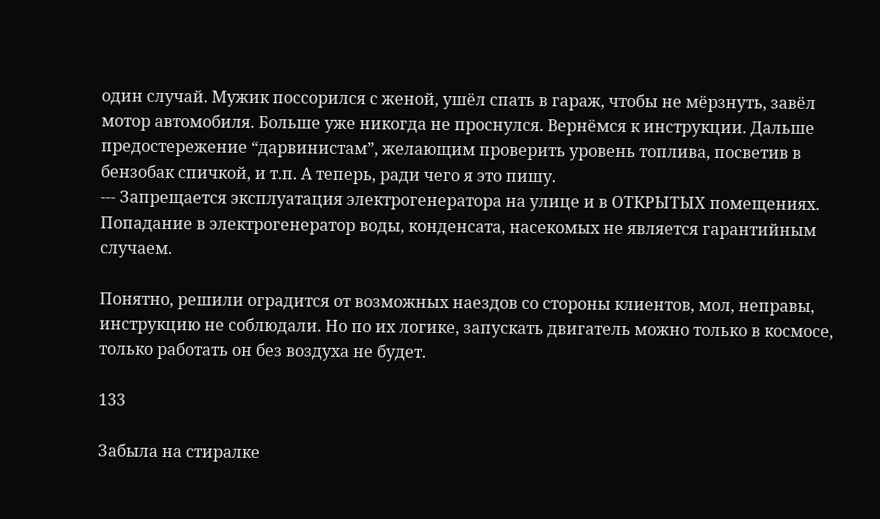один случай. Мужик поссорился с женой, ушёл спать в гараж, чтобы не мёрзнуть, завёл мотор автомобиля. Больше уже никогда не проснулся. Вернёмся к инструкции. Дальше предостережение “дарвинистам”, желающим проверить уровень топлива, посветив в бензобак спичкой, и т.п. А теперь, ради чего я это пишу.
--- Запрещается эксплуатация электрогенератора на улице и в ОТКРЫТЫХ помещениях. Попадание в электрогенератор воды, конденсата, насекомых не является гарантийным случаем.

Понятно, решили оградится от возможных наездов со стороны клиентов, мол, неправы, инструкцию не соблюдали. Но по их логике, запускать двигатель можно только в космосе, только работать он без воздуха не будет.

133

Забыла на стиралке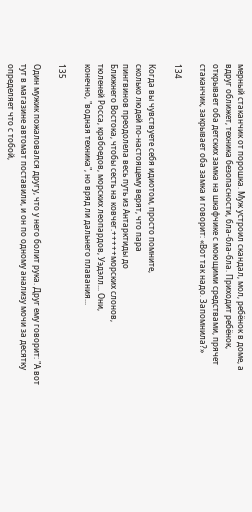мерный стаканчик от порошка. Муж устроил скандал, мол, ребёнок в доме, а вдруг оближет, техника безопасности, бла-бла-бла. Приходит ребёнок, открывает оба детских замка на шкафчике с моющими средствами, прячет стаканчик, закрывает оба замка и говорит: «Вот так надо. Запомнила?»

134

Когда вы чувствуете себя идиотом, просто помните,
сколько людей по-настоящему верят, что пара
пингвинов преодолела весь путь из Антарктиды до
Ближнего Востока, чтобы сесть на ковчег.+++++морских слонов,
тюленей Росса, крабоедов, морских леопардов, Уэдэлл... Они,
конечно, "водная техника", но вряд ли дальнего плавания...

135

Один мужик пожаловался другу, что у него болит рука. Друг ему говорит: "А вот тут в магазине автомат поставили, и он по одному анализу мочи за десятку определяет что с тобой,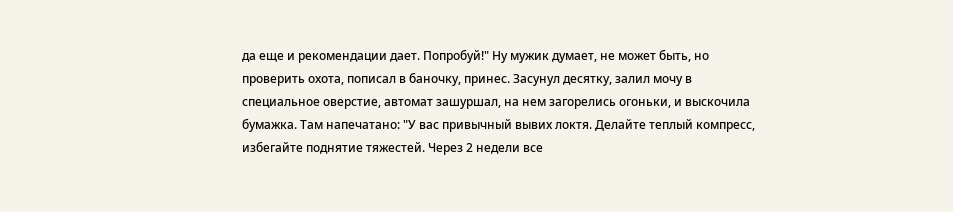да еще и рекомендации дает. Попробуй!" Ну мужик думает, не может быть, но проверить охота, пописал в баночку, принес. Засунул десятку, залил мочу в специальное оверстие, автомат зашуршал, на нем загорелись огоньки, и выскочила бумажка. Там напечатано: "У вас привычный вывих локтя. Делайте теплый компресс, избегайте поднятие тяжестей. Через 2 недели все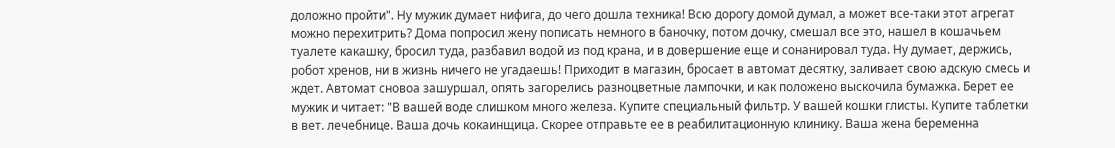доложно пройти". Ну мужик думает нифига, до чего дошла техника! Всю дорогу домой думал, а может все-таки этот агрегат можно перехитрить? Дома попросил жену пописать немного в баночку, потом дочку, смешал все это, нашел в кошачьем туалете какашку, бросил туда, разбавил водой из под крана, и в довершение еще и сонанировал туда. Ну думает, держись, робот хренов, ни в жизнь ничего не угадаешь! Приходит в магазин, бросает в автомат десятку, заливает свою адскую смесь и ждет. Автомат сновоа зашуршал, опять загорелись разноцветные лампочки, и как положено выскочила бумажка. Берет ее мужик и читает: "В вашей воде слишком много железа. Купите специальный фильтр. У вашей кошки глисты. Купите таблетки в вет. лечебнице. Ваша дочь кокаинщица. Скорее отправьте ее в реабилитационную клинику. Ваша жена беременна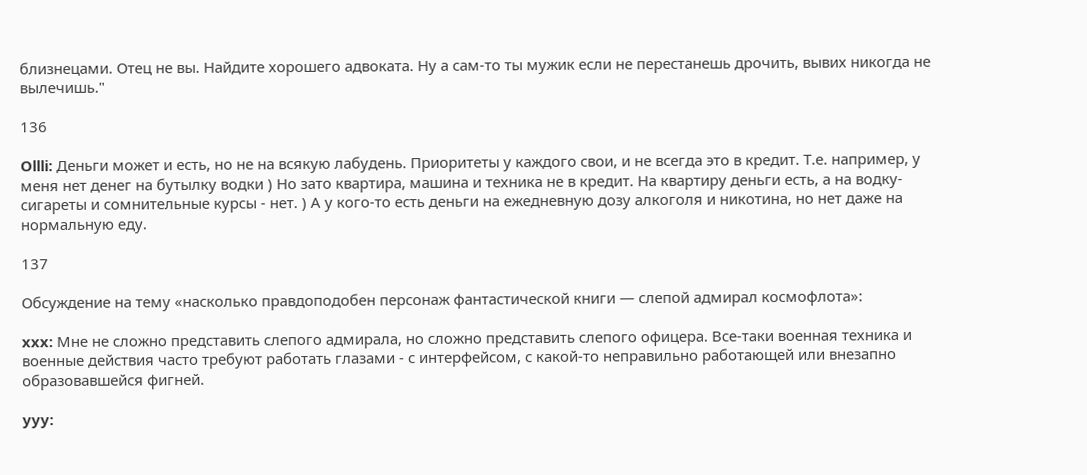близнецами. Отец не вы. Найдите хорошего адвоката. Ну а сам-то ты мужик если не перестанешь дрочить, вывих никогда не вылечишь."

136

Ollli: Деньги может и есть, но не на всякую лабудень. Приоритеты у каждого свои, и не всегда это в кредит. Т.е. например, у меня нет денег на бутылку водки ) Но зато квартира, машина и техника не в кредит. На квартиру деньги есть, а на водку-сигареты и сомнительные курсы - нет. ) А у кого-то есть деньги на ежедневную дозу алкоголя и никотина, но нет даже на нормальную еду.

137

Обсуждение на тему «насколько правдоподобен персонаж фантастической книги — слепой адмирал космофлота»:

xxx: Мне не сложно представить слепого адмирала, но сложно представить слепого офицера. Все-таки военная техника и военные действия часто требуют работать глазами - с интерфейсом, с какой-то неправильно работающей или внезапно образовавшейся фигней.

yyy: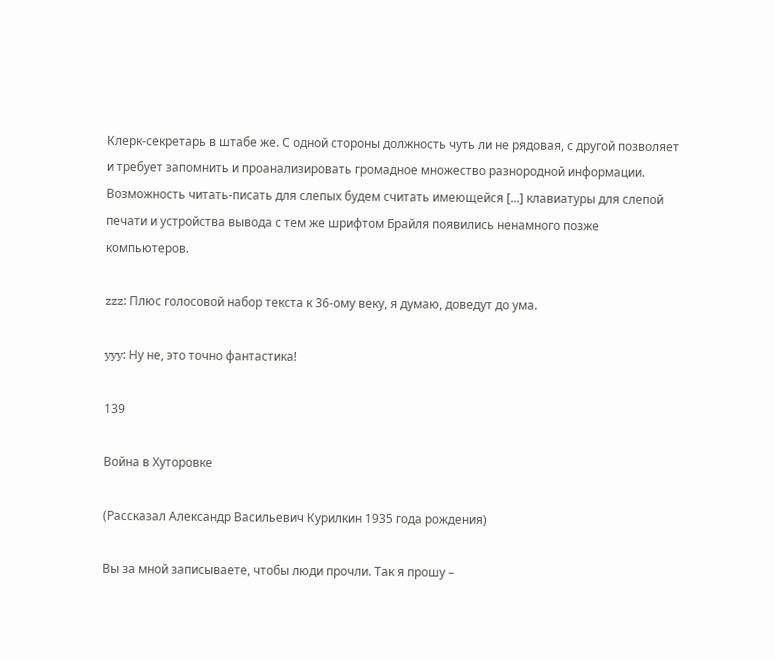Клерк-секретарь в штабе же. С одной стороны должность чуть ли не рядовая, с другой позволяет и требует запомнить и проанализировать громадное множество разнородной информации. Возможность читать-писать для слепых будем считать имеющейся [...] клавиатуры для слепой печати и устройства вывода с тем же шрифтом Брайля появились ненамного позже компьютеров.

zzz: Плюс голосовой набор текста к 36-ому веку, я думаю, доведут до ума.

yyy: Ну не, это точно фантастика!

139

Война в Хуторовке

(Рассказал Александр Васильевич Курилкин 1935 года рождения)

Вы за мной записываете, чтобы люди прочли. Так я прошу –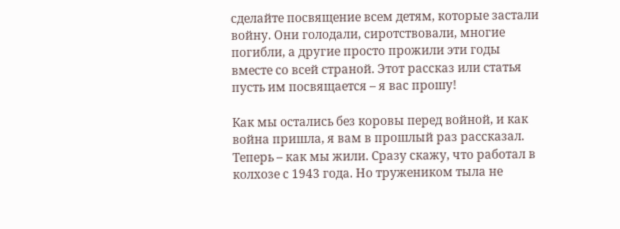сделайте посвящение всем детям, которые застали войну. Они голодали, сиротствовали, многие погибли, а другие просто прожили эти годы вместе со всей страной. Этот рассказ или статья пусть им посвящается – я вас прошу!

Как мы остались без коровы перед войной, и как война пришла, я вам в прошлый раз рассказал. Теперь – как мы жили. Сразу скажу, что работал в колхозе с 1943 года. Но тружеником тыла не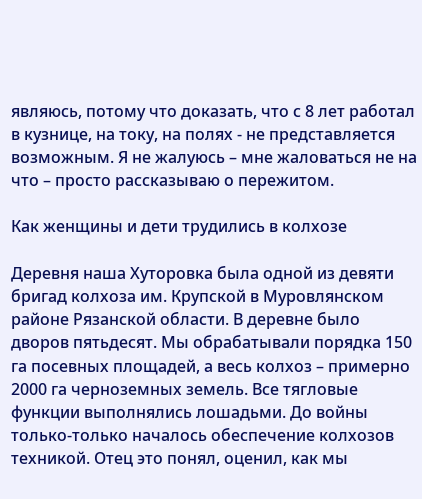являюсь, потому что доказать, что с 8 лет работал в кузнице, на току, на полях - не представляется возможным. Я не жалуюсь – мне жаловаться не на что – просто рассказываю о пережитом.

Как женщины и дети трудились в колхозе

Деревня наша Хуторовка была одной из девяти бригад колхоза им. Крупской в Муровлянском районе Рязанской области. В деревне было дворов пятьдесят. Мы обрабатывали порядка 150 га посевных площадей, а весь колхоз – примерно 2000 га черноземных земель. Все тягловые функции выполнялись лошадьми. До войны только-только началось обеспечение колхозов техникой. Отец это понял, оценил, как мы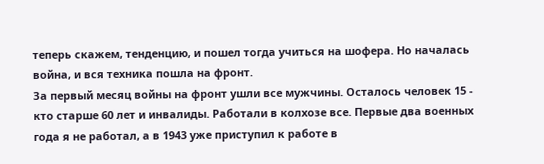теперь скажем, тенденцию, и пошел тогда учиться на шофера. Но началась война, и вся техника пошла на фронт.
За первый месяц войны на фронт ушли все мужчины. Осталось человек 15 - кто старше 60 лет и инвалиды. Работали в колхозе все. Первые два военных года я не работал, а в 1943 уже приступил к работе в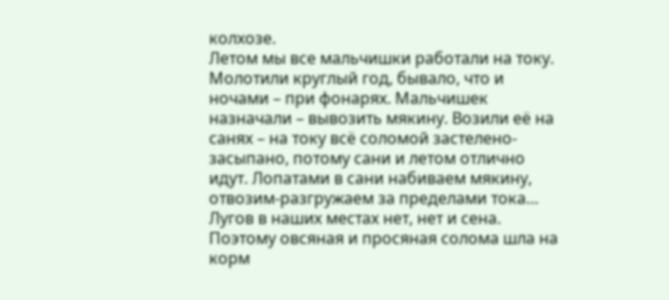колхозе.
Летом мы все мальчишки работали на току. Молотили круглый год, бывало, что и ночами – при фонарях. Мальчишек назначали – вывозить мякину. Возили её на санях – на току всё соломой застелено-засыпано, потому сани и летом отлично идут. Лопатами в сани набиваем мякину, отвозим-разгружаем за пределами тока… Лугов в наших местах нет, нет и сена. Поэтому овсяная и просяная солома шла на корм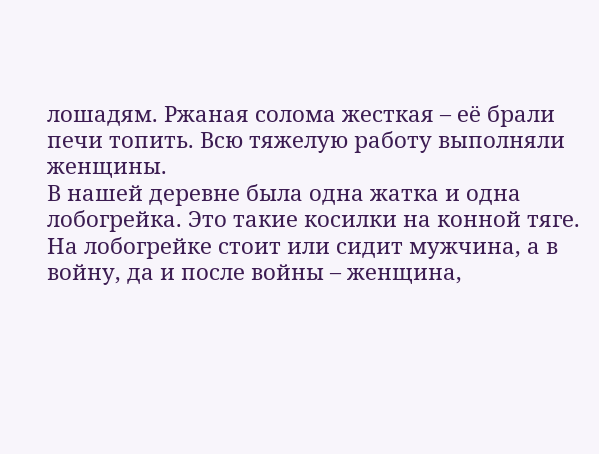лошадям. Ржаная солома жесткая – её брали печи топить. Всю тяжелую работу выполняли женщины.
В нашей деревне была одна жатка и одна лобогрейка. Это такие косилки на конной тяге. На лобогрейке стоит или сидит мужчина, а в войну, да и после войны – женщина,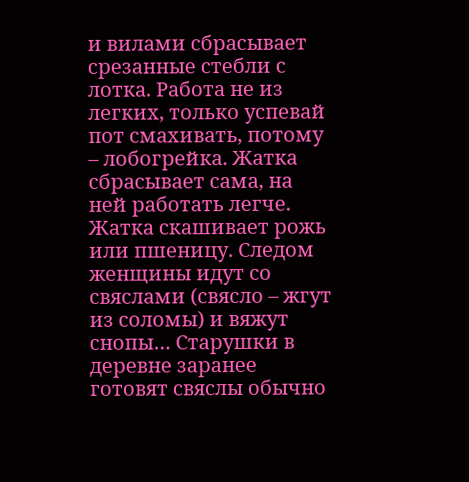и вилами сбрасывает срезанные стебли с лотка. Работа не из легких, только успевай пот смахивать, потому – лобогрейка. Жатка сбрасывает сама, на ней работать легче. Жатка скашивает рожь или пшеницу. Следом женщины идут со свяслами (свясло – жгут из соломы) и вяжут снопы… Старушки в деревне заранее готовят свяслы обычно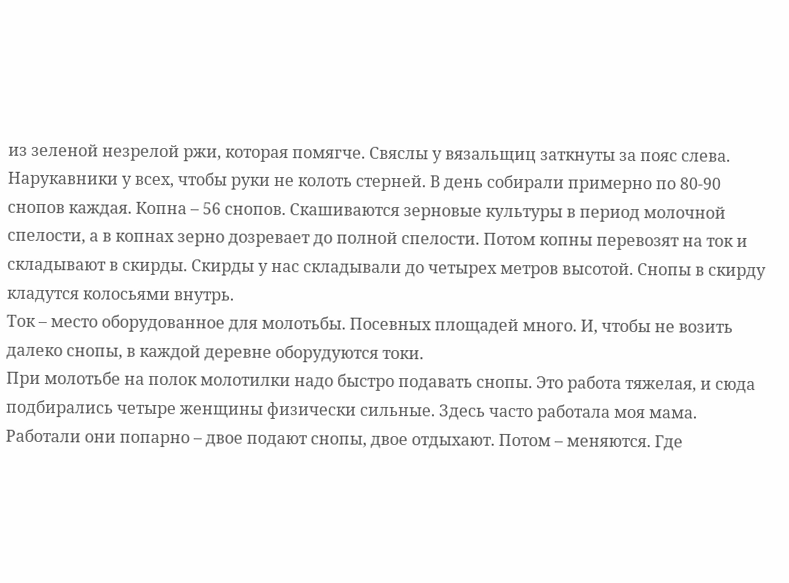из зеленой незрелой ржи, которая помягче. Свяслы у вязальщиц заткнуты за пояс слева. Нарукавники у всех, чтобы руки не колоть стерней. В день собирали примерно по 80-90 снопов каждая. Копна – 56 снопов. Скашиваются зерновые культуры в период молочной спелости, а в копнах зерно дозревает до полной спелости. Потом копны перевозят на ток и складывают в скирды. Скирды у нас складывали до четырех метров высотой. Снопы в скирду кладутся колосьями внутрь.
Ток – место оборудованное для молотьбы. Посевных площадей много. И, чтобы не возить далеко снопы, в каждой деревне оборудуются токи.
При молотьбе на полок молотилки надо быстро подавать снопы. Это работа тяжелая, и сюда подбирались четыре женщины физически сильные. Здесь часто работала моя мама. Работали они попарно – двое подают снопы, двое отдыхают. Потом – меняются. Где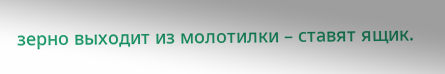зерно выходит из молотилки – ставят ящик.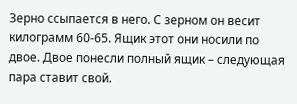Зерно ссыпается в него. С зерном он весит килограмм 60-65. Ящик этот они носили по двое. Двое понесли полный ящик – следующая пара ставит свой.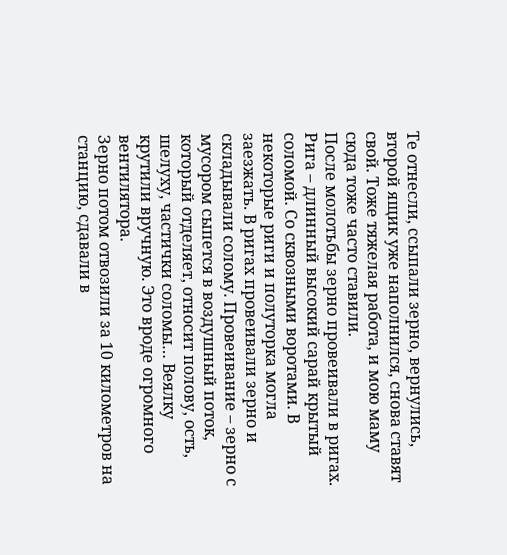Те отнесли, ссыпали зерно, вернулись, второй ящик уже наполнился, снова ставят свой. Тоже тяжелая работа, и мою маму сюда тоже часто ставили.
После молотьбы зерно провеивали в ригах. Рига – длинный высокий сарай крытый соломой. Со сквозными воротами. В некоторые риги и полуторка могла заезжать. В ригах провеивали зерно и складывали солому. Провеивание – зерно с мусором сыпется в воздушный поток, который отделяет, относит полову, ость, шелуху, частички соломы… Веялку крутили вручную. Это вроде огромного вентилятора.
Зерно потом отвозили за 10 километров на станцию, сдавали в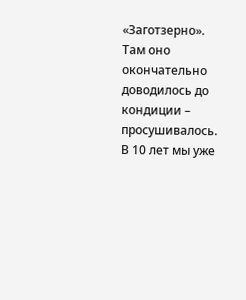«Заготзерно». Там оно окончательно доводилось до кондиции – просушивалось.
В 10 лет мы уже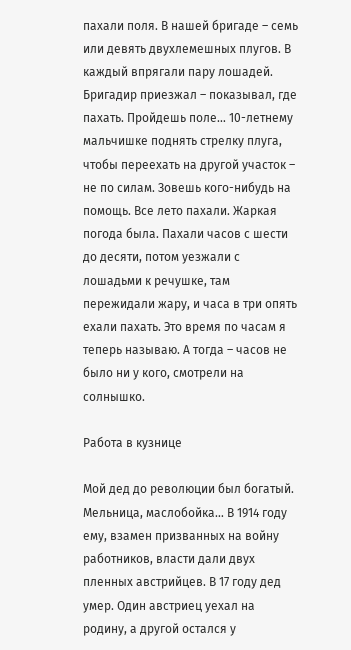пахали поля. В нашей бригаде – семь или девять двухлемешных плугов. В каждый впрягали пару лошадей. Бригадир приезжал – показывал, где пахать. Пройдешь поле… 10-летнему мальчишке поднять стрелку плуга, чтобы переехать на другой участок – не по силам. Зовешь кого-нибудь на помощь. Все лето пахали. Жаркая погода была. Пахали часов с шести до десяти, потом уезжали с лошадьми к речушке, там пережидали жару, и часа в три опять ехали пахать. Это время по часам я теперь называю. А тогда – часов не было ни у кого, смотрели на солнышко.

Работа в кузнице

Мой дед до революции был богатый. Мельница, маслобойка… В 1914 году ему, взамен призванных на войну работников, власти дали двух пленных австрийцев. В 17 году дед умер. Один австриец уехал на родину, а другой остался у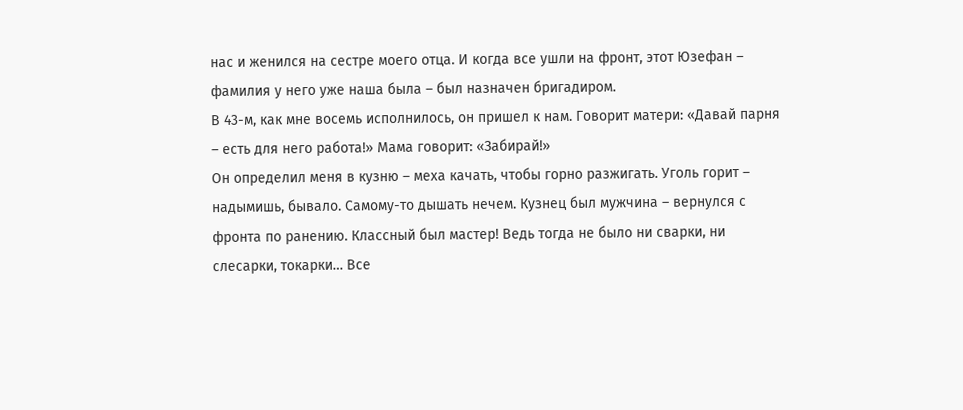нас и женился на сестре моего отца. И когда все ушли на фронт, этот Юзефан – фамилия у него уже наша была – был назначен бригадиром.
В 43-м, как мне восемь исполнилось, он пришел к нам. Говорит матери: «Давай парня – есть для него работа!» Мама говорит: «Забирай!»
Он определил меня в кузню – меха качать, чтобы горно разжигать. Уголь горит – надымишь, бывало. Самому-то дышать нечем. Кузнец был мужчина – вернулся с фронта по ранению. Классный был мастер! Ведь тогда не было ни сварки, ни слесарки, токарки… Все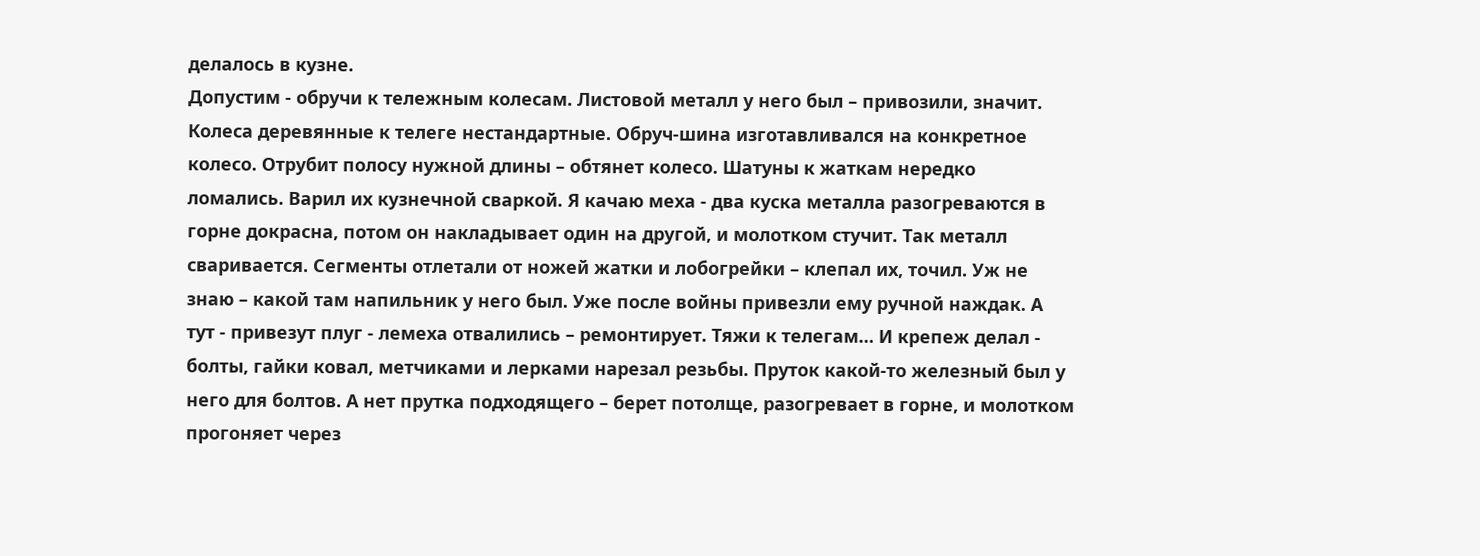делалось в кузне.
Допустим - обручи к тележным колесам. Листовой металл у него был – привозили, значит. Колеса деревянные к телеге нестандартные. Обруч-шина изготавливался на конкретное колесо. Отрубит полосу нужной длины – обтянет колесо. Шатуны к жаткам нередко ломались. Варил их кузнечной сваркой. Я качаю меха - два куска металла разогреваются в горне докрасна, потом он накладывает один на другой, и молотком стучит. Так металл сваривается. Сегменты отлетали от ножей жатки и лобогрейки – клепал их, точил. Уж не знаю – какой там напильник у него был. Уже после войны привезли ему ручной наждак. А тут - привезут плуг - лемеха отвалились – ремонтирует. Тяжи к телегам… И крепеж делал - болты, гайки ковал, метчиками и лерками нарезал резьбы. Пруток какой-то железный был у него для болтов. А нет прутка подходящего – берет потолще, разогревает в горне, и молотком прогоняет через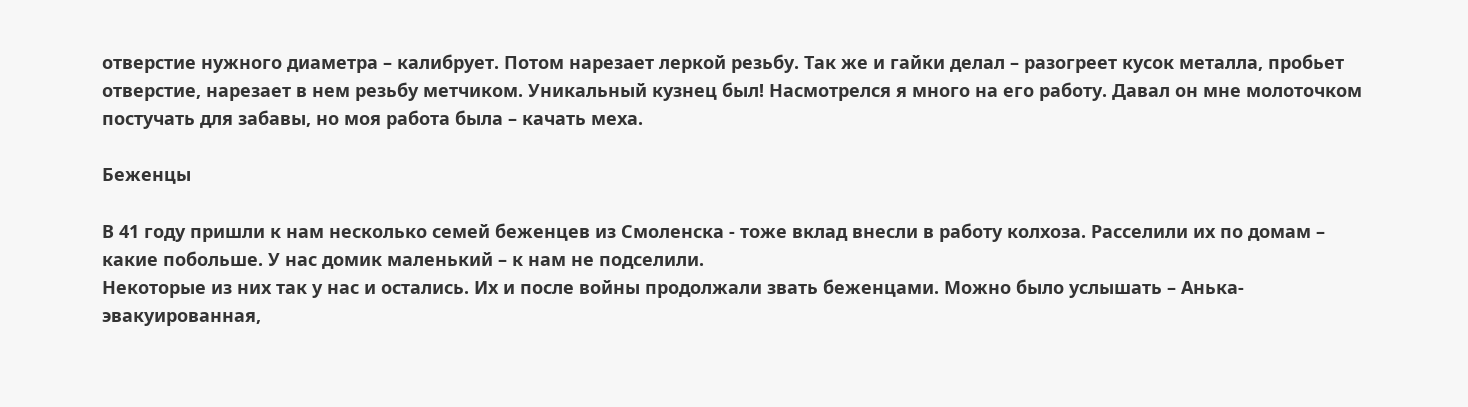отверстие нужного диаметра – калибрует. Потом нарезает леркой резьбу. Так же и гайки делал – разогреет кусок металла, пробьет отверстие, нарезает в нем резьбу метчиком. Уникальный кузнец был! Насмотрелся я много на его работу. Давал он мне молоточком постучать для забавы, но моя работа была – качать меха.

Беженцы

В 41 году пришли к нам несколько семей беженцев из Смоленска - тоже вклад внесли в работу колхоза. Расселили их по домам – какие побольше. У нас домик маленький – к нам не подселили.
Некоторые из них так у нас и остались. Их и после войны продолжали звать беженцами. Можно было услышать – Анька-эвакуированная,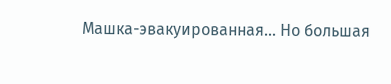Машка-эвакуированная… Но большая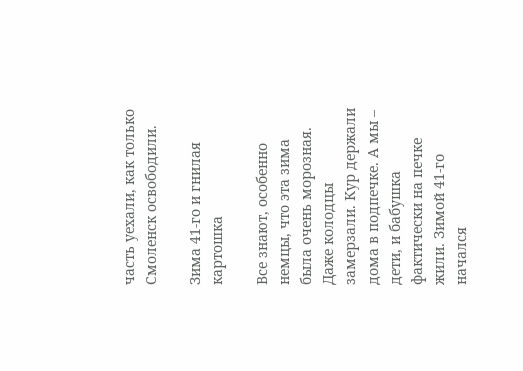часть уехали, как только Смоленск освободили.

Зима 41-го и гнилая картошка

Все знают, особенно немцы, что эта зима была очень морозная. Даже колодцы замерзали. Кур держали дома в подпечке. А мы – дети, и бабушка фактически на печке жили. Зимой 41-го начался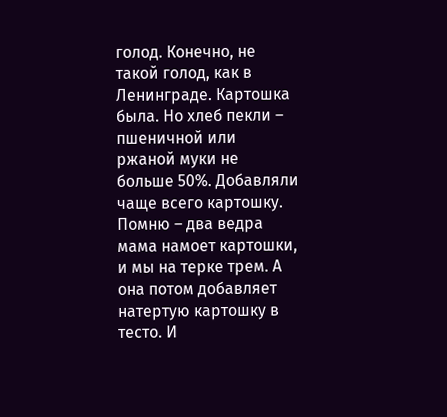голод. Конечно, не такой голод, как в Ленинграде. Картошка была. Но хлеб пекли – пшеничной или ржаной муки не больше 50%. Добавляли чаще всего картошку. Помню – два ведра мама намоет картошки, и мы на терке трем. А она потом добавляет натертую картошку в тесто. И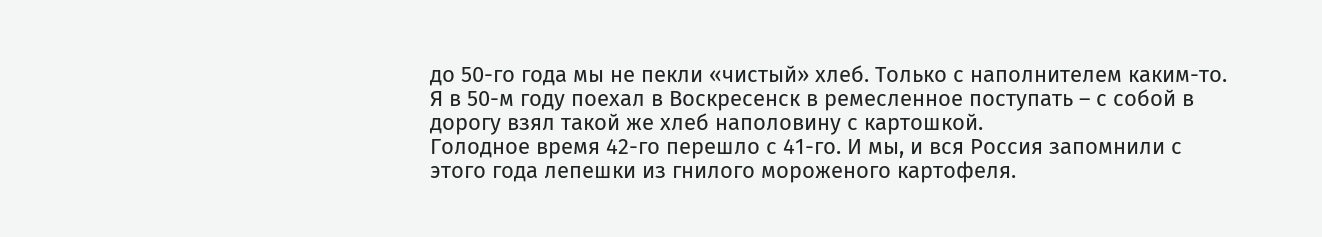до 50-го года мы не пекли «чистый» хлеб. Только с наполнителем каким-то. Я в 50-м году поехал в Воскресенск в ремесленное поступать – с собой в дорогу взял такой же хлеб наполовину с картошкой.
Голодное время 42-го перешло с 41-го. И мы, и вся Россия запомнили с этого года лепешки из гнилого мороженого картофеля.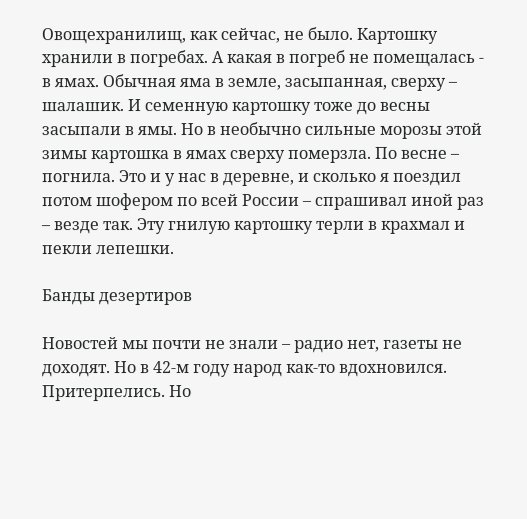Овощехранилищ, как сейчас, не было. Картошку хранили в погребах. А какая в погреб не помещалась - в ямах. Обычная яма в земле, засыпанная, сверху – шалашик. И семенную картошку тоже до весны засыпали в ямы. Но в необычно сильные морозы этой зимы картошка в ямах сверху померзла. По весне – погнила. Это и у нас в деревне, и сколько я поездил потом шофером по всей России – спрашивал иной раз – везде так. Эту гнилую картошку терли в крахмал и пекли лепешки.

Банды дезертиров

Новостей мы почти не знали – радио нет, газеты не доходят. Но в 42-м году народ как-то вдохновился. Притерпелись. Но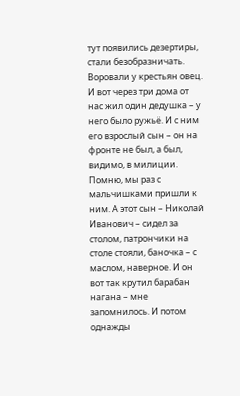тут появились дезертиры, стали безобразничать. Воровали у крестьян овец.
И вот через три дома от нас жил один дедушка – у него было ружьё. И с ним его взрослый сын – он на фронте не был, а был, видимо, в милиции. Помню, мы раз с мальчишками пришли к ним. А этот сын – Николай Иванович – сидел за столом, патрончики на столе стояли, баночка – с маслом, наверное. И он вот так крутил барабан нагана – мне запомнилось. И потом однажды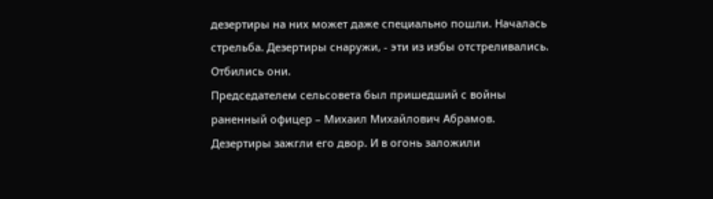дезертиры на них может даже специально пошли. Началась стрельба. Дезертиры снаружи, - эти из избы отстреливались. Отбились они.
Председателем сельсовета был пришедший с войны раненный офицер – Михаил Михайлович Абрамов. Дезертиры зажгли его двор. И в огонь заложили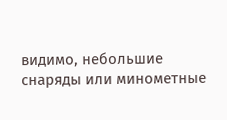видимо, небольшие снаряды или минометные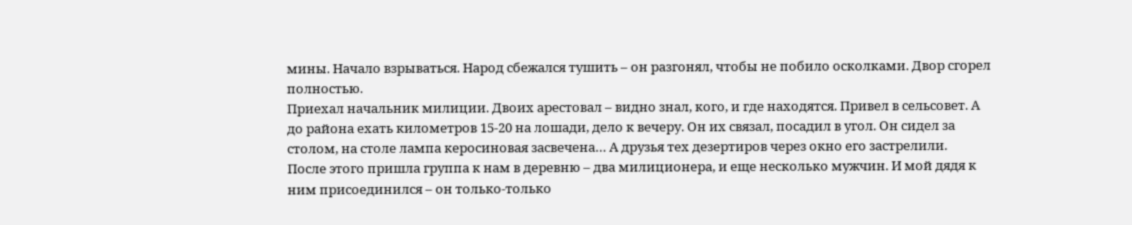мины. Начало взрываться. Народ сбежался тушить – он разгонял, чтобы не побило осколками. Двор сгорел полностью.
Приехал начальник милиции. Двоих арестовал – видно знал, кого, и где находятся. Привел в сельсовет. А до района ехать километров 15-20 на лошади, дело к вечеру. Он их связал, посадил в угол. Он сидел за столом, на столе лампа керосиновая засвечена… А друзья тех дезертиров через окно его застрелили.
После этого пришла группа к нам в деревню – два милиционера, и еще несколько мужчин. И мой дядя к ним присоединился – он только-только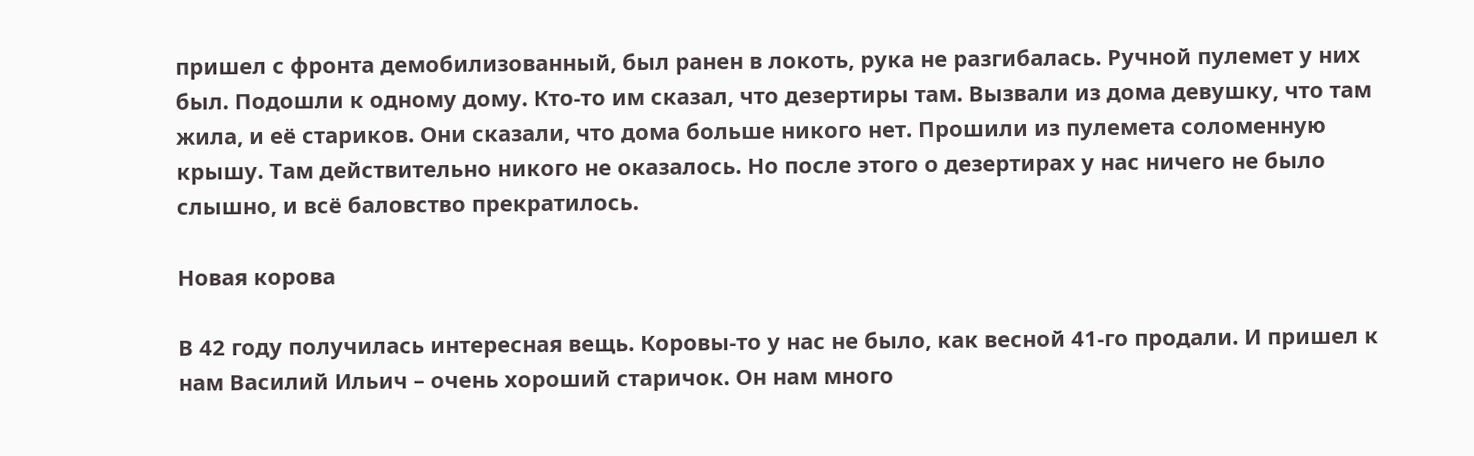пришел с фронта демобилизованный, был ранен в локоть, рука не разгибалась. Ручной пулемет у них был. Подошли к одному дому. Кто-то им сказал, что дезертиры там. Вызвали из дома девушку, что там жила, и её стариков. Они сказали, что дома больше никого нет. Прошили из пулемета соломенную крышу. Там действительно никого не оказалось. Но после этого о дезертирах у нас ничего не было слышно, и всё баловство прекратилось.

Новая корова

В 42 году получилась интересная вещь. Коровы-то у нас не было, как весной 41-го продали. И пришел к нам Василий Ильич – очень хороший старичок. Он нам много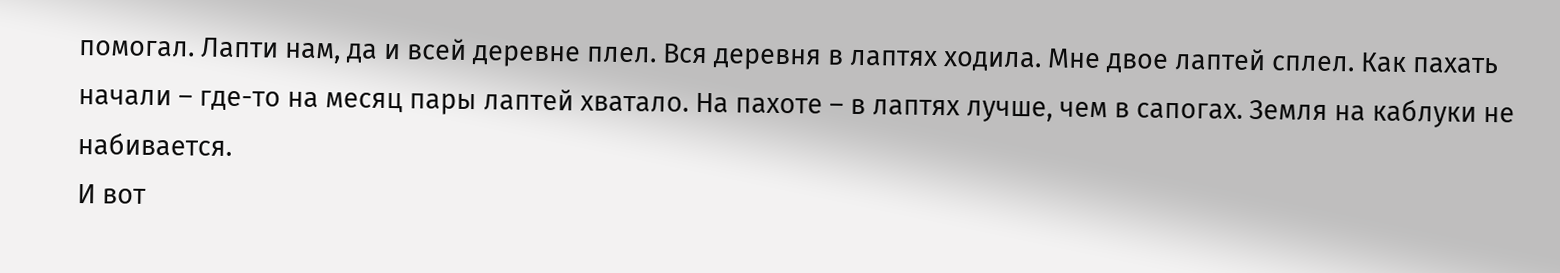помогал. Лапти нам, да и всей деревне плел. Вся деревня в лаптях ходила. Мне двое лаптей сплел. Как пахать начали – где-то на месяц пары лаптей хватало. На пахоте – в лаптях лучше, чем в сапогах. Земля на каблуки не набивается.
И вот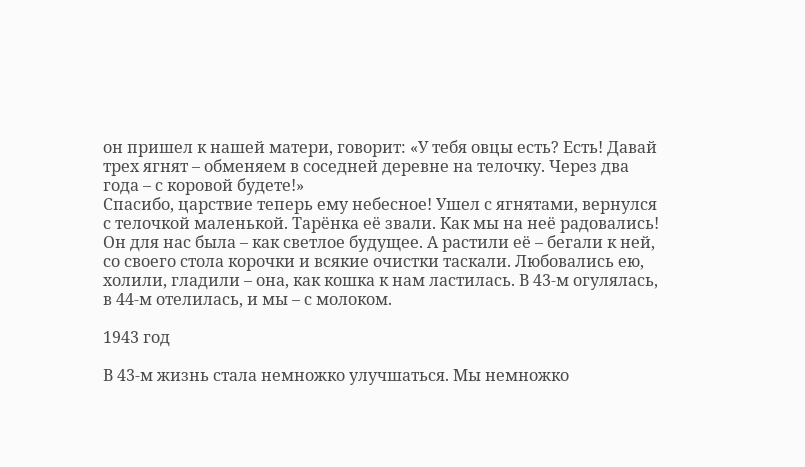он пришел к нашей матери, говорит: «У тебя овцы есть? Есть! Давай трех ягнят – обменяем в соседней деревне на телочку. Через два года – с коровой будете!»
Спасибо, царствие теперь ему небесное! Ушел с ягнятами, вернулся с телочкой маленькой. Тарёнка её звали. Как мы на неё радовались! Он для нас была – как светлое будущее. А растили её – бегали к ней, со своего стола корочки и всякие очистки таскали. Любовались ею, холили, гладили – она, как кошка к нам ластилась. В 43-м огулялась, в 44-м отелилась, и мы – с молоком.

1943 год

В 43-м жизнь стала немножко улучшаться. Мы немножко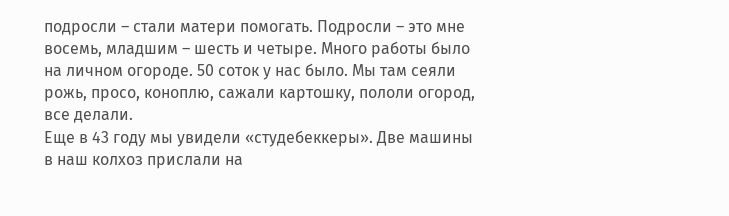подросли – стали матери помогать. Подросли – это мне восемь, младшим – шесть и четыре. Много работы было на личном огороде. 50 соток у нас было. Мы там сеяли рожь, просо, коноплю, сажали картошку, пололи огород, все делали.
Еще в 43 году мы увидели «студебеккеры». Две машины в наш колхоз прислали на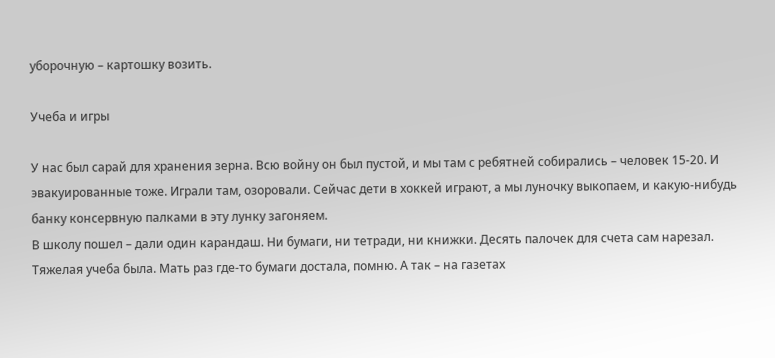уборочную – картошку возить.

Учеба и игры

У нас был сарай для хранения зерна. Всю войну он был пустой, и мы там с ребятней собирались – человек 15-20. И эвакуированные тоже. Играли там, озоровали. Сейчас дети в хоккей играют, а мы луночку выкопаем, и какую-нибудь банку консервную палками в эту лунку загоняем.
В школу пошел – дали один карандаш. Ни бумаги, ни тетради, ни книжки. Десять палочек для счета сам нарезал. Тяжелая учеба была. Мать раз где-то бумаги достала, помню. А так – на газетах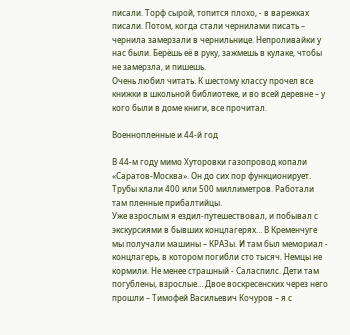писали. Торф сырой, топится плохо, - в варежках писали. Потом, когда стали чернилами писать – чернила замерзали в чернильнице. Непроливайки у нас были. Берёшь её в руку, зажмешь в кулаке, чтобы не замерзла, и пишешь.
Очень любил читать. К шестому классу прочел все книжки в школьной библиотеке, и во всей деревне – у кого были в доме книги, все прочитал.

Военнопленные и 44-й год

В 44-м году мимо Хуторовки газопровод копали «Саратов-Москва». Он до сих пор функционирует. Трубы клали 400 или 500 миллиметров. Работали там пленные прибалтийцы.
Уже взрослым я ездил-путешествовал, и побывал с экскурсиями в бывших концлагерях… В Кременчуге мы получали машины – КРАЗы. И там был мемориал - концлагерь, в котором погибли сто тысяч. Немцы не кормили. Не менее страшный - Саласпилс. Дети там погублены, взрослые… Двое воскресенских через него прошли – Тимофей Васильевич Кочуров – я с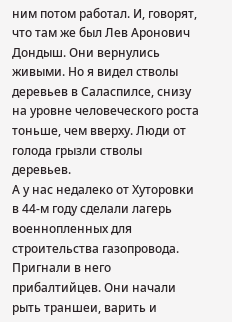ним потом работал. И, говорят, что там же был Лев Аронович Дондыш. Они вернулись живыми. Но я видел стволы деревьев в Саласпилсе, снизу на уровне человеческого роста тоньше, чем вверху. Люди от голода грызли стволы деревьев.
А у нас недалеко от Хуторовки в 44-м году сделали лагерь военнопленных для строительства газопровода. Пригнали в него прибалтийцев. Они начали рыть траншеи, варить и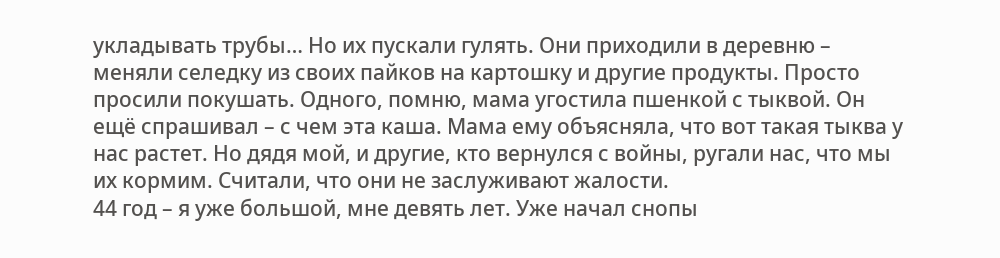укладывать трубы… Но их пускали гулять. Они приходили в деревню – меняли селедку из своих пайков на картошку и другие продукты. Просто просили покушать. Одного, помню, мама угостила пшенкой с тыквой. Он ещё спрашивал – с чем эта каша. Мама ему объясняла, что вот такая тыква у нас растет. Но дядя мой, и другие, кто вернулся с войны, ругали нас, что мы их кормим. Считали, что они не заслуживают жалости.
44 год – я уже большой, мне девять лет. Уже начал снопы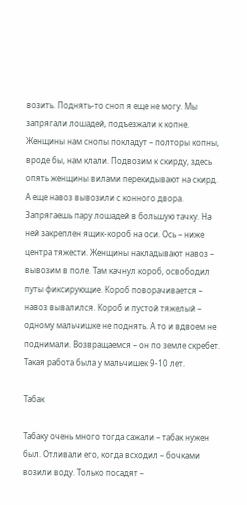возить. Поднять-то сноп я еще не могу. Мы запрягали лошадей, подъезжали к копне. Женщины нам снопы покладут – полторы копны, вроде бы, нам клали. Подвозим к скирду, здесь опять женщины вилами перекидывают на скирд.
А еще навоз вывозили с конного двора. Запрягаешь пару лошадей в большую тачку. На ней закреплен ящик-короб на оси. Ось – ниже центра тяжести. Женщины накладывают навоз – вывозим в поле. Там качнул короб, освободил путы фиксирующие. Короб поворачивается – навоз вывалился. Короб и пустой тяжелый – одному мальчишке не поднять. А то и вдвоем не поднимали. Возвращаемся – он по земле скребет. Такая работа была у мальчишек 9-10 лет.

Табак

Табаку очень много тогда сажали – табак нужен был. Отливали его, когда всходил – бочками возили воду. Только посадят –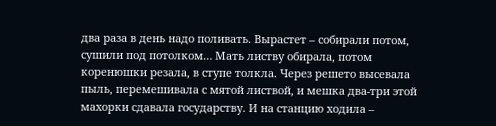два раза в день надо поливать. Вырастет – собирали потом, сушили под потолком… Мать листву обирала, потом коренюшки резала, в ступе толкла. Через решето высевала пыль, перемешивала с мятой листвой, и мешка два-три этой махорки сдавала государству. И на станцию ходила –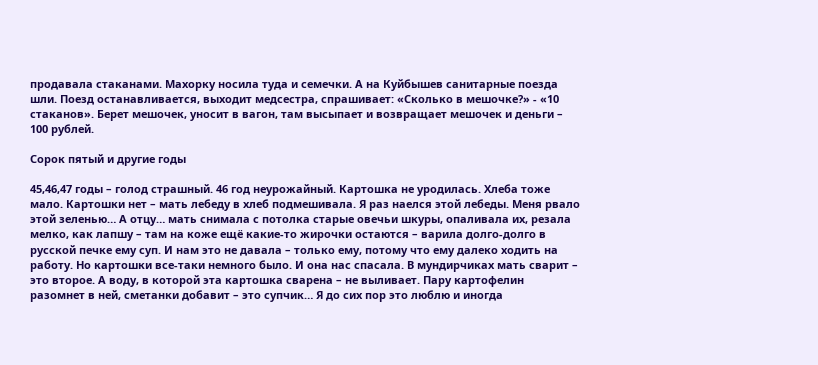продавала стаканами. Махорку носила туда и семечки. А на Куйбышев санитарные поезда шли. Поезд останавливается, выходит медсестра, спрашивает: «Сколько в мешочке?» - «10 стаканов». Берет мешочек, уносит в вагон, там высыпает и возвращает мешочек и деньги – 100 рублей.

Сорок пятый и другие годы

45,46,47 годы – голод страшный. 46 год неурожайный. Картошка не уродилась. Хлеба тоже мало. Картошки нет – мать лебеду в хлеб подмешивала. Я раз наелся этой лебеды. Меня рвало этой зеленью… А отцу… мать снимала с потолка старые овечьи шкуры, опаливала их, резала мелко, как лапшу – там на коже ещё какие-то жирочки остаются – варила долго-долго в русской печке ему суп. И нам это не давала – только ему, потому что ему далеко ходить на работу. Но картошки все-таки немного было. И она нас спасала. В мундирчиках мать сварит – это второе. А воду, в которой эта картошка сварена – не выливает. Пару картофелин разомнет в ней, сметанки добавит – это супчик… Я до сих пор это люблю и иногда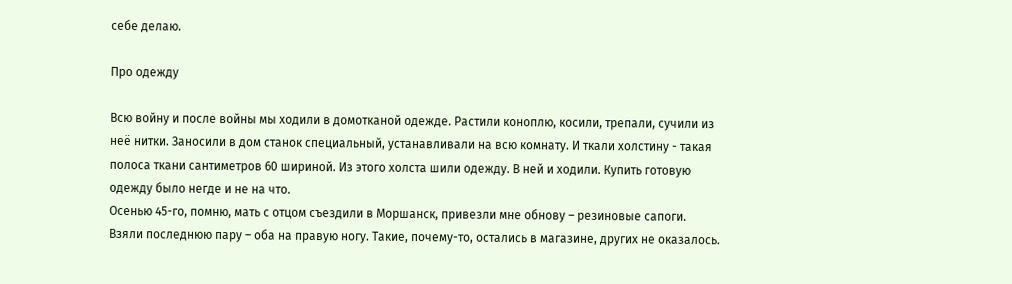себе делаю.

Про одежду

Всю войну и после войны мы ходили в домотканой одежде. Растили коноплю, косили, трепали, сучили из неё нитки. Заносили в дом станок специальный, устанавливали на всю комнату. И ткали холстину - такая полоса ткани сантиметров 60 шириной. Из этого холста шили одежду. В ней и ходили. Купить готовую одежду было негде и не на что.
Осенью 45-го, помню, мать с отцом съездили в Моршанск, привезли мне обнову – резиновые сапоги. Взяли последнюю пару – оба на правую ногу. Такие, почему-то, остались в магазине, других не оказалось.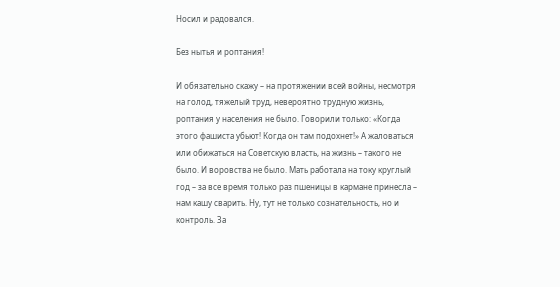Носил и радовался.

Без нытья и роптания!

И обязательно скажу – на протяжении всей войны, несмотря на голод, тяжелый труд, невероятно трудную жизнь, роптания у населения не было. Говорили только: «Когда этого фашиста убьют! Когда он там подохнет!» А жаловаться или обижаться на Советскую власть, на жизнь – такого не было. И воровства не было. Мать работала на току круглый год – за все время только раз пшеницы в кармане принесла – нам кашу сварить. Ну, тут не только сознательность, но и контроль. За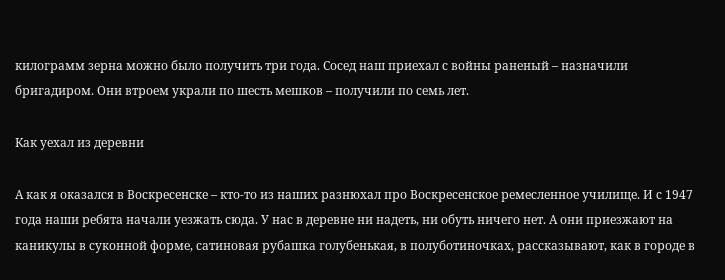килограмм зерна можно было получить три года. Сосед наш приехал с войны раненый – назначили бригадиром. Они втроем украли по шесть мешков – получили по семь лет.

Как уехал из деревни

А как я оказался в Воскресенске – кто-то из наших разнюхал про Воскресенское ремесленное училище. И с 1947 года наши ребята начали уезжать сюда. У нас в деревне ни надеть, ни обуть ничего нет. А они приезжают на каникулы в суконной форме, сатиновая рубашка голубенькая, в полуботиночках, рассказывают, как в городе в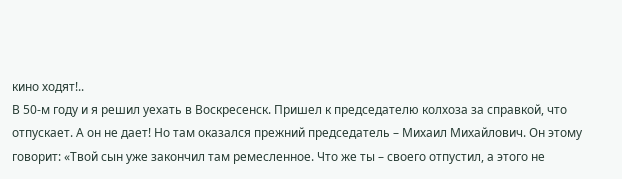кино ходят!..
В 50-м году и я решил уехать в Воскресенск. Пришел к председателю колхоза за справкой, что отпускает. А он не дает! Но там оказался прежний председатель – Михаил Михайлович. Он этому говорит: «Твой сын уже закончил там ремесленное. Что же ты – своего отпустил, а этого не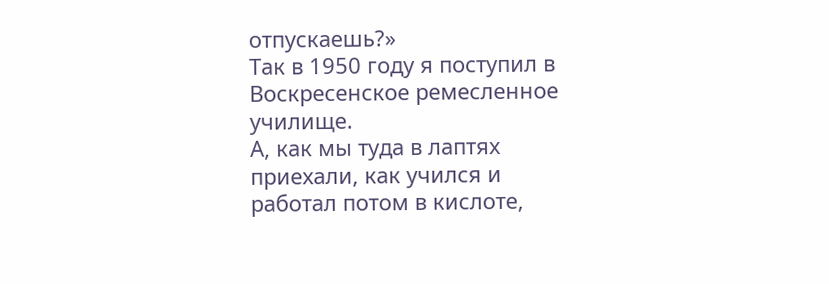отпускаешь?»
Так в 1950 году я поступил в Воскресенское ремесленное училище.
А, как мы туда в лаптях приехали, как учился и работал потом в кислоте,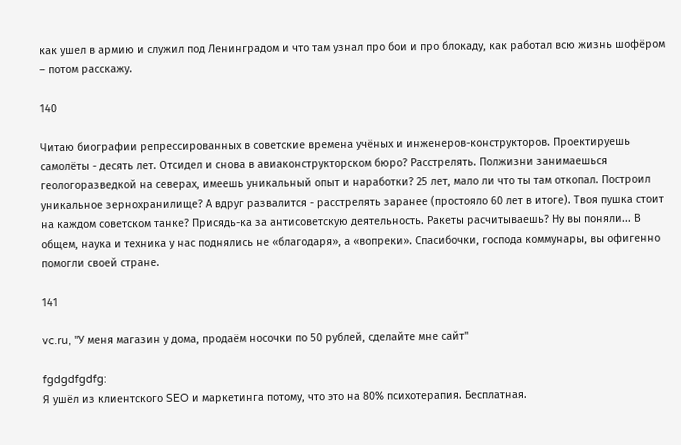как ушел в армию и служил под Ленинградом и что там узнал про бои и про блокаду, как работал всю жизнь шофёром – потом расскажу.

140

Читаю биографии репрессированных в советские времена учёных и инженеров-конструкторов. Проектируешь самолёты - десять лет. Отсидел и снова в авиаконструкторском бюро? Расстрелять. Полжизни занимаешься геологоразведкой на северах, имеешь уникальный опыт и наработки? 25 лет, мало ли что ты там откопал. Построил уникальное зернохранилище? А вдруг развалится - расстрелять заранее (простояло 60 лет в итоге). Твоя пушка стоит на каждом советском танке? Присядь-ка за антисоветскую деятельность. Ракеты расчитываешь? Ну вы поняли... В общем, наука и техника у нас поднялись не «благодаря», а «вопреки». Спасибочки, господа коммунары, вы офигенно помогли своей стране.

141

vc.ru, "У меня магазин у дома, продаём носочки по 50 рублей, сделайте мне сайт"

fgdgdfgdfg:
Я ушёл из клиентского SEO и маркетинга потому, что это на 80% психотерапия. Бесплатная.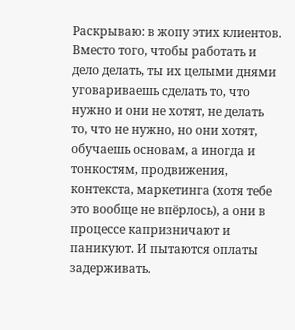Раскрываю: в жопу этих клиентов. Вместо того, чтобы работать и дело делать, ты их целыми днями уговариваешь сделать то, что нужно и они не хотят, не делать то, что не нужно, но они хотят, обучаешь основам, а иногда и тонкостям, продвижения, контекста, маркетинга (хотя тебе это вообще не впёрлось), а они в процессе капризничают и паникуют. И пытаются оплаты задерживать.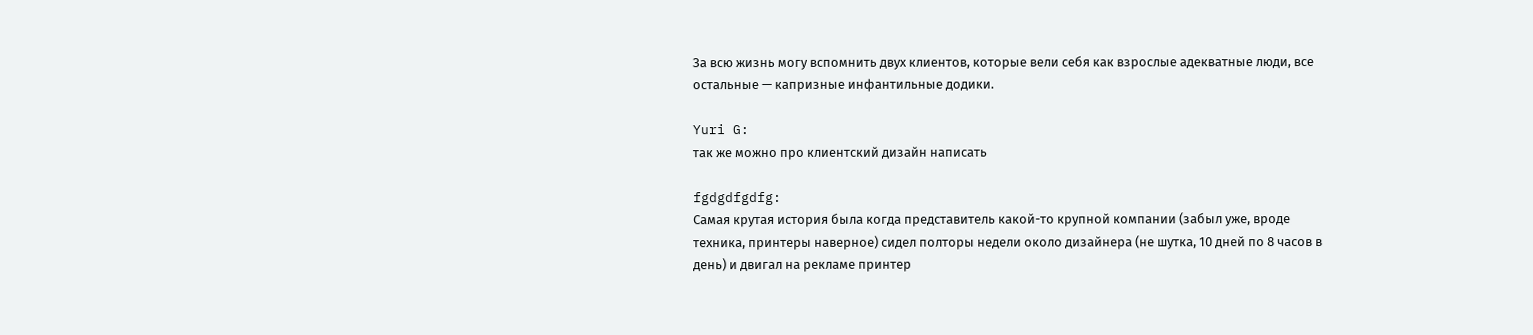За всю жизнь могу вспомнить двух клиентов, которые вели себя как взрослые адекватные люди, все остальные — капризные инфантильные додики.

Yuri G:
так же можно про клиентский дизайн написать

fgdgdfgdfg:
Самая крутая история была когда представитель какой-то крупной компании (забыл уже, вроде техника, принтеры наверное) сидел полторы недели около дизайнера (не шутка, 10 дней по 8 часов в день) и двигал на рекламе принтер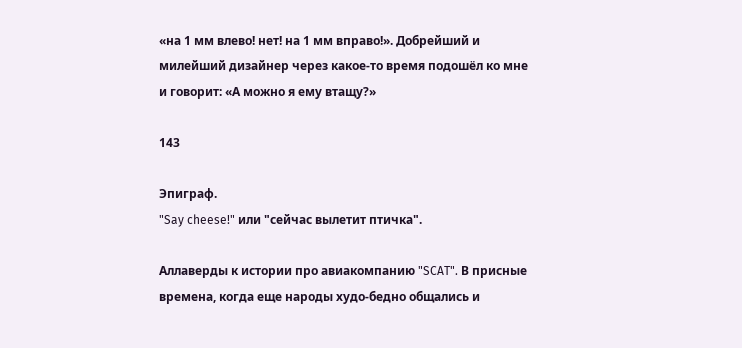«на 1 мм влево! нет! на 1 мм вправо!». Добрейший и милейший дизайнер через какое-то время подошёл ко мне и говорит: «А можно я ему втащу?»

143

Эпиграф.
"Say cheese!" или "сейчас вылетит птичка".

Аллаверды к истории про авиакомпанию "SCAT". В присные времена, когда еще народы худо-бедно общались и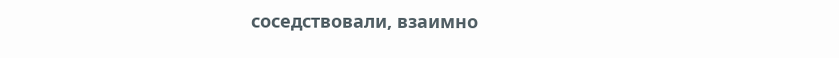соседствовали, взаимно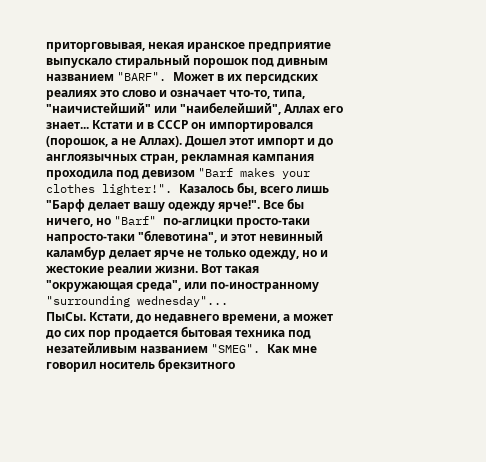приторговывая, некая иранское предприятие выпускало стиральный порошок под дивным названием "BARF". Может в их персидских реалиях это слово и означает что-то, типа, "наичистейший" или "наибелейший", Аллах его знает... Кстати и в СССР он импортировался (порошок, а не Аллах). Дошел этот импорт и до англоязычных стран, рекламная кампания проходила под девизом "Barf makes your clothes lighter!". Казалось бы, всего лишь "Барф делает вашу одежду ярче!". Все бы ничего, но "Barf" по-аглицки просто-таки напросто-таки "блевотина", и этот невинный каламбур делает ярче не только одежду, но и жестокие реалии жизни. Вот такая "окружающая среда", или по-иностранному "surrounding wednesday"...
ПыСы. Кстати, до недавнего времени, а может до сих пор продается бытовая техника под незатейливым названием "SMEG". Как мне говорил носитель брекзитного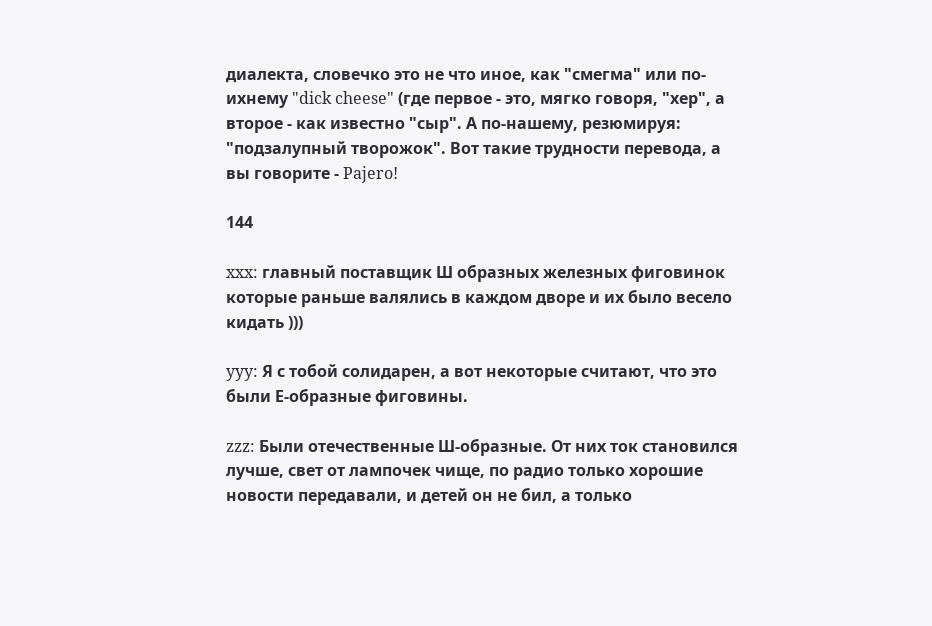диалекта, словечко это не что иное, как "смегма" или по-ихнему "dick cheese" (где первое - это, мягко говоря, "хер", а второе - как известно "сыр". А по-нашему, резюмируя: "подзалупный творожок". Вот такие трудности перевода, а вы говорите - Pajero!

144

xxx: главный поставщик Ш образных железных фиговинок которые раньше валялись в каждом дворе и их было весело кидать )))

yyy: Я с тобой солидарен, а вот некоторые считают, что это были Е-образные фиговины.

zzz: Были отечественные Ш-образные. От них ток становился лучше, свет от лампочек чище, по радио только хорошие новости передавали, и детей он не бил, а только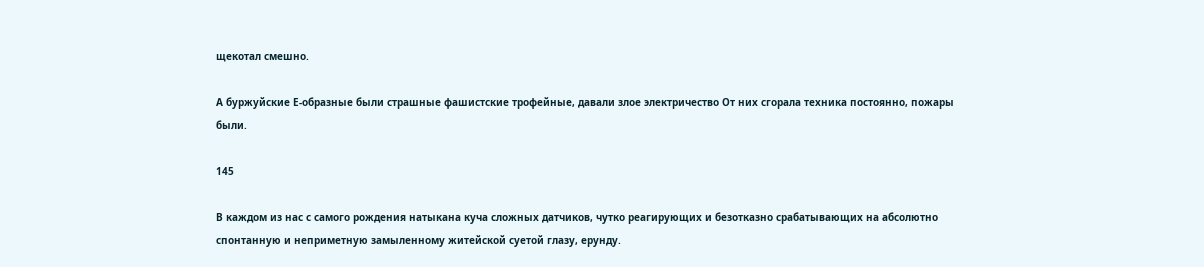щекотал смешно.

А буржуйские Е-образные были страшные фашистские трофейные, давали злое электричество От них сгорала техника постоянно, пожары были.

145

В каждом из нас с самого рождения натыкана куча сложных датчиков, чутко реагирующих и безотказно срабатывающих на абсолютно спонтанную и неприметную замыленному житейской суетой глазу, ерунду.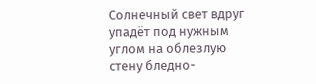Солнечный свет вдруг упадёт под нужным углом на облезлую стену бледно-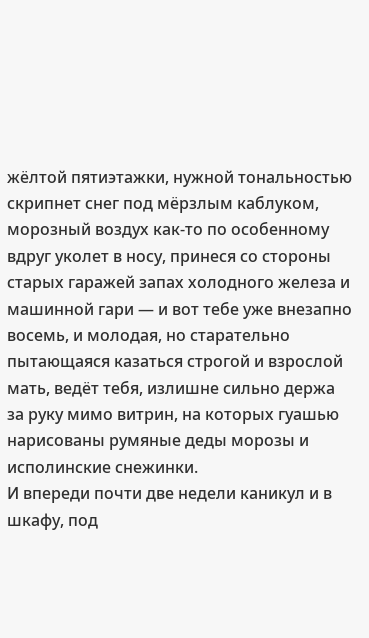жёлтой пятиэтажки, нужной тональностью скрипнет снег под мёрзлым каблуком, морозный воздух как-то по особенному вдруг уколет в носу, принеся со стороны старых гаражей запах холодного железа и машинной гари — и вот тебе уже внезапно восемь, и молодая, но старательно пытающаяся казаться строгой и взрослой мать, ведёт тебя, излишне сильно держа за руку мимо витрин, на которых гуашью нарисованы румяные деды морозы и исполинские снежинки.
И впереди почти две недели каникул и в шкафу, под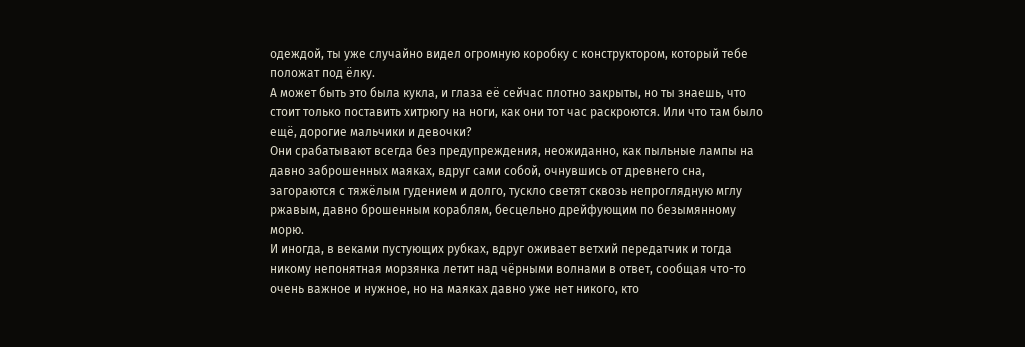одеждой, ты уже случайно видел огромную коробку с конструктором, который тебе положат под ёлку.
А может быть это была кукла, и глаза её сейчас плотно закрыты, но ты знаешь, что стоит только поставить хитрюгу на ноги, как они тот час раскроются. Или что там было ещё, дорогие мальчики и девочки?
Они срабатывают всегда без предупреждения, неожиданно, как пыльные лампы на давно заброшенных маяках, вдруг сами собой, очнувшись от древнего сна, загораются с тяжёлым гудением и долго, тускло светят сквозь непроглядную мглу ржавым, давно брошенным кораблям, бесцельно дрейфующим по безымянному морю.
И иногда, в веками пустующих рубках, вдруг оживает ветхий передатчик и тогда никому непонятная морзянка летит над чёрными волнами в ответ, сообщая что-то очень важное и нужное, но на маяках давно уже нет никого, кто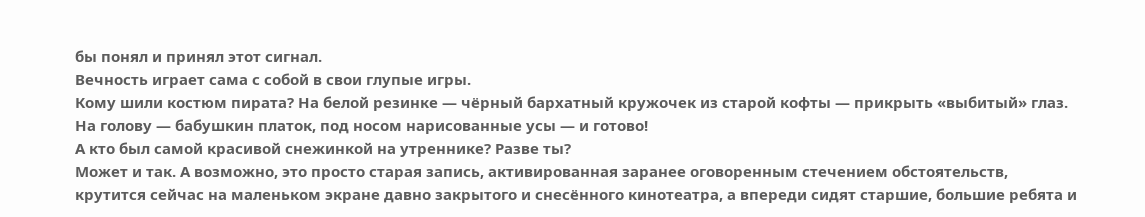бы понял и принял этот сигнал.
Вечность играет сама с собой в свои глупые игры.
Кому шили костюм пирата? На белой резинке — чёрный бархатный кружочек из старой кофты — прикрыть «выбитый» глаз. На голову — бабушкин платок, под носом нарисованные усы — и готово!
А кто был самой красивой снежинкой на утреннике? Разве ты?
Может и так. А возможно, это просто старая запись, активированная заранее оговоренным стечением обстоятельств, крутится сейчас на маленьком экране давно закрытого и снесённого кинотеатра, а впереди сидят старшие, большие ребята и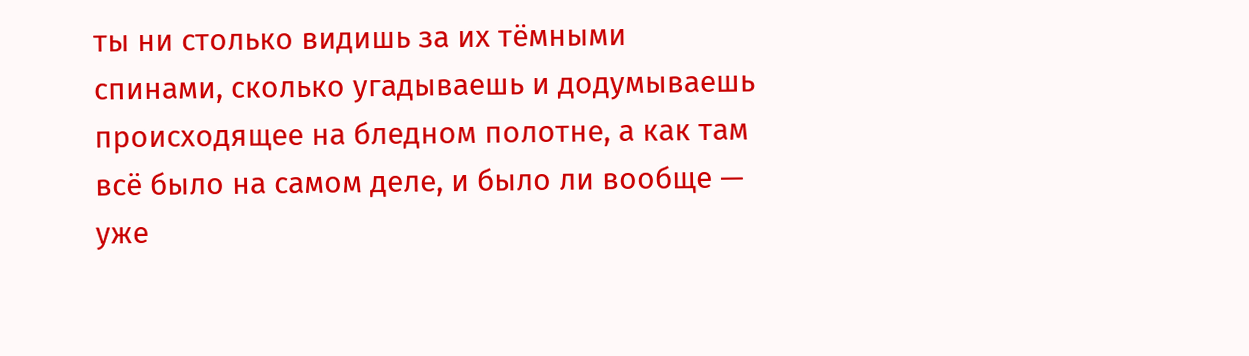ты ни столько видишь за их тёмными спинами, сколько угадываешь и додумываешь происходящее на бледном полотне, а как там всё было на самом деле, и было ли вообще — уже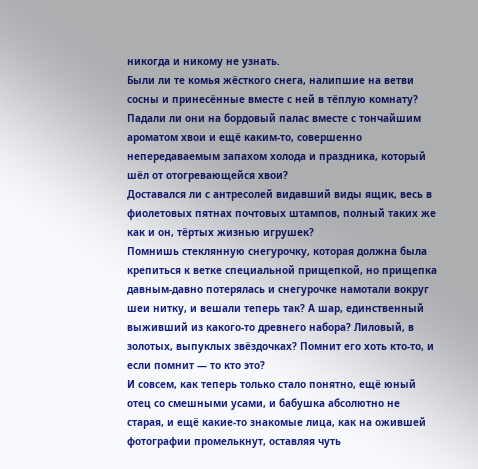никогда и никому не узнать.
Были ли те комья жёсткого снега, налипшие на ветви сосны и принесённые вместе с ней в тёплую комнату? Падали ли они на бордовый палас вместе с тончайшим ароматом хвои и ещё каким-то, совершенно непередаваемым запахом холода и праздника, который шёл от отогревающейся хвои?
Доставался ли с антресолей видавший виды ящик, весь в фиолетовых пятнах почтовых штампов, полный таких же как и он, тёртых жизнью игрушек?
Помнишь стеклянную снегурочку, которая должна была крепиться к ветке специальной прищепкой, но прищепка давным-давно потерялась и снегурочке намотали вокруг шеи нитку, и вешали теперь так? А шар, единственный выживший из какого-то древнего набора? Лиловый, в золотых, выпуклых звёздочках? Помнит его хоть кто-то, и если помнит — то кто это?
И совсем, как теперь только стало понятно, ещё юный отец со смешными усами, и бабушка абсолютно не старая, и ещё какие-то знакомые лица, как на ожившей фотографии промелькнут, оставляя чуть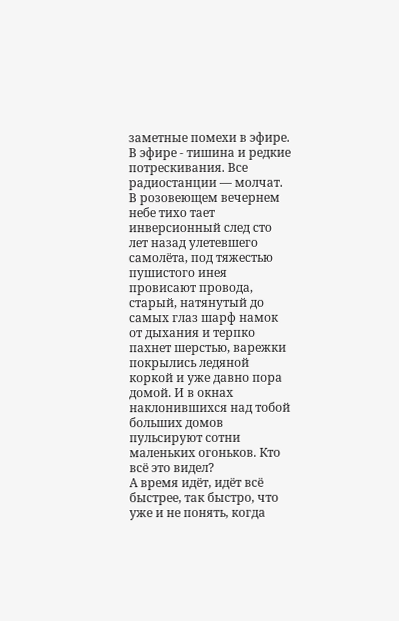заметные помехи в эфире. В эфире - тишина и редкие потрескивания. Все радиостанции — молчат.
В розовеющем вечернем небе тихо тает инверсионный след сто лет назад улетевшего самолёта, под тяжестью пушистого инея провисают провода, старый, натянутый до самых глаз шарф намок от дыхания и терпко пахнет шерстью, варежки покрылись ледяной коркой и уже давно пора домой. И в окнах наклонившихся над тобой больших домов пульсируют сотни маленьких огоньков. Кто всё это видел?
А время идёт, идёт всё быстрее, так быстро, что уже и не понять, когда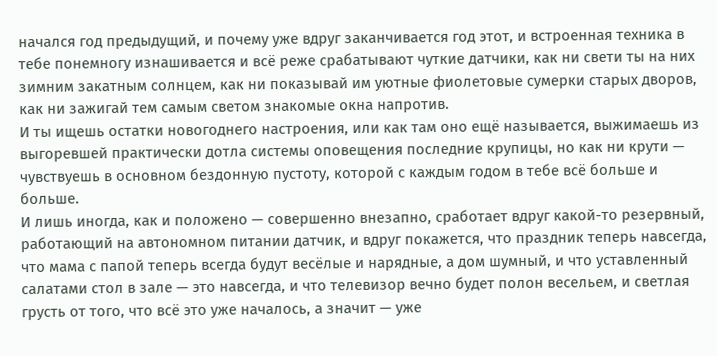начался год предыдущий, и почему уже вдруг заканчивается год этот, и встроенная техника в тебе понемногу изнашивается и всё реже срабатывают чуткие датчики, как ни свети ты на них зимним закатным солнцем, как ни показывай им уютные фиолетовые сумерки старых дворов, как ни зажигай тем самым светом знакомые окна напротив.
И ты ищешь остатки новогоднего настроения, или как там оно ещё называется, выжимаешь из выгоревшей практически дотла системы оповещения последние крупицы, но как ни крути — чувствуешь в основном бездонную пустоту, которой с каждым годом в тебе всё больше и больше.
И лишь иногда, как и положено — совершенно внезапно, сработает вдруг какой-то резервный, работающий на автономном питании датчик, и вдруг покажется, что праздник теперь навсегда, что мама с папой теперь всегда будут весёлые и нарядные, а дом шумный, и что уставленный салатами стол в зале — это навсегда, и что телевизор вечно будет полон весельем, и светлая грусть от того, что всё это уже началось, а значит — уже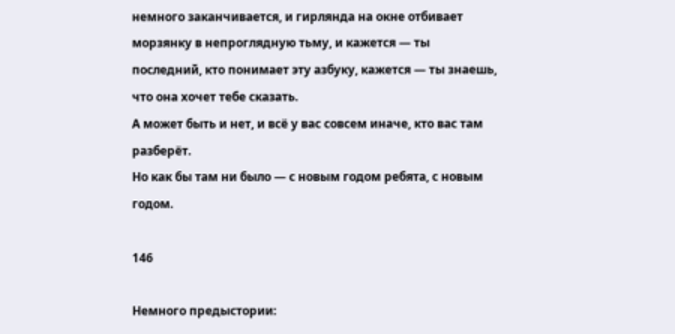немного заканчивается, и гирлянда на окне отбивает морзянку в непроглядную тьму, и кажется — ты последний, кто понимает эту азбуку, кажется — ты знаешь, что она хочет тебе сказать.
А может быть и нет, и всё у вас совсем иначе, кто вас там разберёт.
Но как бы там ни было — с новым годом ребята, с новым годом.

146

Немного предыстории: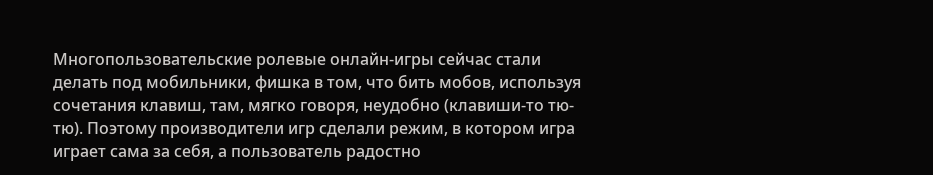Многопользовательские ролевые онлайн-игры сейчас стали делать под мобильники, фишка в том, что бить мобов, используя сочетания клавиш, там, мягко говоря, неудобно (клавиши-то тю-тю). Поэтому производители игр сделали режим, в котором игра играет сама за себя, а пользователь радостно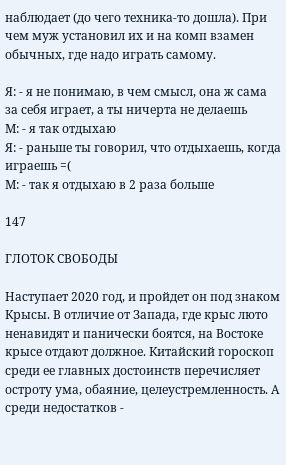наблюдает (до чего техника-то дошла). При чем муж установил их и на комп взамен обычных, где надо играть самому.

Я: - я не понимаю, в чем смысл, она ж сама за себя играет, а ты ничерта не делаешь
М: - я так отдыхаю
Я: - раньше ты говорил, что отдыхаешь, когда играешь =(
М: - так я отдыхаю в 2 раза больше

147

ГЛОТОК СВОБОДЫ

Наступает 2020 год, и пройдет он под знаком Крысы. В отличие от Запада, где крыс люто ненавидят и панически боятся, на Востоке крысе отдают должное. Китайский гороскоп среди ее главных достоинств перечисляет остроту ума, обаяние, целеустремленность. А среди недостатков -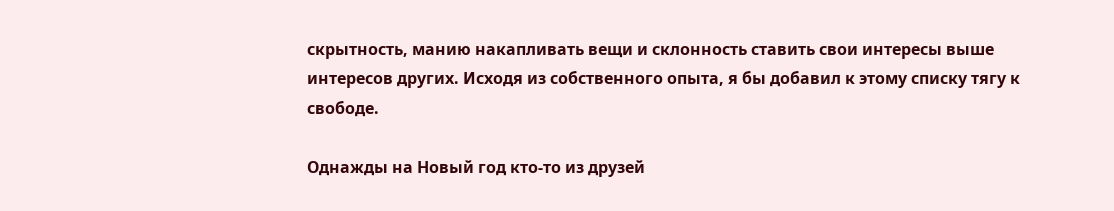скрытность, манию накапливать вещи и склонность ставить свои интересы выше интересов других. Исходя из собственного опыта, я бы добавил к этому списку тягу к свободе.

Однажды на Новый год кто-то из друзей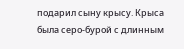подарил сыну крысу. Крыса была серо-бурой с длинным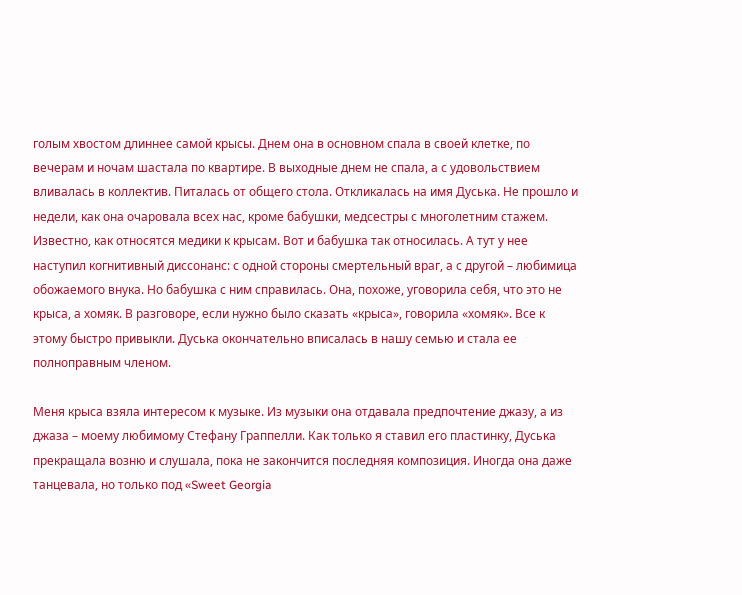голым хвостом длиннее самой крысы. Днем она в основном спала в своей клетке, по вечерам и ночам шастала по квартире. В выходные днем не спала, а с удовольствием вливалась в коллектив. Питалась от общего стола. Откликалась на имя Дуська. Не прошло и недели, как она очаровала всех нас, кроме бабушки, медсестры с многолетним стажем. Известно, как относятся медики к крысам. Вот и бабушка так относилась. А тут у нее наступил когнитивный диссонанс: с одной стороны смертельный враг, а с другой – любимица обожаемого внука. Но бабушка с ним справилась. Она, похоже, уговорила себя, что это не крыса, а хомяк. В разговоре, если нужно было сказать «крыса», говорила «хомяк». Все к этому быстро привыкли. Дуська окончательно вписалась в нашу семью и стала ее полноправным членом.

Меня крыса взяла интересом к музыке. Из музыки она отдавала предпочтение джазу, а из джаза – моему любимому Стефану Граппелли. Как только я ставил его пластинку, Дуська прекращала возню и слушала, пока не закончится последняя композиция. Иногда она даже танцевала, но только под «Sweet Georgia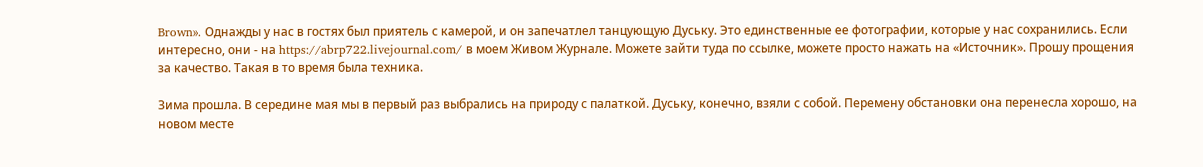Brown». Однажды у нас в гостях был приятель с камерой, и он запечатлел танцующую Дуську. Это единственные ее фотографии, которые у нас сохранились. Если интересно, они - на https://abrp722.livejournal.com/ в моем Живом Журнале. Можете зайти туда по ссылке, можете просто нажать на «Источник». Прошу прощения за качество. Такая в то время была техника.

Зима прошла. В середине мая мы в первый раз выбрались на природу с палаткой. Дуську, конечно, взяли с собой. Перемену обстановки она перенесла хорошо, на новом месте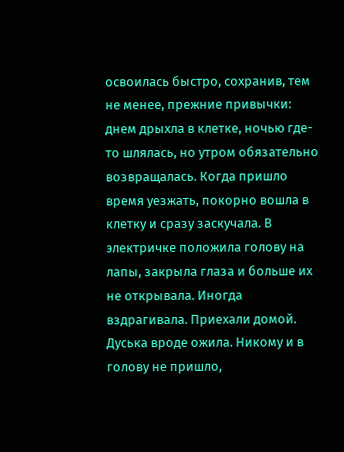освоилась быстро, сохранив, тем не менее, прежние привычки: днем дрыхла в клетке, ночью где-то шлялась, но утром обязательно возвращалась. Когда пришло время уезжать, покорно вошла в клетку и сразу заскучала. В электричке положила голову на лапы, закрыла глаза и больше их не открывала. Иногда вздрагивала. Приехали домой. Дуська вроде ожила. Никому и в голову не пришло,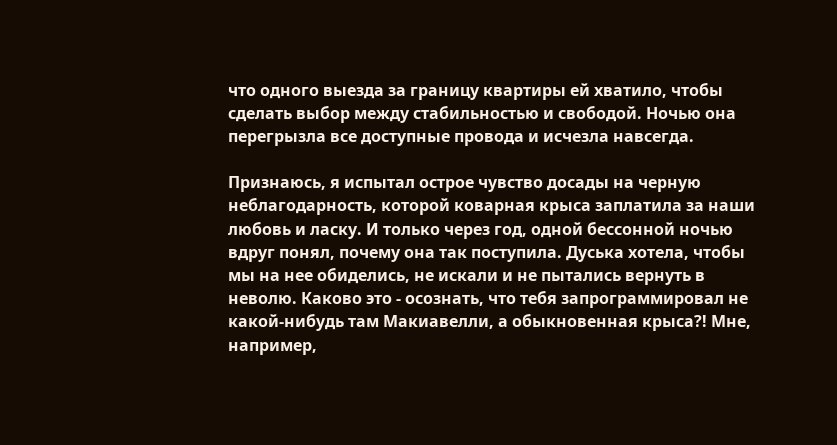что одного выезда за границу квартиры ей хватило, чтобы сделать выбор между стабильностью и свободой. Ночью она перегрызла все доступные провода и исчезла навсегда.

Признаюсь, я испытал острое чувство досады на черную неблагодарность, которой коварная крыса заплатила за наши любовь и ласку. И только через год, одной бессонной ночью вдруг понял, почему она так поступила. Дуська хотела, чтобы мы на нее обиделись, не искали и не пытались вернуть в неволю. Каково это - осознать, что тебя запрограммировал не какой-нибудь там Макиавелли, а обыкновенная крыса?! Мне, например,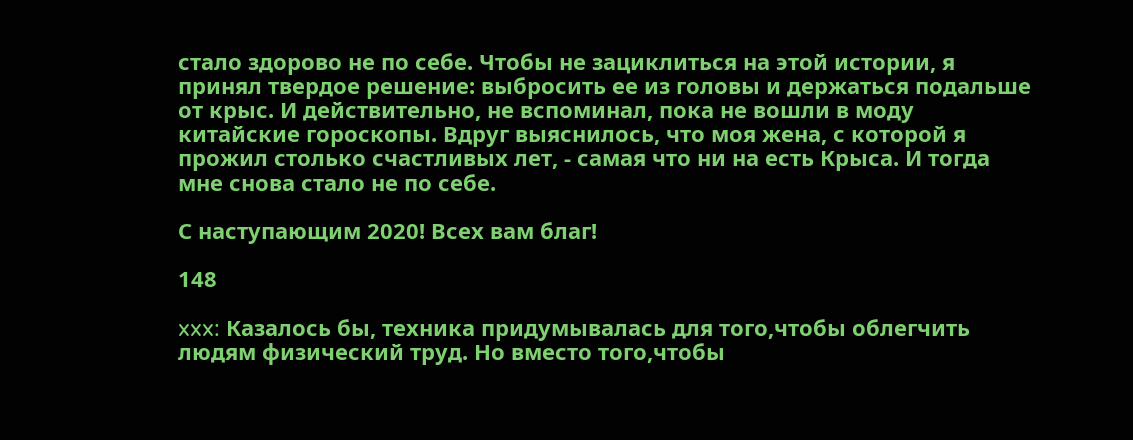стало здорово не по себе. Чтобы не зациклиться на этой истории, я принял твердое решение: выбросить ее из головы и держаться подальше от крыс. И действительно, не вспоминал, пока не вошли в моду китайские гороскопы. Вдруг выяснилось, что моя жена, с которой я прожил столько счастливых лет, - самая что ни на есть Крыса. И тогда мне снова стало не по себе.

С наступающим 2020! Всех вам благ!

148

xxx: Казалось бы, техника придумывалась для того,чтобы облегчить людям физический труд. Но вместо того,чтобы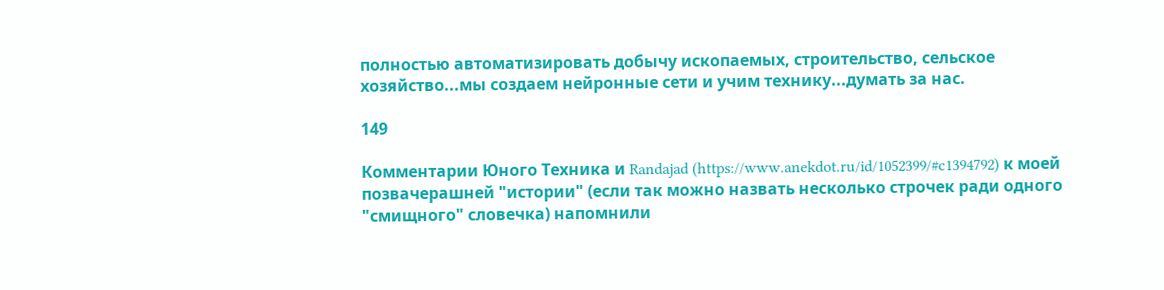полностью автоматизировать добычу ископаемых, строительство, сельское хозяйство...мы создаем нейронные сети и учим технику...думать за нас.

149

Комментарии Юного Техника и Randajad (https://www.anekdot.ru/id/1052399/#c1394792) к моей позвачерашней "истории" (если так можно назвать несколько строчек ради одного "смищного" словечка) напомнили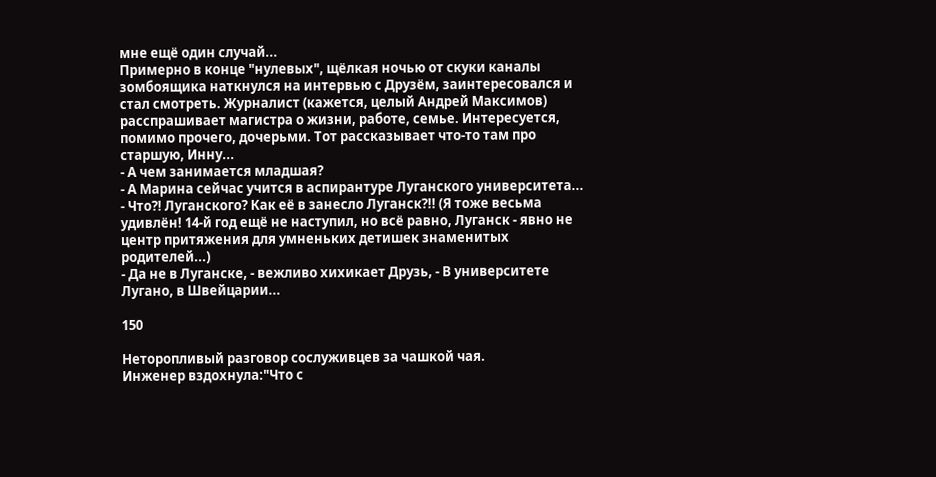мне ещё один случай...
Примерно в конце "нулевых", щёлкая ночью от скуки каналы зомбоящика наткнулся на интервью с Друзём, заинтересовался и стал смотреть. Журналист (кажется, целый Андрей Максимов) расспрашивает магистра о жизни, работе, семье. Интересуется, помимо прочего, дочерьми. Тот рассказывает что-то там про старшую, Инну...
- А чем занимается младшая?
- А Марина сейчас учится в аспирантуре Луганского университета...
- Что?! Луганского? Как её в занесло Луганск?!! (Я тоже весьма удивлён! 14-й год ещё не наступил, но всё равно, Луганск - явно не центр притяжения для умненьких детишек знаменитых родителей...)
- Да не в Луганске, - вежливо хихикает Друзь, - В университете Лугано, в Швейцарии...

150

Неторопливый разговор сослуживцев за чашкой чая.
Инженер вздохнула:"Что с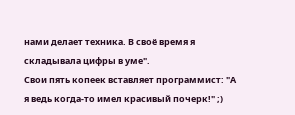нами делает техника. В своё время я складывала цифры в уме".
Свои пять копеек вставляет программист: "А я ведь когда-то имел красивый почерк!" ;)